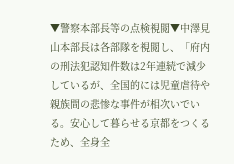▼警察本部長等の点検視閲▼中澤見山本部長は各部隊を視閲し、「府内の刑法犯認知件数は2年連続で減少しているが、全国的には児童虐待や親族間の悲惨な事件が相次いでいる。安心して暮らせる京都をつくるため、全身全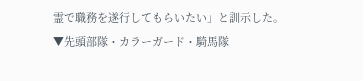霊で職務を遂行してもらいたい」と訓示した。
▼先頭部隊・カラーガード・騎馬隊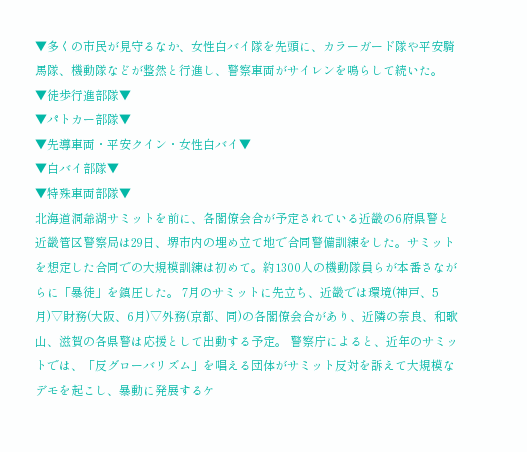▼多くの市民が見守るなか、女性白バイ隊を先頭に、カラーガード隊や平安騎馬隊、機動隊などが整然と行進し、警察車両がサイレンを鳴らして続いた。
▼徒歩行進部隊▼
▼パトカー部隊▼
▼先導車両・平安クイン・女性白バイ▼
▼白バイ部隊▼
▼特殊車両部隊▼
北海道洞爺湖サミットを前に、各閣僚会合が予定されている近畿の6府県警と近畿管区警察局は29日、堺市内の埋め立て地で合同警備訓練をした。サミットを想定した合同での大規模訓練は初めて。約1300人の機動隊員らが本番さながらに「暴徒」を鎮圧した。 7月のサミットに先立ち、近畿では環境(神戸、5月)▽財務(大阪、6月)▽外務(京都、同)の各閣僚会合があり、近隣の奈良、和歌山、滋賀の各県警は応援として出動する予定。 警察庁によると、近年のサミットでは、「反グローバリズム」を唱える団体がサミット反対を訴えて大規模なデモを起こし、暴動に発展するケ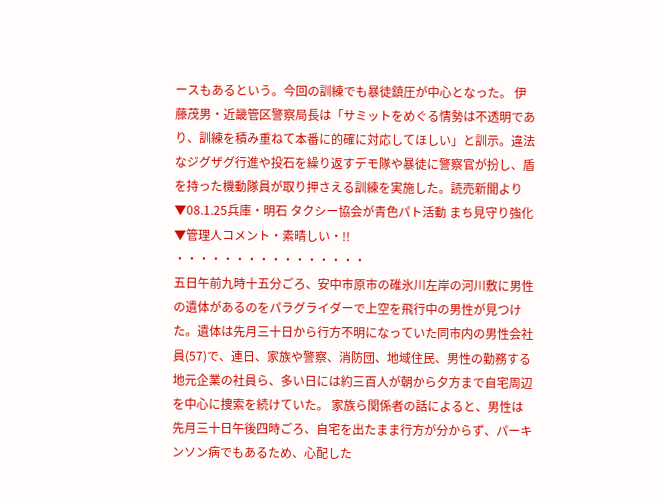ースもあるという。今回の訓練でも暴徒鎮圧が中心となった。 伊藤茂男・近畿管区警察局長は「サミットをめぐる情勢は不透明であり、訓練を積み重ねて本番に的確に対応してほしい」と訓示。違法なジグザグ行進や投石を繰り返すデモ隊や暴徒に警察官が扮し、盾を持った機動隊員が取り押さえる訓練を実施した。読売新聞より ▼08.1.25兵庫・明石 タクシー協会が青色パト活動 まち見守り強化▼管理人コメント・素晴しい・!! ・・・・・・・・・・・・・・・・
五日午前九時十五分ごろ、安中市原市の碓氷川左岸の河川敷に男性の遺体があるのをパラグライダーで上空を飛行中の男性が見つけた。遺体は先月三十日から行方不明になっていた同市内の男性会社員(57)で、連日、家族や警察、消防団、地域住民、男性の勤務する地元企業の社員ら、多い日には約三百人が朝から夕方まで自宅周辺を中心に捜索を続けていた。 家族ら関係者の話によると、男性は先月三十日午後四時ごろ、自宅を出たまま行方が分からず、パーキンソン病でもあるため、心配した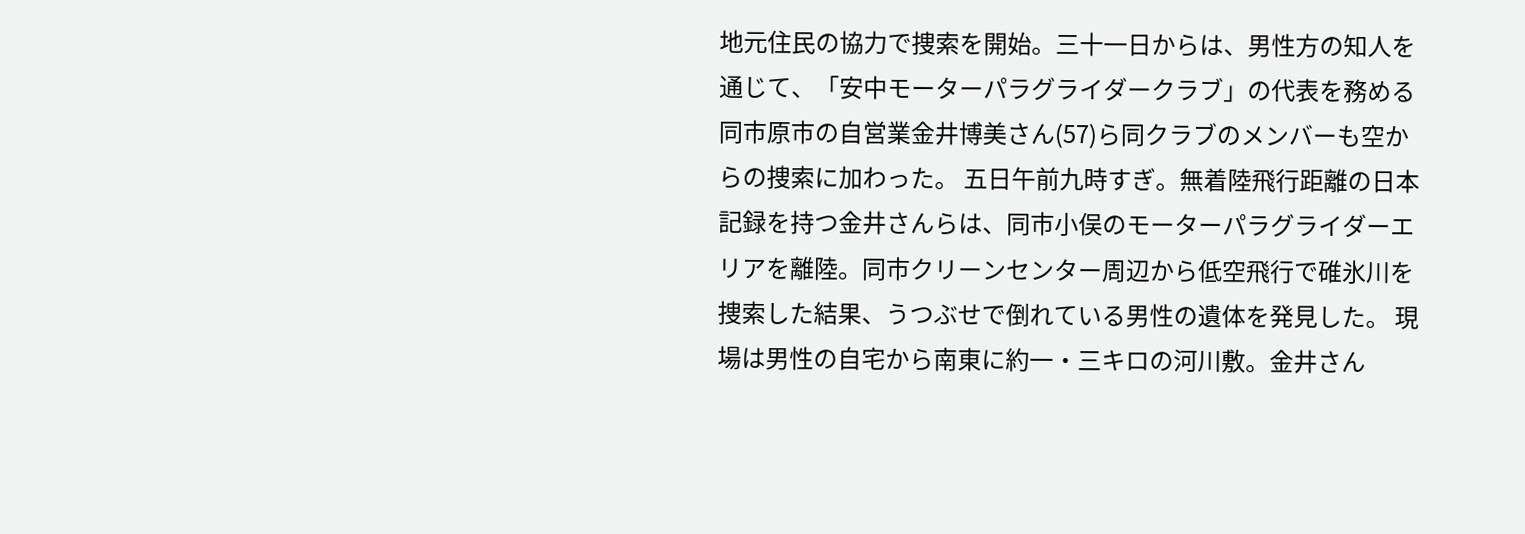地元住民の協力で捜索を開始。三十一日からは、男性方の知人を通じて、「安中モーターパラグライダークラブ」の代表を務める同市原市の自営業金井博美さん(57)ら同クラブのメンバーも空からの捜索に加わった。 五日午前九時すぎ。無着陸飛行距離の日本記録を持つ金井さんらは、同市小俣のモーターパラグライダーエリアを離陸。同市クリーンセンター周辺から低空飛行で碓氷川を捜索した結果、うつぶせで倒れている男性の遺体を発見した。 現場は男性の自宅から南東に約一・三キロの河川敷。金井さん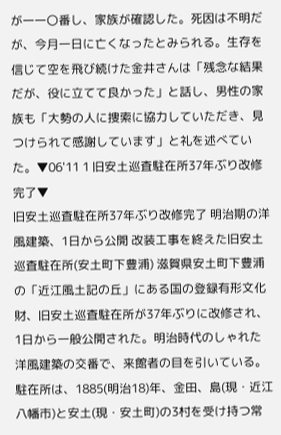が一一〇番し、家族が確認した。死因は不明だが、今月一日に亡くなったとみられる。生存を信じて空を飛び続けた金井さんは「残念な結果だが、役に立てて良かった」と話し、男性の家族も「大勢の人に捜索に協力していただき、見つけられて感謝しています」と礼を述べていた。▼06'11 1 旧安土巡査駐在所37年ぶり改修完了▼
旧安土巡査駐在所37年ぶり改修完了 明治期の洋風建築、1日から公開 改装工事を終えた旧安土巡査駐在所(安土町下豊浦) 滋賀県安土町下豊浦の「近江風土記の丘」にある国の登録有形文化財、旧安土巡査駐在所が37年ぶりに改修され、1日から一般公開された。明治時代のしゃれた洋風建築の交番で、来館者の目を引いている。 駐在所は、1885(明治18)年、金田、島(現・近江八幡市)と安土(現・安土町)の3村を受け持つ常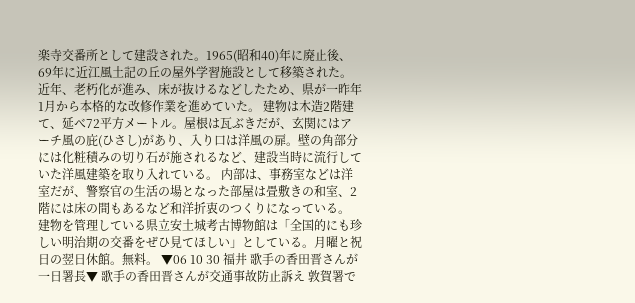楽寺交番所として建設された。1965(昭和40)年に廃止後、69年に近江風土記の丘の屋外学習施設として移築された。近年、老朽化が進み、床が抜けるなどしたため、県が一昨年1月から本格的な改修作業を進めていた。 建物は木造2階建て、延べ72平方メートル。屋根は瓦ぶきだが、玄関にはアーチ風の庇(ひさし)があり、入り口は洋風の扉。壁の角部分には化粧積みの切り石が施されるなど、建設当時に流行していた洋風建築を取り入れている。 内部は、事務室などは洋室だが、警察官の生活の場となった部屋は畳敷きの和室、2階には床の間もあるなど和洋折衷のつくりになっている。 建物を管理している県立安土城考古博物館は「全国的にも珍しい明治期の交番をぜひ見てほしい」としている。月曜と祝日の翌日休館。無料。 ▼06 10 30 福井 歌手の香田晋さんが一日署長▼ 歌手の香田晋さんが交通事故防止訴え 敦賀署で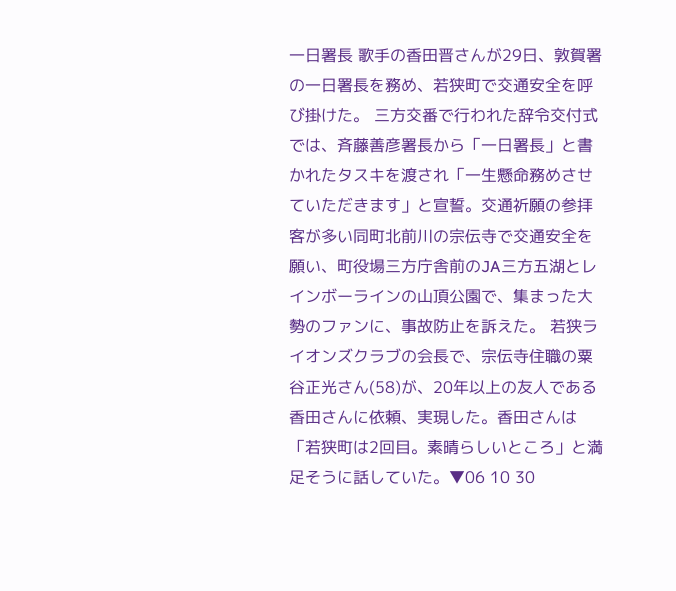一日署長 歌手の香田晋さんが29日、敦賀署の一日署長を務め、若狭町で交通安全を呼び掛けた。 三方交番で行われた辞令交付式では、斉藤善彦署長から「一日署長」と書かれたタスキを渡され「一生懸命務めさせていただきます」と宣誓。交通祈願の参拝客が多い同町北前川の宗伝寺で交通安全を願い、町役場三方庁舎前のJA三方五湖とレインボーラインの山頂公園で、集まった大勢のファンに、事故防止を訴えた。 若狭ライオンズクラブの会長で、宗伝寺住職の粟谷正光さん(58)が、20年以上の友人である香田さんに依頼、実現した。香田さんは「若狭町は2回目。素晴らしいところ」と満足そうに話していた。▼06 10 30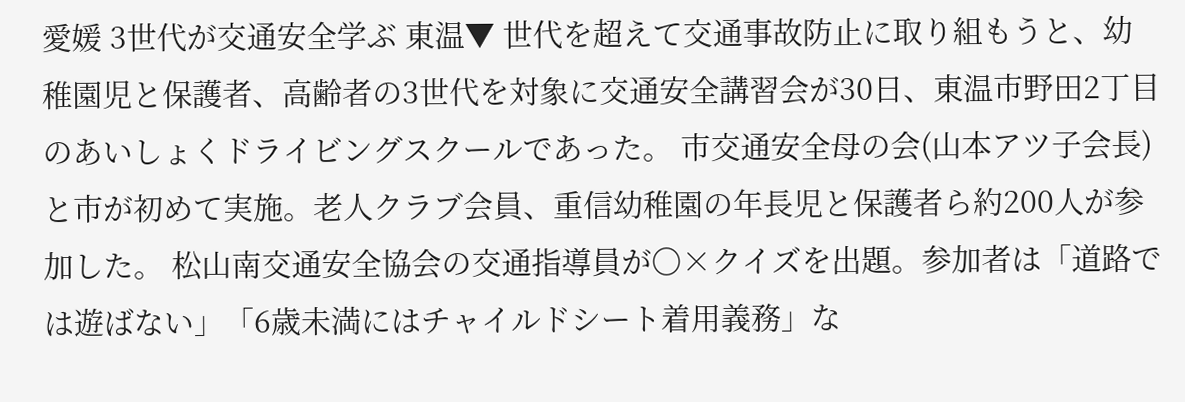愛媛 3世代が交通安全学ぶ 東温▼ 世代を超えて交通事故防止に取り組もうと、幼稚園児と保護者、高齢者の3世代を対象に交通安全講習会が30日、東温市野田2丁目のあいしょくドライビングスクールであった。 市交通安全母の会(山本アツ子会長)と市が初めて実施。老人クラブ会員、重信幼稚園の年長児と保護者ら約200人が参加した。 松山南交通安全協会の交通指導員が〇×クイズを出題。参加者は「道路では遊ばない」「6歳未満にはチャイルドシート着用義務」な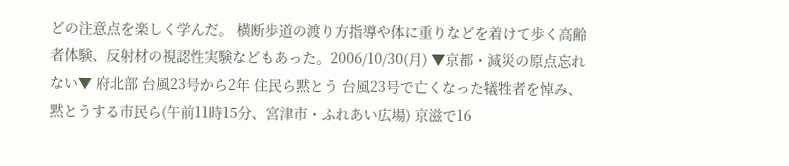どの注意点を楽しく学んだ。 横断歩道の渡り方指導や体に重りなどを着けて歩く高齢者体験、反射材の視認性実験などもあった。2006/10/30(月) ▼京都・減災の原点忘れない▼ 府北部 台風23号から2年 住民ら黙とう 台風23号で亡くなった犠牲者を悼み、黙とうする市民ら(午前11時15分、宮津市・ふれあい広場) 京滋で16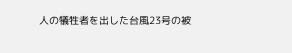人の犠牲者を出した台風23号の被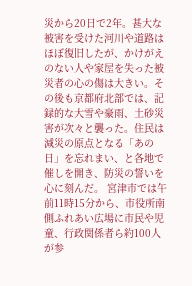災から20日で2年。甚大な被害を受けた河川や道路はほぼ復旧したが、かけがえのない人や家屋を失った被災者の心の傷は大きい。その後も京都府北部では、記録的な大雪や豪雨、土砂災害が次々と襲った。住民は減災の原点となる「あの日」を忘れまい、と各地で催しを開き、防災の誓いを心に刻んだ。 宮津市では午前11時15分から、市役所南側ふれあい広場に市民や児童、行政関係者ら約100人が参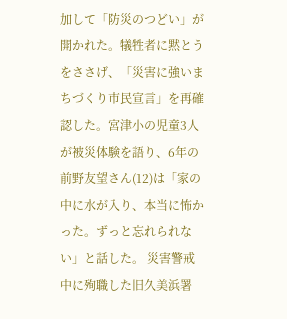加して「防災のつどい」が開かれた。犠牲者に黙とうをささげ、「災害に強いまちづくり市民宣言」を再確認した。宮津小の児童3人が被災体験を語り、6年の前野友望さん(12)は「家の中に水が入り、本当に怖かった。ずっと忘れられない」と話した。 災害警戒中に殉職した旧久美浜署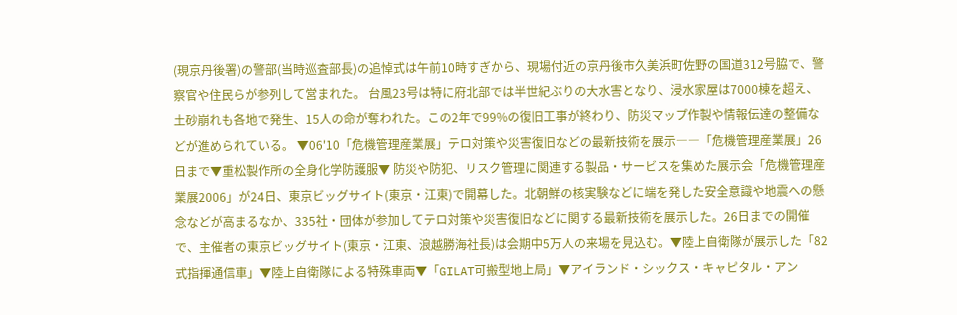(現京丹後署)の警部(当時巡査部長)の追悼式は午前10時すぎから、現場付近の京丹後市久美浜町佐野の国道312号脇で、警察官や住民らが参列して営まれた。 台風23号は特に府北部では半世紀ぶりの大水害となり、浸水家屋は7000棟を超え、土砂崩れも各地で発生、15人の命が奪われた。この2年で99%の復旧工事が終わり、防災マップ作製や情報伝達の整備などが進められている。 ▼06'10「危機管理産業展」テロ対策や災害復旧などの最新技術を展示――「危機管理産業展」26日まで▼重松製作所の全身化学防護服▼ 防災や防犯、リスク管理に関連する製品・サービスを集めた展示会「危機管理産業展2006」が24日、東京ビッグサイト(東京・江東)で開幕した。北朝鮮の核実験などに端を発した安全意識や地震への懸念などが高まるなか、335社・団体が参加してテロ対策や災害復旧などに関する最新技術を展示した。26日までの開催で、主催者の東京ビッグサイト(東京・江東、浪越勝海社長)は会期中5万人の来場を見込む。▼陸上自衛隊が展示した「82式指揮通信車」▼陸上自衛隊による特殊車両▼「GILAT可搬型地上局」▼アイランド・シックス・キャピタル・アン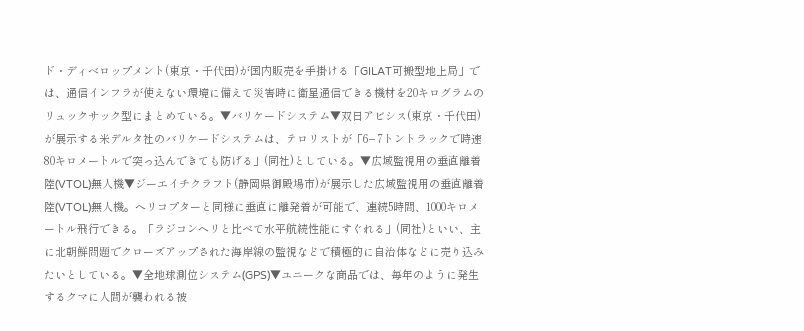ド・ディベロップメント(東京・千代田)が国内販売を手掛ける「GILAT可搬型地上局」では、通信インフラが使えない環境に備えて災害時に衛星通信できる機材を20キログラムのリュックサック型にまとめている。▼バリケードシステム▼双日アビシス(東京・千代田)が展示する米デルタ社のバリケードシステムは、テロリストが「6−7トントラックで時速80キロメートルで突っ込んできても防げる」(同社)としている。▼広域監視用の垂直離着陸(VTOL)無人機▼ジーエイチクラフト(静岡県御殿場市)が展示した広域監視用の垂直離着陸(VTOL)無人機。ヘリコプターと同様に垂直に離発着が可能で、連続5時間、1000キロメートル飛行できる。「ラジコンヘリと比べて水平航続性能にすぐれる」(同社)といい、主に北朝鮮問題でクローズアップされた海岸線の監視などで積極的に自治体などに売り込みたいとしている。▼全地球測位システム(GPS)▼ユニークな商品では、毎年のように発生するクマに人間が襲われる被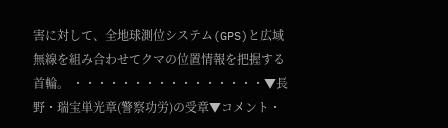害に対して、全地球測位システム(GPS)と広域無線を組み合わせてクマの位置情報を把握する首輪。 ・・・・・・・・・・・・・・・・▼長野・瑞宝単光章(警察功労)の受章▼コメント・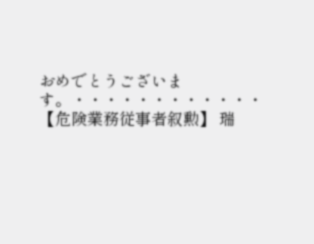おめでとうございます。・・・・・・・・・・・・【危険業務従事者叙勲】 瑞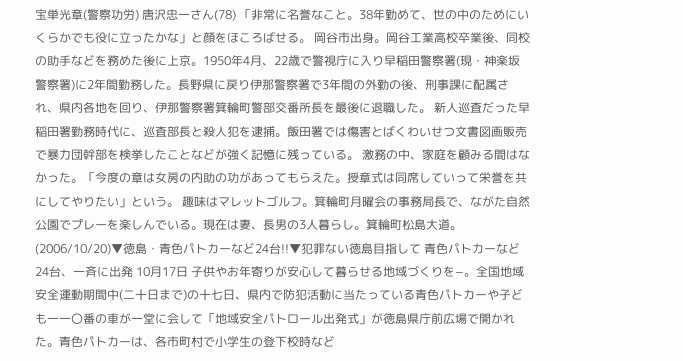宝単光章(警察功労) 唐沢忠一さん(78) 「非常に名誉なこと。38年勤めて、世の中のためにいくらかでも役に立ったかな」と顔をほころばせる。 岡谷市出身。岡谷工業高校卒業後、同校の助手などを務めた後に上京。1950年4月、22歳で警視庁に入り早稲田警察署(現・神楽坂警察署)に2年間勤務した。長野県に戻り伊那警察署で3年間の外勤の後、刑事課に配属され、県内各地を回り、伊那警察署箕輪町警部交番所長を最後に退職した。 新人巡査だった早稲田署勤務時代に、巡査部長と殺人犯を逮捕。飯田署では傷害とばくわいせつ文書図画販売で暴力団幹部を検挙したことなどが強く記憶に残っている。 激務の中、家庭を顧みる間はなかった。「今度の章は女房の内助の功があってもらえた。授章式は同席していって栄誉を共にしてやりたい」という。 趣味はマレットゴルフ。箕輪町月曜会の事務局長で、ながた自然公園でプレーを楽しんでいる。現在は妻、長男の3人暮らし。箕輪町松島大道。(2006/10/20)▼徳島・青色パトカーなど24台!!▼犯罪ない徳島目指して 青色パトカーなど24台、一斉に出発 10月17日 子供やお年寄りが安心して暮らせる地域づくりを−。全国地域安全運動期間中(二十日まで)の十七日、県内で防犯活動に当たっている青色パトカーや子ども一一〇番の車が一堂に会して「地域安全パトロール出発式」が徳島県庁前広場で開かれた。青色パトカーは、各市町村で小学生の登下校時など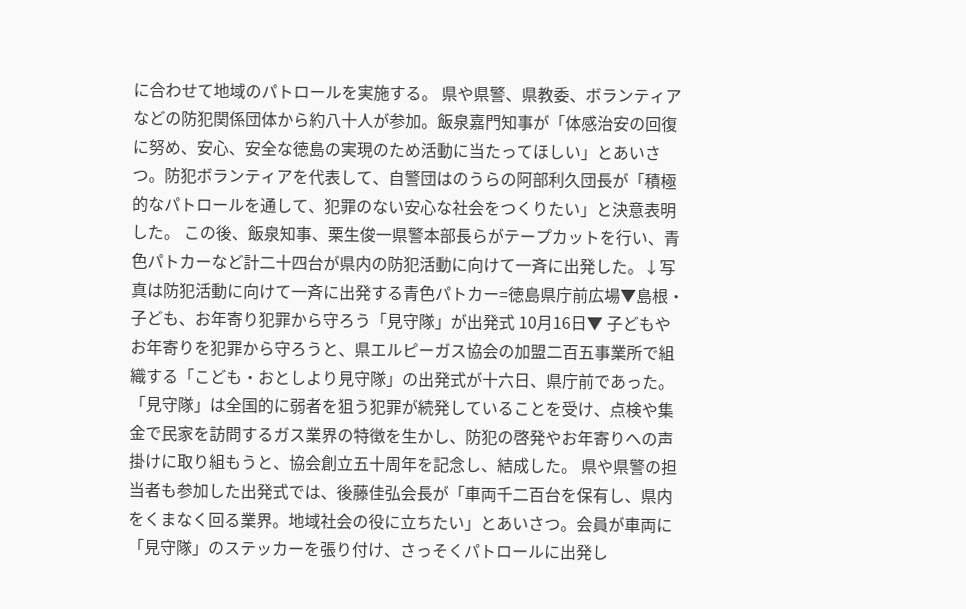に合わせて地域のパトロールを実施する。 県や県警、県教委、ボランティアなどの防犯関係団体から約八十人が参加。飯泉嘉門知事が「体感治安の回復に努め、安心、安全な徳島の実現のため活動に当たってほしい」とあいさつ。防犯ボランティアを代表して、自警団はのうらの阿部利久団長が「積極的なパトロールを通して、犯罪のない安心な社会をつくりたい」と決意表明した。 この後、飯泉知事、栗生俊一県警本部長らがテープカットを行い、青色パトカーなど計二十四台が県内の防犯活動に向けて一斉に出発した。↓写真は防犯活動に向けて一斉に出発する青色パトカー=徳島県庁前広場▼島根・子ども、お年寄り犯罪から守ろう「見守隊」が出発式 10月16日▼ 子どもやお年寄りを犯罪から守ろうと、県エルピーガス協会の加盟二百五事業所で組織する「こども・おとしより見守隊」の出発式が十六日、県庁前であった。 「見守隊」は全国的に弱者を狙う犯罪が続発していることを受け、点検や集金で民家を訪問するガス業界の特徴を生かし、防犯の啓発やお年寄りへの声掛けに取り組もうと、協会創立五十周年を記念し、結成した。 県や県警の担当者も参加した出発式では、後藤佳弘会長が「車両千二百台を保有し、県内をくまなく回る業界。地域社会の役に立ちたい」とあいさつ。会員が車両に「見守隊」のステッカーを張り付け、さっそくパトロールに出発し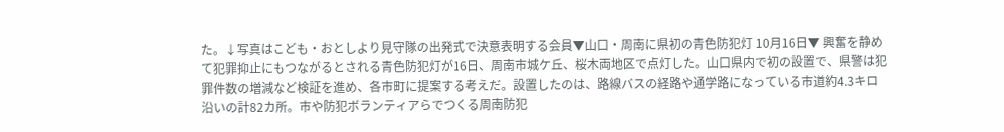た。↓写真はこども・おとしより見守隊の出発式で決意表明する会員▼山口・周南に県初の青色防犯灯 10月16日▼ 興奮を静めて犯罪抑止にもつながるとされる青色防犯灯が16日、周南市城ケ丘、桜木両地区で点灯した。山口県内で初の設置で、県警は犯罪件数の増減など検証を進め、各市町に提案する考えだ。設置したのは、路線バスの経路や通学路になっている市道約4.3キロ沿いの計82カ所。市や防犯ボランティアらでつくる周南防犯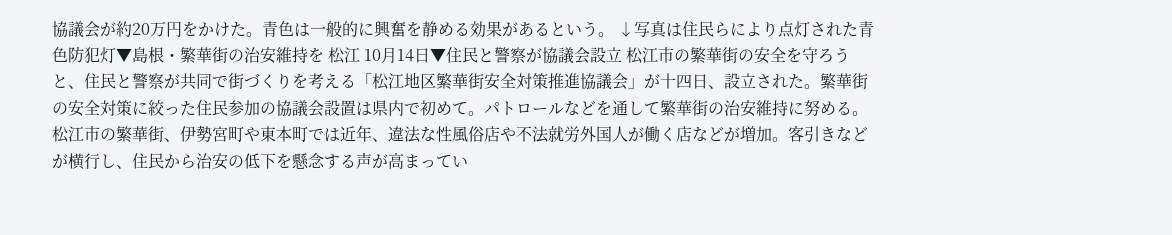協議会が約20万円をかけた。青色は一般的に興奮を静める効果があるという。 ↓写真は住民らにより点灯された青色防犯灯▼島根・繁華街の治安維持を 松江 10月14日▼住民と警察が協議会設立 松江市の繁華街の安全を守ろうと、住民と警察が共同で街づくりを考える「松江地区繁華街安全対策推進協議会」が十四日、設立された。繁華街の安全対策に絞った住民参加の協議会設置は県内で初めて。パトロールなどを通して繁華街の治安維持に努める。 松江市の繁華街、伊勢宮町や東本町では近年、違法な性風俗店や不法就労外国人が働く店などが増加。客引きなどが横行し、住民から治安の低下を懸念する声が高まってい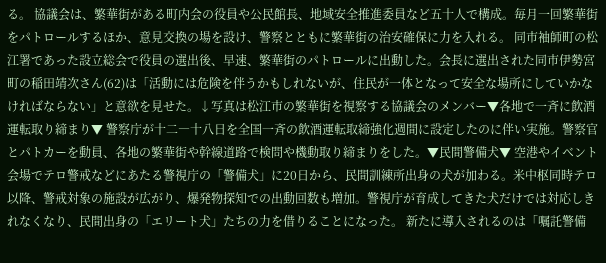る。 協議会は、繁華街がある町内会の役員や公民館長、地域安全推進委員など五十人で構成。毎月一回繁華街をパトロールするほか、意見交換の場を設け、警察とともに繁華街の治安確保に力を入れる。 同市袖師町の松江署であった設立総会で役員の選出後、早速、繁華街のパトロールに出動した。会長に選出された同市伊勢宮町の稲田靖次さん(62)は「活動には危険を伴うかもしれないが、住民が一体となって安全な場所にしていかなければならない」と意欲を見せた。↓写真は松江市の繁華街を視察する協議会のメンバー▼各地で一斉に飲酒運転取り締まり▼ 警察庁が十二―十八日を全国一斉の飲酒運転取締強化週間に設定したのに伴い実施。警察官とパトカーを動員、各地の繁華街や幹線道路で検問や機動取り締まりをした。▼民間警備犬▼ 空港やイベント会場でテロ警戒などにあたる警視庁の「警備犬」に20日から、民間訓練所出身の犬が加わる。米中枢同時テロ以降、警戒対象の施設が広がり、爆発物探知での出動回数も増加。警視庁が育成してきた犬だけでは対応しきれなくなり、民間出身の「エリート犬」たちの力を借りることになった。 新たに導入されるのは「嘱託警備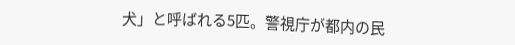犬」と呼ばれる5匹。警視庁が都内の民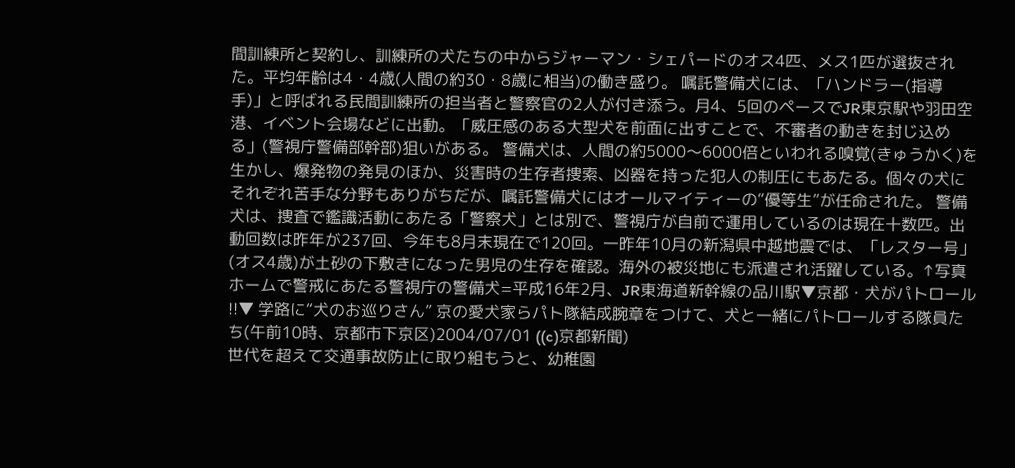間訓練所と契約し、訓練所の犬たちの中からジャーマン・シェパードのオス4匹、メス1匹が選抜された。平均年齢は4・4歳(人間の約30・8歳に相当)の働き盛り。 嘱託警備犬には、「ハンドラー(指導手)」と呼ばれる民間訓練所の担当者と警察官の2人が付き添う。月4、5回のペースでJR東京駅や羽田空港、イベント会場などに出動。「威圧感のある大型犬を前面に出すことで、不審者の動きを封じ込める」(警視庁警備部幹部)狙いがある。 警備犬は、人間の約5000〜6000倍といわれる嗅覚(きゅうかく)を生かし、爆発物の発見のほか、災害時の生存者捜索、凶器を持った犯人の制圧にもあたる。個々の犬にそれぞれ苦手な分野もありがちだが、嘱託警備犬にはオールマイティーの“優等生”が任命された。 警備犬は、捜査で鑑識活動にあたる「警察犬」とは別で、警視庁が自前で運用しているのは現在十数匹。出動回数は昨年が237回、今年も8月末現在で120回。一昨年10月の新潟県中越地震では、「レスター号」(オス4歳)が土砂の下敷きになった男児の生存を確認。海外の被災地にも派遣され活躍している。↑写真 ホームで警戒にあたる警視庁の警備犬=平成16年2月、JR東海道新幹線の品川駅▼京都・犬がパトロール !!▼ 学路に“犬のお巡りさん” 京の愛犬家らパト隊結成腕章をつけて、犬と一緒にパトロールする隊員たち(午前10時、京都市下京区)2004/07/01 ((c)京都新聞)
世代を超えて交通事故防止に取り組もうと、幼稚園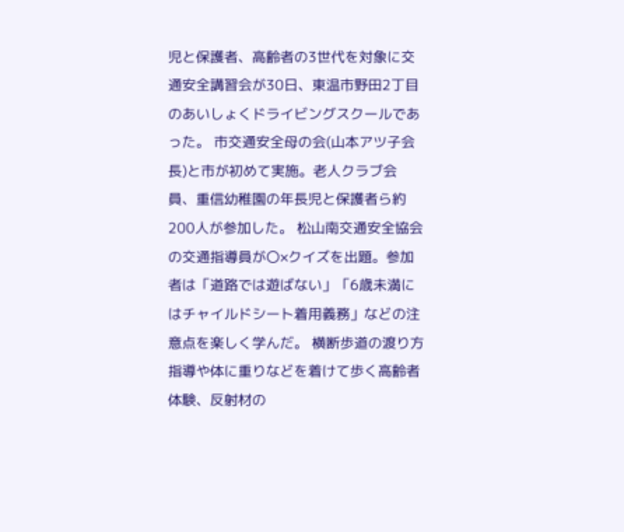児と保護者、高齢者の3世代を対象に交通安全講習会が30日、東温市野田2丁目のあいしょくドライビングスクールであった。 市交通安全母の会(山本アツ子会長)と市が初めて実施。老人クラブ会員、重信幼稚園の年長児と保護者ら約200人が参加した。 松山南交通安全協会の交通指導員が〇×クイズを出題。参加者は「道路では遊ばない」「6歳未満にはチャイルドシート着用義務」などの注意点を楽しく学んだ。 横断歩道の渡り方指導や体に重りなどを着けて歩く高齢者体験、反射材の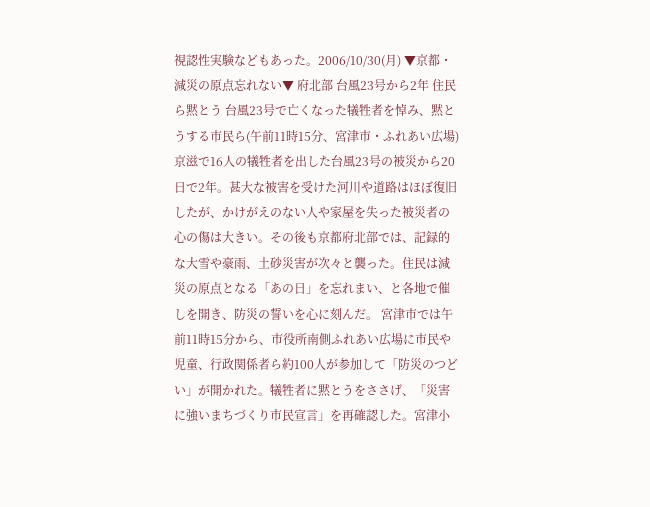視認性実験などもあった。2006/10/30(月) ▼京都・減災の原点忘れない▼ 府北部 台風23号から2年 住民ら黙とう 台風23号で亡くなった犠牲者を悼み、黙とうする市民ら(午前11時15分、宮津市・ふれあい広場) 京滋で16人の犠牲者を出した台風23号の被災から20日で2年。甚大な被害を受けた河川や道路はほぼ復旧したが、かけがえのない人や家屋を失った被災者の心の傷は大きい。その後も京都府北部では、記録的な大雪や豪雨、土砂災害が次々と襲った。住民は減災の原点となる「あの日」を忘れまい、と各地で催しを開き、防災の誓いを心に刻んだ。 宮津市では午前11時15分から、市役所南側ふれあい広場に市民や児童、行政関係者ら約100人が参加して「防災のつどい」が開かれた。犠牲者に黙とうをささげ、「災害に強いまちづくり市民宣言」を再確認した。宮津小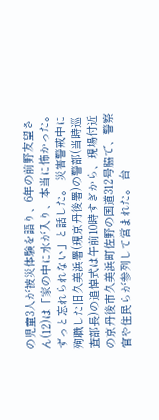の児童3人が被災体験を語り、6年の前野友望さん(12)は「家の中に水が入り、本当に怖かった。ずっと忘れられない」と話した。 災害警戒中に殉職した旧久美浜署(現京丹後署)の警部(当時巡査部長)の追悼式は午前10時すぎから、現場付近の京丹後市久美浜町佐野の国道312号脇で、警察官や住民らが参列して営まれた。 台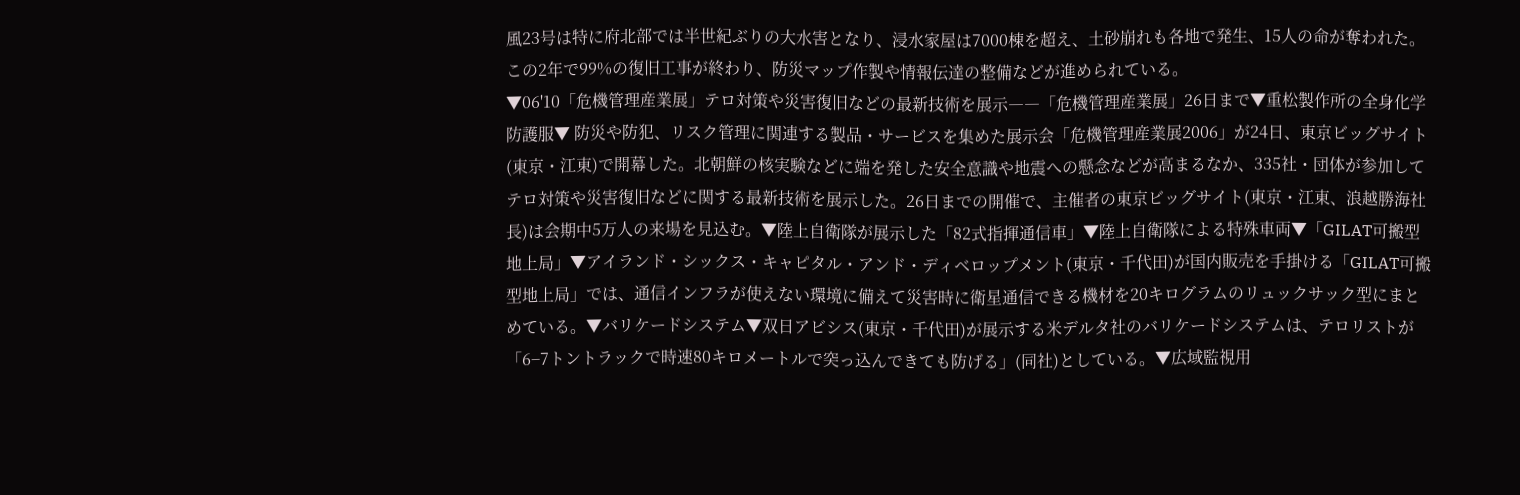風23号は特に府北部では半世紀ぶりの大水害となり、浸水家屋は7000棟を超え、土砂崩れも各地で発生、15人の命が奪われた。この2年で99%の復旧工事が終わり、防災マップ作製や情報伝達の整備などが進められている。
▼06'10「危機管理産業展」テロ対策や災害復旧などの最新技術を展示――「危機管理産業展」26日まで▼重松製作所の全身化学防護服▼ 防災や防犯、リスク管理に関連する製品・サービスを集めた展示会「危機管理産業展2006」が24日、東京ビッグサイト(東京・江東)で開幕した。北朝鮮の核実験などに端を発した安全意識や地震への懸念などが高まるなか、335社・団体が参加してテロ対策や災害復旧などに関する最新技術を展示した。26日までの開催で、主催者の東京ビッグサイト(東京・江東、浪越勝海社長)は会期中5万人の来場を見込む。▼陸上自衛隊が展示した「82式指揮通信車」▼陸上自衛隊による特殊車両▼「GILAT可搬型地上局」▼アイランド・シックス・キャピタル・アンド・ディベロップメント(東京・千代田)が国内販売を手掛ける「GILAT可搬型地上局」では、通信インフラが使えない環境に備えて災害時に衛星通信できる機材を20キログラムのリュックサック型にまとめている。▼バリケードシステム▼双日アビシス(東京・千代田)が展示する米デルタ社のバリケードシステムは、テロリストが「6−7トントラックで時速80キロメートルで突っ込んできても防げる」(同社)としている。▼広域監視用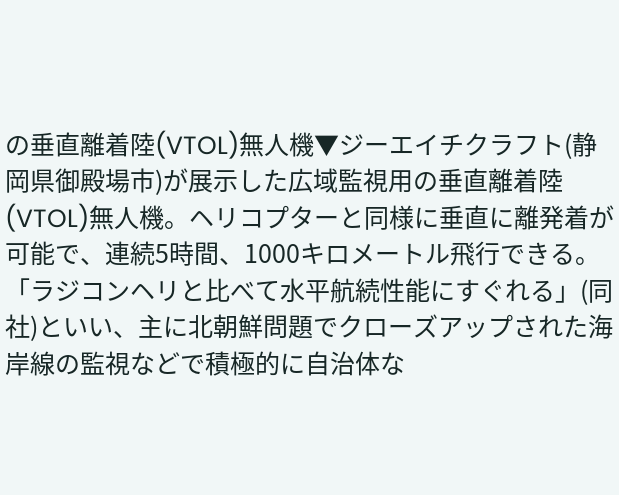の垂直離着陸(VTOL)無人機▼ジーエイチクラフト(静岡県御殿場市)が展示した広域監視用の垂直離着陸(VTOL)無人機。ヘリコプターと同様に垂直に離発着が可能で、連続5時間、1000キロメートル飛行できる。「ラジコンヘリと比べて水平航続性能にすぐれる」(同社)といい、主に北朝鮮問題でクローズアップされた海岸線の監視などで積極的に自治体な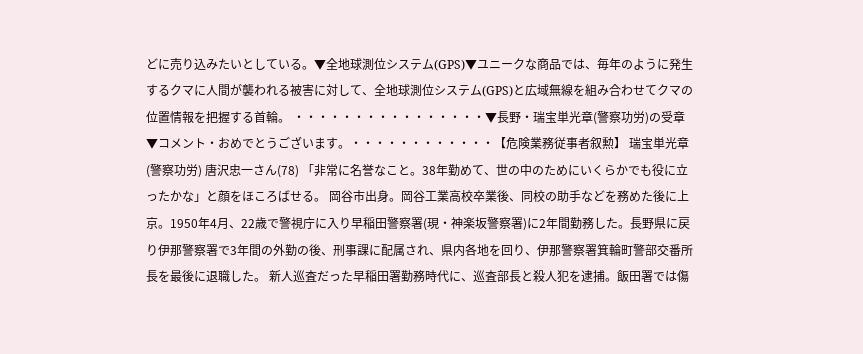どに売り込みたいとしている。▼全地球測位システム(GPS)▼ユニークな商品では、毎年のように発生するクマに人間が襲われる被害に対して、全地球測位システム(GPS)と広域無線を組み合わせてクマの位置情報を把握する首輪。 ・・・・・・・・・・・・・・・・▼長野・瑞宝単光章(警察功労)の受章▼コメント・おめでとうございます。・・・・・・・・・・・・【危険業務従事者叙勲】 瑞宝単光章(警察功労) 唐沢忠一さん(78) 「非常に名誉なこと。38年勤めて、世の中のためにいくらかでも役に立ったかな」と顔をほころばせる。 岡谷市出身。岡谷工業高校卒業後、同校の助手などを務めた後に上京。1950年4月、22歳で警視庁に入り早稲田警察署(現・神楽坂警察署)に2年間勤務した。長野県に戻り伊那警察署で3年間の外勤の後、刑事課に配属され、県内各地を回り、伊那警察署箕輪町警部交番所長を最後に退職した。 新人巡査だった早稲田署勤務時代に、巡査部長と殺人犯を逮捕。飯田署では傷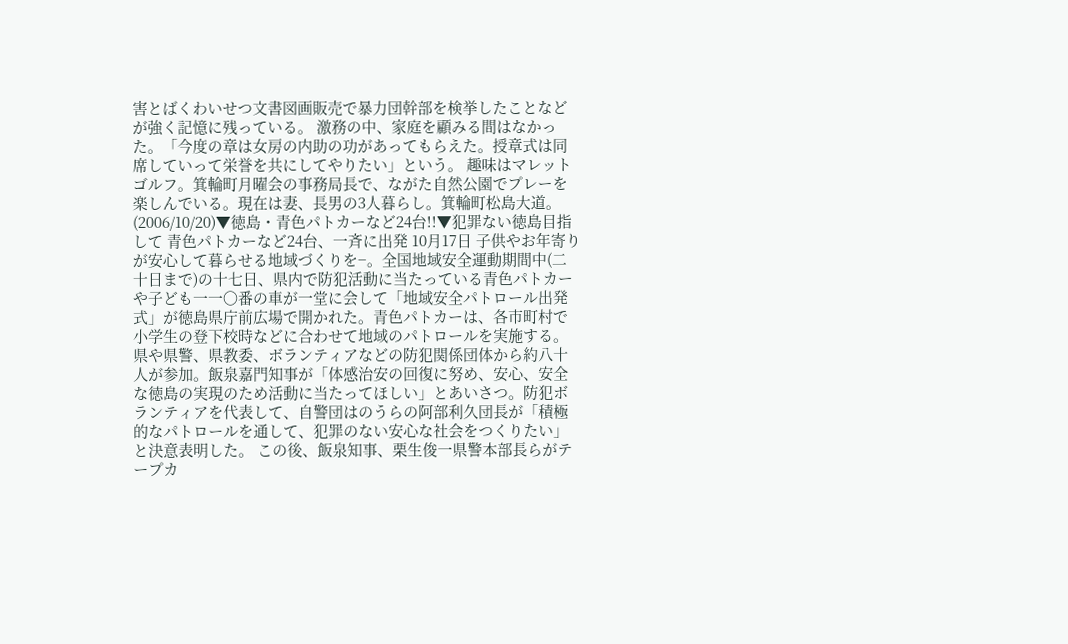害とばくわいせつ文書図画販売で暴力団幹部を検挙したことなどが強く記憶に残っている。 激務の中、家庭を顧みる間はなかった。「今度の章は女房の内助の功があってもらえた。授章式は同席していって栄誉を共にしてやりたい」という。 趣味はマレットゴルフ。箕輪町月曜会の事務局長で、ながた自然公園でプレーを楽しんでいる。現在は妻、長男の3人暮らし。箕輪町松島大道。(2006/10/20)▼徳島・青色パトカーなど24台!!▼犯罪ない徳島目指して 青色パトカーなど24台、一斉に出発 10月17日 子供やお年寄りが安心して暮らせる地域づくりを−。全国地域安全運動期間中(二十日まで)の十七日、県内で防犯活動に当たっている青色パトカーや子ども一一〇番の車が一堂に会して「地域安全パトロール出発式」が徳島県庁前広場で開かれた。青色パトカーは、各市町村で小学生の登下校時などに合わせて地域のパトロールを実施する。 県や県警、県教委、ボランティアなどの防犯関係団体から約八十人が参加。飯泉嘉門知事が「体感治安の回復に努め、安心、安全な徳島の実現のため活動に当たってほしい」とあいさつ。防犯ボランティアを代表して、自警団はのうらの阿部利久団長が「積極的なパトロールを通して、犯罪のない安心な社会をつくりたい」と決意表明した。 この後、飯泉知事、栗生俊一県警本部長らがテープカ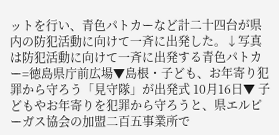ットを行い、青色パトカーなど計二十四台が県内の防犯活動に向けて一斉に出発した。↓写真は防犯活動に向けて一斉に出発する青色パトカー=徳島県庁前広場▼島根・子ども、お年寄り犯罪から守ろう「見守隊」が出発式 10月16日▼ 子どもやお年寄りを犯罪から守ろうと、県エルピーガス協会の加盟二百五事業所で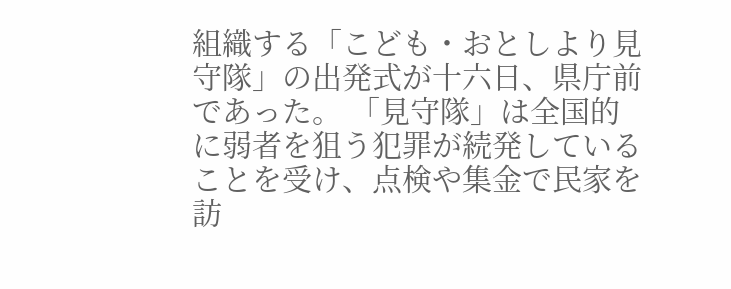組織する「こども・おとしより見守隊」の出発式が十六日、県庁前であった。 「見守隊」は全国的に弱者を狙う犯罪が続発していることを受け、点検や集金で民家を訪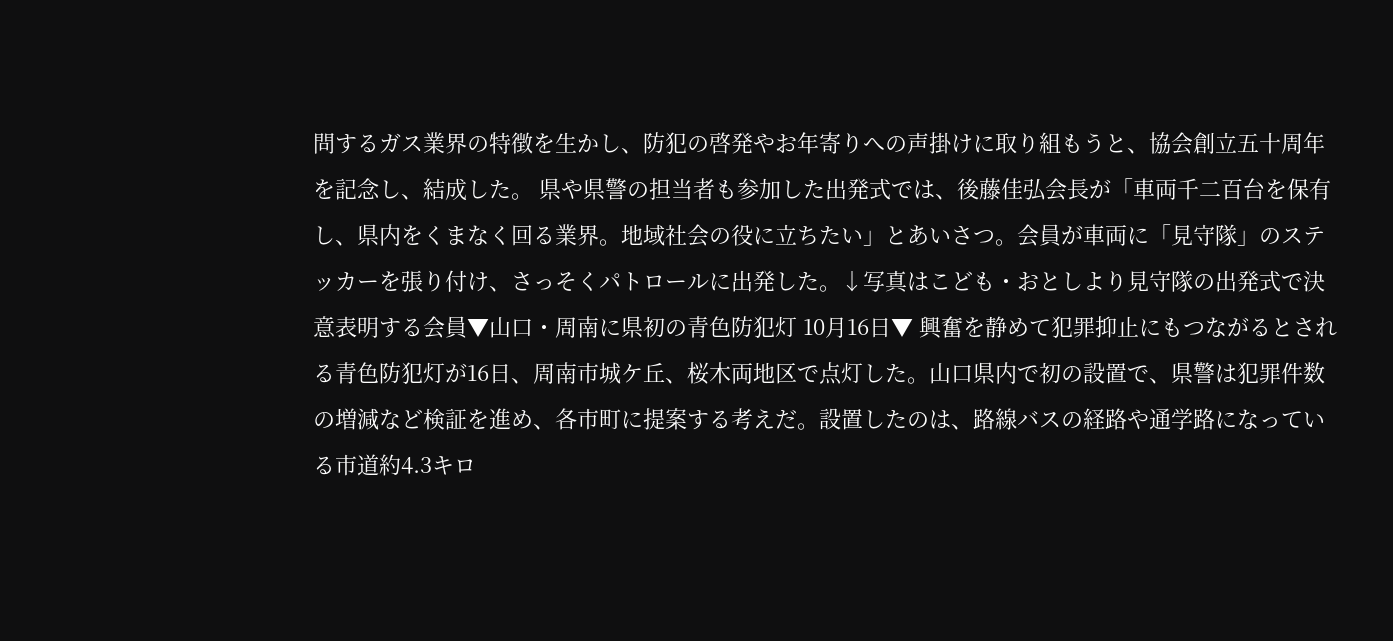問するガス業界の特徴を生かし、防犯の啓発やお年寄りへの声掛けに取り組もうと、協会創立五十周年を記念し、結成した。 県や県警の担当者も参加した出発式では、後藤佳弘会長が「車両千二百台を保有し、県内をくまなく回る業界。地域社会の役に立ちたい」とあいさつ。会員が車両に「見守隊」のステッカーを張り付け、さっそくパトロールに出発した。↓写真はこども・おとしより見守隊の出発式で決意表明する会員▼山口・周南に県初の青色防犯灯 10月16日▼ 興奮を静めて犯罪抑止にもつながるとされる青色防犯灯が16日、周南市城ケ丘、桜木両地区で点灯した。山口県内で初の設置で、県警は犯罪件数の増減など検証を進め、各市町に提案する考えだ。設置したのは、路線バスの経路や通学路になっている市道約4.3キロ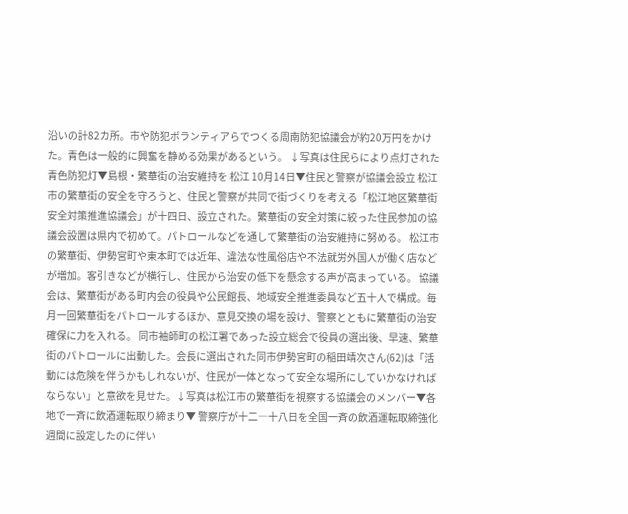沿いの計82カ所。市や防犯ボランティアらでつくる周南防犯協議会が約20万円をかけた。青色は一般的に興奮を静める効果があるという。 ↓写真は住民らにより点灯された青色防犯灯▼島根・繁華街の治安維持を 松江 10月14日▼住民と警察が協議会設立 松江市の繁華街の安全を守ろうと、住民と警察が共同で街づくりを考える「松江地区繁華街安全対策推進協議会」が十四日、設立された。繁華街の安全対策に絞った住民参加の協議会設置は県内で初めて。パトロールなどを通して繁華街の治安維持に努める。 松江市の繁華街、伊勢宮町や東本町では近年、違法な性風俗店や不法就労外国人が働く店などが増加。客引きなどが横行し、住民から治安の低下を懸念する声が高まっている。 協議会は、繁華街がある町内会の役員や公民館長、地域安全推進委員など五十人で構成。毎月一回繁華街をパトロールするほか、意見交換の場を設け、警察とともに繁華街の治安確保に力を入れる。 同市袖師町の松江署であった設立総会で役員の選出後、早速、繁華街のパトロールに出動した。会長に選出された同市伊勢宮町の稲田靖次さん(62)は「活動には危険を伴うかもしれないが、住民が一体となって安全な場所にしていかなければならない」と意欲を見せた。↓写真は松江市の繁華街を視察する協議会のメンバー▼各地で一斉に飲酒運転取り締まり▼ 警察庁が十二―十八日を全国一斉の飲酒運転取締強化週間に設定したのに伴い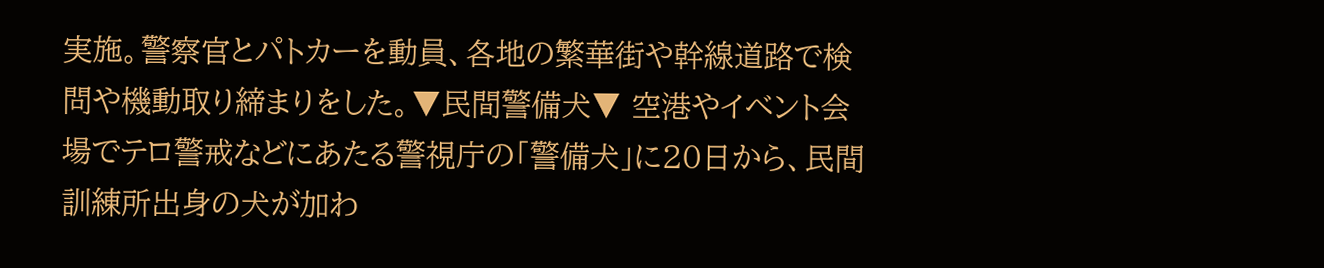実施。警察官とパトカーを動員、各地の繁華街や幹線道路で検問や機動取り締まりをした。▼民間警備犬▼ 空港やイベント会場でテロ警戒などにあたる警視庁の「警備犬」に20日から、民間訓練所出身の犬が加わ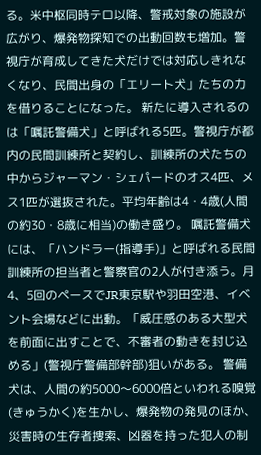る。米中枢同時テロ以降、警戒対象の施設が広がり、爆発物探知での出動回数も増加。警視庁が育成してきた犬だけでは対応しきれなくなり、民間出身の「エリート犬」たちの力を借りることになった。 新たに導入されるのは「嘱託警備犬」と呼ばれる5匹。警視庁が都内の民間訓練所と契約し、訓練所の犬たちの中からジャーマン・シェパードのオス4匹、メス1匹が選抜された。平均年齢は4・4歳(人間の約30・8歳に相当)の働き盛り。 嘱託警備犬には、「ハンドラー(指導手)」と呼ばれる民間訓練所の担当者と警察官の2人が付き添う。月4、5回のペースでJR東京駅や羽田空港、イベント会場などに出動。「威圧感のある大型犬を前面に出すことで、不審者の動きを封じ込める」(警視庁警備部幹部)狙いがある。 警備犬は、人間の約5000〜6000倍といわれる嗅覚(きゅうかく)を生かし、爆発物の発見のほか、災害時の生存者捜索、凶器を持った犯人の制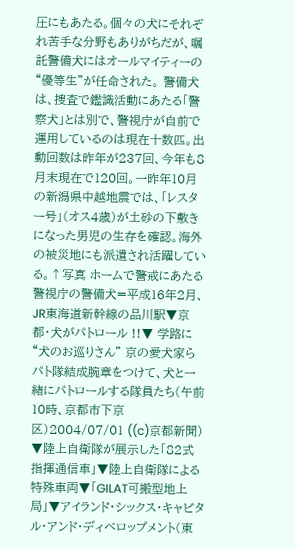圧にもあたる。個々の犬にそれぞれ苦手な分野もありがちだが、嘱託警備犬にはオールマイティーの“優等生”が任命された。 警備犬は、捜査で鑑識活動にあたる「警察犬」とは別で、警視庁が自前で運用しているのは現在十数匹。出動回数は昨年が237回、今年も8月末現在で120回。一昨年10月の新潟県中越地震では、「レスター号」(オス4歳)が土砂の下敷きになった男児の生存を確認。海外の被災地にも派遣され活躍している。↑写真 ホームで警戒にあたる警視庁の警備犬=平成16年2月、JR東海道新幹線の品川駅▼京都・犬がパトロール !!▼ 学路に“犬のお巡りさん” 京の愛犬家らパト隊結成腕章をつけて、犬と一緒にパトロールする隊員たち(午前10時、京都市下京区)2004/07/01 ((c)京都新聞)
▼陸上自衛隊が展示した「82式指揮通信車」▼陸上自衛隊による特殊車両▼「GILAT可搬型地上局」▼アイランド・シックス・キャピタル・アンド・ディベロップメント(東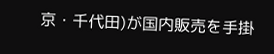京・千代田)が国内販売を手掛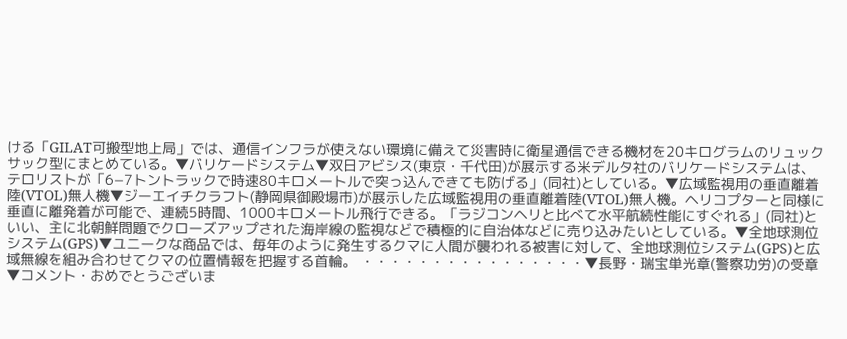ける「GILAT可搬型地上局」では、通信インフラが使えない環境に備えて災害時に衛星通信できる機材を20キログラムのリュックサック型にまとめている。▼バリケードシステム▼双日アビシス(東京・千代田)が展示する米デルタ社のバリケードシステムは、テロリストが「6−7トントラックで時速80キロメートルで突っ込んできても防げる」(同社)としている。▼広域監視用の垂直離着陸(VTOL)無人機▼ジーエイチクラフト(静岡県御殿場市)が展示した広域監視用の垂直離着陸(VTOL)無人機。ヘリコプターと同様に垂直に離発着が可能で、連続5時間、1000キロメートル飛行できる。「ラジコンヘリと比べて水平航続性能にすぐれる」(同社)といい、主に北朝鮮問題でクローズアップされた海岸線の監視などで積極的に自治体などに売り込みたいとしている。▼全地球測位システム(GPS)▼ユニークな商品では、毎年のように発生するクマに人間が襲われる被害に対して、全地球測位システム(GPS)と広域無線を組み合わせてクマの位置情報を把握する首輪。 ・・・・・・・・・・・・・・・・▼長野・瑞宝単光章(警察功労)の受章▼コメント・おめでとうございま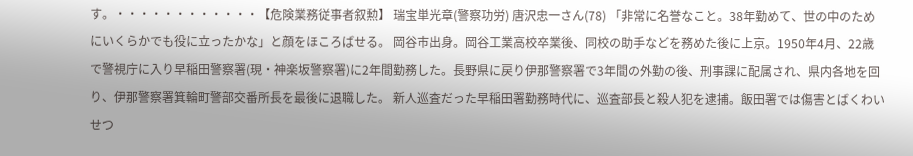す。・・・・・・・・・・・・【危険業務従事者叙勲】 瑞宝単光章(警察功労) 唐沢忠一さん(78) 「非常に名誉なこと。38年勤めて、世の中のためにいくらかでも役に立ったかな」と顔をほころばせる。 岡谷市出身。岡谷工業高校卒業後、同校の助手などを務めた後に上京。1950年4月、22歳で警視庁に入り早稲田警察署(現・神楽坂警察署)に2年間勤務した。長野県に戻り伊那警察署で3年間の外勤の後、刑事課に配属され、県内各地を回り、伊那警察署箕輪町警部交番所長を最後に退職した。 新人巡査だった早稲田署勤務時代に、巡査部長と殺人犯を逮捕。飯田署では傷害とばくわいせつ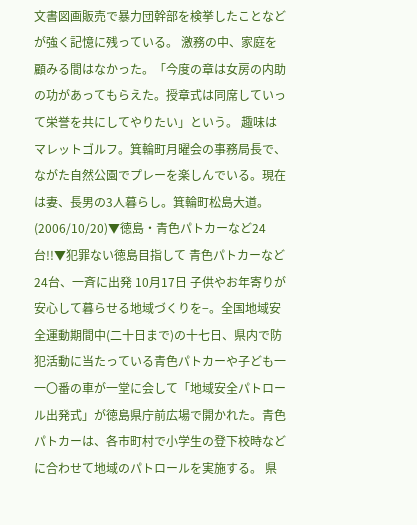文書図画販売で暴力団幹部を検挙したことなどが強く記憶に残っている。 激務の中、家庭を顧みる間はなかった。「今度の章は女房の内助の功があってもらえた。授章式は同席していって栄誉を共にしてやりたい」という。 趣味はマレットゴルフ。箕輪町月曜会の事務局長で、ながた自然公園でプレーを楽しんでいる。現在は妻、長男の3人暮らし。箕輪町松島大道。(2006/10/20)▼徳島・青色パトカーなど24台!!▼犯罪ない徳島目指して 青色パトカーなど24台、一斉に出発 10月17日 子供やお年寄りが安心して暮らせる地域づくりを−。全国地域安全運動期間中(二十日まで)の十七日、県内で防犯活動に当たっている青色パトカーや子ども一一〇番の車が一堂に会して「地域安全パトロール出発式」が徳島県庁前広場で開かれた。青色パトカーは、各市町村で小学生の登下校時などに合わせて地域のパトロールを実施する。 県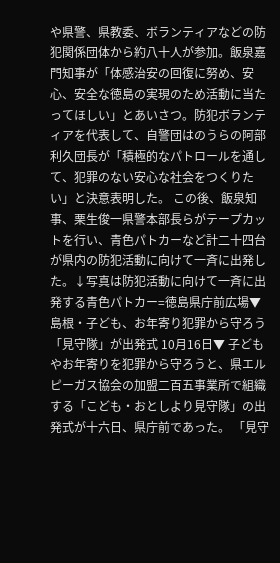や県警、県教委、ボランティアなどの防犯関係団体から約八十人が参加。飯泉嘉門知事が「体感治安の回復に努め、安心、安全な徳島の実現のため活動に当たってほしい」とあいさつ。防犯ボランティアを代表して、自警団はのうらの阿部利久団長が「積極的なパトロールを通して、犯罪のない安心な社会をつくりたい」と決意表明した。 この後、飯泉知事、栗生俊一県警本部長らがテープカットを行い、青色パトカーなど計二十四台が県内の防犯活動に向けて一斉に出発した。↓写真は防犯活動に向けて一斉に出発する青色パトカー=徳島県庁前広場▼島根・子ども、お年寄り犯罪から守ろう「見守隊」が出発式 10月16日▼ 子どもやお年寄りを犯罪から守ろうと、県エルピーガス協会の加盟二百五事業所で組織する「こども・おとしより見守隊」の出発式が十六日、県庁前であった。 「見守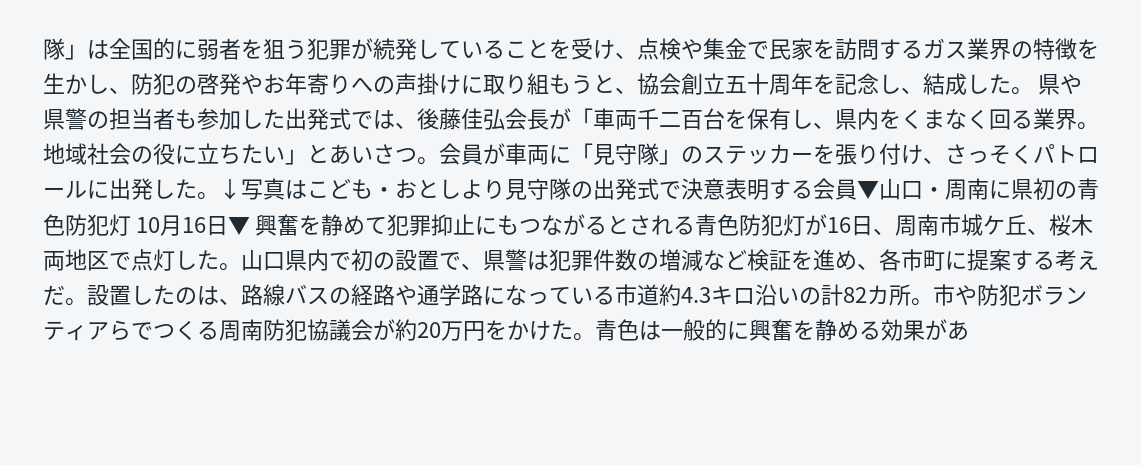隊」は全国的に弱者を狙う犯罪が続発していることを受け、点検や集金で民家を訪問するガス業界の特徴を生かし、防犯の啓発やお年寄りへの声掛けに取り組もうと、協会創立五十周年を記念し、結成した。 県や県警の担当者も参加した出発式では、後藤佳弘会長が「車両千二百台を保有し、県内をくまなく回る業界。地域社会の役に立ちたい」とあいさつ。会員が車両に「見守隊」のステッカーを張り付け、さっそくパトロールに出発した。↓写真はこども・おとしより見守隊の出発式で決意表明する会員▼山口・周南に県初の青色防犯灯 10月16日▼ 興奮を静めて犯罪抑止にもつながるとされる青色防犯灯が16日、周南市城ケ丘、桜木両地区で点灯した。山口県内で初の設置で、県警は犯罪件数の増減など検証を進め、各市町に提案する考えだ。設置したのは、路線バスの経路や通学路になっている市道約4.3キロ沿いの計82カ所。市や防犯ボランティアらでつくる周南防犯協議会が約20万円をかけた。青色は一般的に興奮を静める効果があ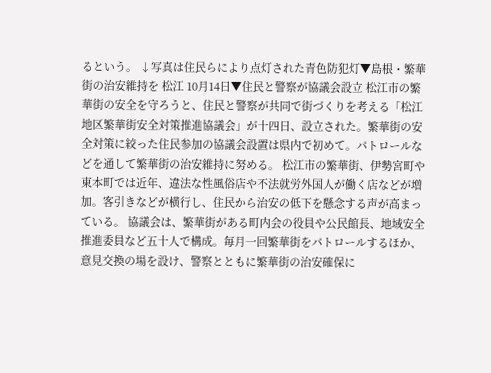るという。 ↓写真は住民らにより点灯された青色防犯灯▼島根・繁華街の治安維持を 松江 10月14日▼住民と警察が協議会設立 松江市の繁華街の安全を守ろうと、住民と警察が共同で街づくりを考える「松江地区繁華街安全対策推進協議会」が十四日、設立された。繁華街の安全対策に絞った住民参加の協議会設置は県内で初めて。パトロールなどを通して繁華街の治安維持に努める。 松江市の繁華街、伊勢宮町や東本町では近年、違法な性風俗店や不法就労外国人が働く店などが増加。客引きなどが横行し、住民から治安の低下を懸念する声が高まっている。 協議会は、繁華街がある町内会の役員や公民館長、地域安全推進委員など五十人で構成。毎月一回繁華街をパトロールするほか、意見交換の場を設け、警察とともに繁華街の治安確保に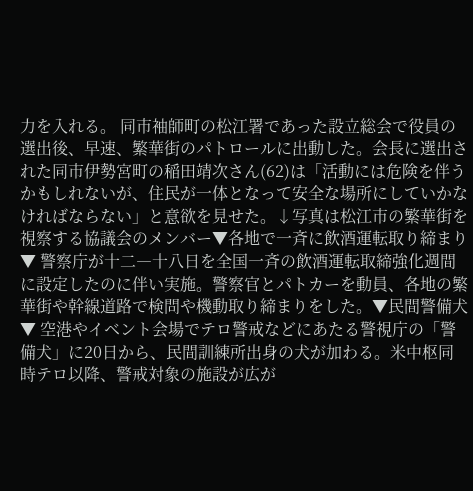力を入れる。 同市袖師町の松江署であった設立総会で役員の選出後、早速、繁華街のパトロールに出動した。会長に選出された同市伊勢宮町の稲田靖次さん(62)は「活動には危険を伴うかもしれないが、住民が一体となって安全な場所にしていかなければならない」と意欲を見せた。↓写真は松江市の繁華街を視察する協議会のメンバー▼各地で一斉に飲酒運転取り締まり▼ 警察庁が十二―十八日を全国一斉の飲酒運転取締強化週間に設定したのに伴い実施。警察官とパトカーを動員、各地の繁華街や幹線道路で検問や機動取り締まりをした。▼民間警備犬▼ 空港やイベント会場でテロ警戒などにあたる警視庁の「警備犬」に20日から、民間訓練所出身の犬が加わる。米中枢同時テロ以降、警戒対象の施設が広が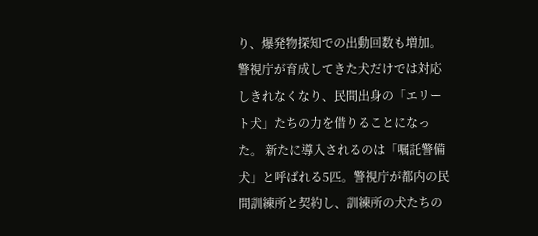り、爆発物探知での出動回数も増加。警視庁が育成してきた犬だけでは対応しきれなくなり、民間出身の「エリート犬」たちの力を借りることになった。 新たに導入されるのは「嘱託警備犬」と呼ばれる5匹。警視庁が都内の民間訓練所と契約し、訓練所の犬たちの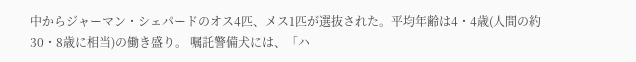中からジャーマン・シェパードのオス4匹、メス1匹が選抜された。平均年齢は4・4歳(人間の約30・8歳に相当)の働き盛り。 嘱託警備犬には、「ハ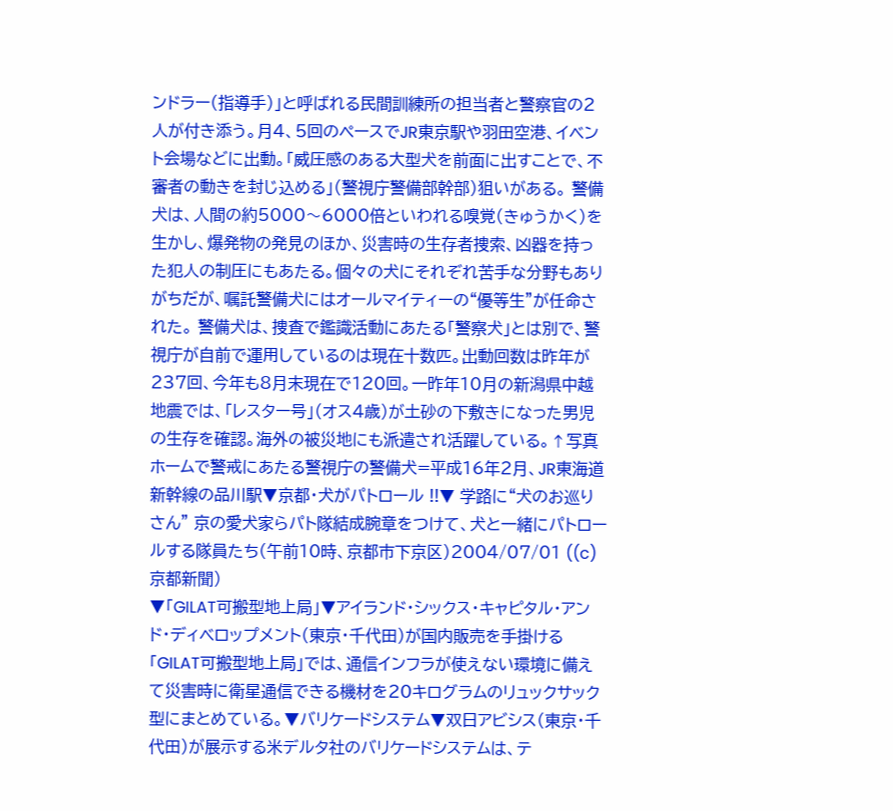ンドラー(指導手)」と呼ばれる民間訓練所の担当者と警察官の2人が付き添う。月4、5回のペースでJR東京駅や羽田空港、イベント会場などに出動。「威圧感のある大型犬を前面に出すことで、不審者の動きを封じ込める」(警視庁警備部幹部)狙いがある。 警備犬は、人間の約5000〜6000倍といわれる嗅覚(きゅうかく)を生かし、爆発物の発見のほか、災害時の生存者捜索、凶器を持った犯人の制圧にもあたる。個々の犬にそれぞれ苦手な分野もありがちだが、嘱託警備犬にはオールマイティーの“優等生”が任命された。 警備犬は、捜査で鑑識活動にあたる「警察犬」とは別で、警視庁が自前で運用しているのは現在十数匹。出動回数は昨年が237回、今年も8月末現在で120回。一昨年10月の新潟県中越地震では、「レスター号」(オス4歳)が土砂の下敷きになった男児の生存を確認。海外の被災地にも派遣され活躍している。↑写真 ホームで警戒にあたる警視庁の警備犬=平成16年2月、JR東海道新幹線の品川駅▼京都・犬がパトロール !!▼ 学路に“犬のお巡りさん” 京の愛犬家らパト隊結成腕章をつけて、犬と一緒にパトロールする隊員たち(午前10時、京都市下京区)2004/07/01 ((c)京都新聞)
▼「GILAT可搬型地上局」▼アイランド・シックス・キャピタル・アンド・ディベロップメント(東京・千代田)が国内販売を手掛ける「GILAT可搬型地上局」では、通信インフラが使えない環境に備えて災害時に衛星通信できる機材を20キログラムのリュックサック型にまとめている。▼バリケードシステム▼双日アビシス(東京・千代田)が展示する米デルタ社のバリケードシステムは、テ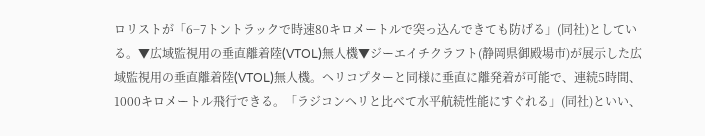ロリストが「6−7トントラックで時速80キロメートルで突っ込んできても防げる」(同社)としている。▼広域監視用の垂直離着陸(VTOL)無人機▼ジーエイチクラフト(静岡県御殿場市)が展示した広域監視用の垂直離着陸(VTOL)無人機。ヘリコプターと同様に垂直に離発着が可能で、連続5時間、1000キロメートル飛行できる。「ラジコンヘリと比べて水平航続性能にすぐれる」(同社)といい、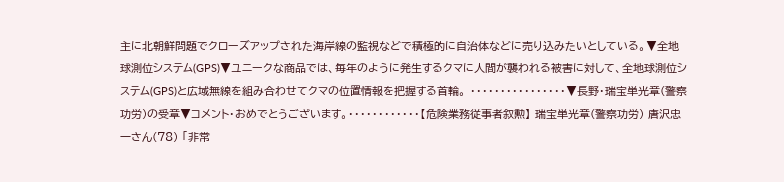主に北朝鮮問題でクローズアップされた海岸線の監視などで積極的に自治体などに売り込みたいとしている。▼全地球測位システム(GPS)▼ユニークな商品では、毎年のように発生するクマに人間が襲われる被害に対して、全地球測位システム(GPS)と広域無線を組み合わせてクマの位置情報を把握する首輪。 ・・・・・・・・・・・・・・・・▼長野・瑞宝単光章(警察功労)の受章▼コメント・おめでとうございます。・・・・・・・・・・・・【危険業務従事者叙勲】 瑞宝単光章(警察功労) 唐沢忠一さん(78) 「非常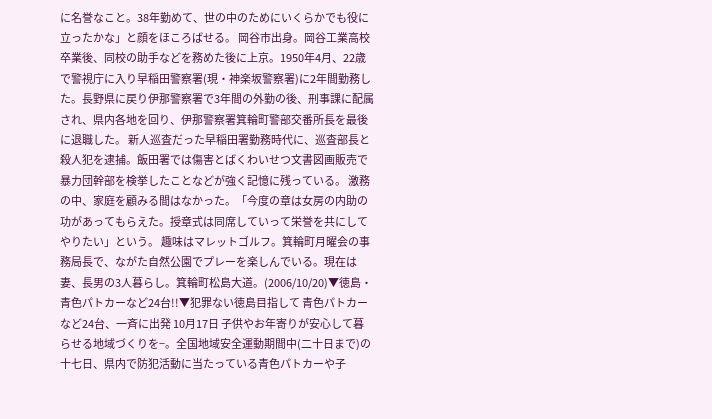に名誉なこと。38年勤めて、世の中のためにいくらかでも役に立ったかな」と顔をほころばせる。 岡谷市出身。岡谷工業高校卒業後、同校の助手などを務めた後に上京。1950年4月、22歳で警視庁に入り早稲田警察署(現・神楽坂警察署)に2年間勤務した。長野県に戻り伊那警察署で3年間の外勤の後、刑事課に配属され、県内各地を回り、伊那警察署箕輪町警部交番所長を最後に退職した。 新人巡査だった早稲田署勤務時代に、巡査部長と殺人犯を逮捕。飯田署では傷害とばくわいせつ文書図画販売で暴力団幹部を検挙したことなどが強く記憶に残っている。 激務の中、家庭を顧みる間はなかった。「今度の章は女房の内助の功があってもらえた。授章式は同席していって栄誉を共にしてやりたい」という。 趣味はマレットゴルフ。箕輪町月曜会の事務局長で、ながた自然公園でプレーを楽しんでいる。現在は妻、長男の3人暮らし。箕輪町松島大道。(2006/10/20)▼徳島・青色パトカーなど24台!!▼犯罪ない徳島目指して 青色パトカーなど24台、一斉に出発 10月17日 子供やお年寄りが安心して暮らせる地域づくりを−。全国地域安全運動期間中(二十日まで)の十七日、県内で防犯活動に当たっている青色パトカーや子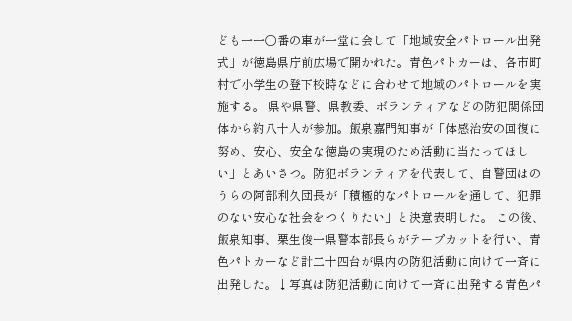ども一一〇番の車が一堂に会して「地域安全パトロール出発式」が徳島県庁前広場で開かれた。青色パトカーは、各市町村で小学生の登下校時などに合わせて地域のパトロールを実施する。 県や県警、県教委、ボランティアなどの防犯関係団体から約八十人が参加。飯泉嘉門知事が「体感治安の回復に努め、安心、安全な徳島の実現のため活動に当たってほしい」とあいさつ。防犯ボランティアを代表して、自警団はのうらの阿部利久団長が「積極的なパトロールを通して、犯罪のない安心な社会をつくりたい」と決意表明した。 この後、飯泉知事、栗生俊一県警本部長らがテープカットを行い、青色パトカーなど計二十四台が県内の防犯活動に向けて一斉に出発した。↓写真は防犯活動に向けて一斉に出発する青色パ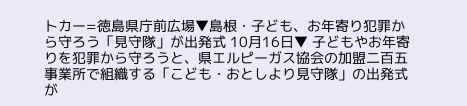トカー=徳島県庁前広場▼島根・子ども、お年寄り犯罪から守ろう「見守隊」が出発式 10月16日▼ 子どもやお年寄りを犯罪から守ろうと、県エルピーガス協会の加盟二百五事業所で組織する「こども・おとしより見守隊」の出発式が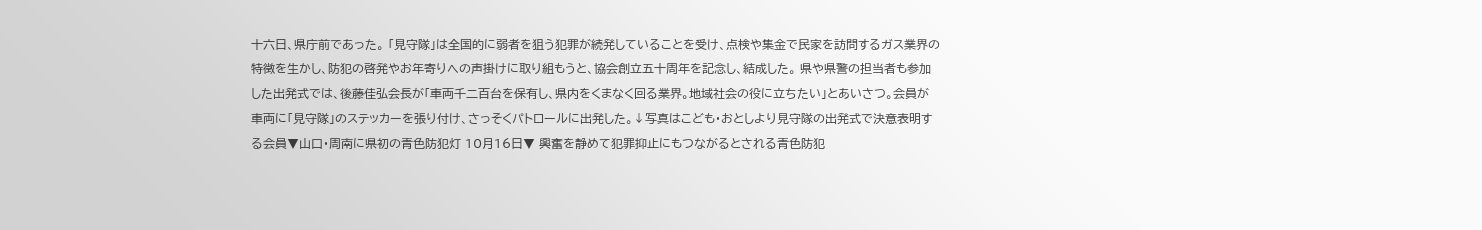十六日、県庁前であった。 「見守隊」は全国的に弱者を狙う犯罪が続発していることを受け、点検や集金で民家を訪問するガス業界の特徴を生かし、防犯の啓発やお年寄りへの声掛けに取り組もうと、協会創立五十周年を記念し、結成した。 県や県警の担当者も参加した出発式では、後藤佳弘会長が「車両千二百台を保有し、県内をくまなく回る業界。地域社会の役に立ちたい」とあいさつ。会員が車両に「見守隊」のステッカーを張り付け、さっそくパトロールに出発した。↓写真はこども・おとしより見守隊の出発式で決意表明する会員▼山口・周南に県初の青色防犯灯 10月16日▼ 興奮を静めて犯罪抑止にもつながるとされる青色防犯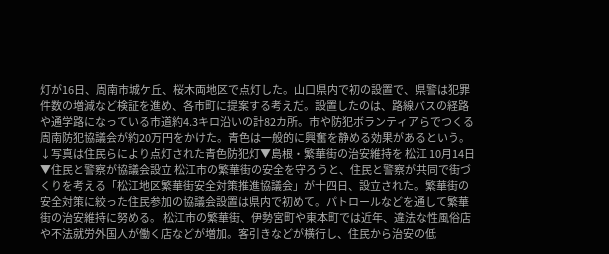灯が16日、周南市城ケ丘、桜木両地区で点灯した。山口県内で初の設置で、県警は犯罪件数の増減など検証を進め、各市町に提案する考えだ。設置したのは、路線バスの経路や通学路になっている市道約4.3キロ沿いの計82カ所。市や防犯ボランティアらでつくる周南防犯協議会が約20万円をかけた。青色は一般的に興奮を静める効果があるという。 ↓写真は住民らにより点灯された青色防犯灯▼島根・繁華街の治安維持を 松江 10月14日▼住民と警察が協議会設立 松江市の繁華街の安全を守ろうと、住民と警察が共同で街づくりを考える「松江地区繁華街安全対策推進協議会」が十四日、設立された。繁華街の安全対策に絞った住民参加の協議会設置は県内で初めて。パトロールなどを通して繁華街の治安維持に努める。 松江市の繁華街、伊勢宮町や東本町では近年、違法な性風俗店や不法就労外国人が働く店などが増加。客引きなどが横行し、住民から治安の低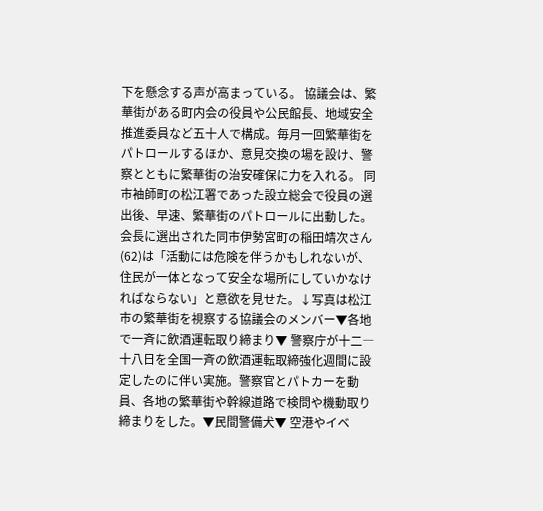下を懸念する声が高まっている。 協議会は、繁華街がある町内会の役員や公民館長、地域安全推進委員など五十人で構成。毎月一回繁華街をパトロールするほか、意見交換の場を設け、警察とともに繁華街の治安確保に力を入れる。 同市袖師町の松江署であった設立総会で役員の選出後、早速、繁華街のパトロールに出動した。会長に選出された同市伊勢宮町の稲田靖次さん(62)は「活動には危険を伴うかもしれないが、住民が一体となって安全な場所にしていかなければならない」と意欲を見せた。↓写真は松江市の繁華街を視察する協議会のメンバー▼各地で一斉に飲酒運転取り締まり▼ 警察庁が十二―十八日を全国一斉の飲酒運転取締強化週間に設定したのに伴い実施。警察官とパトカーを動員、各地の繁華街や幹線道路で検問や機動取り締まりをした。▼民間警備犬▼ 空港やイベ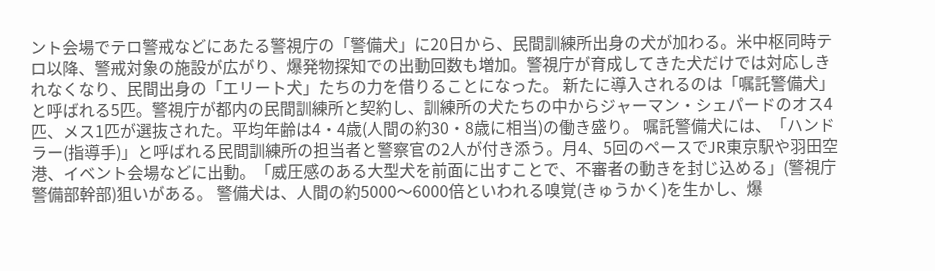ント会場でテロ警戒などにあたる警視庁の「警備犬」に20日から、民間訓練所出身の犬が加わる。米中枢同時テロ以降、警戒対象の施設が広がり、爆発物探知での出動回数も増加。警視庁が育成してきた犬だけでは対応しきれなくなり、民間出身の「エリート犬」たちの力を借りることになった。 新たに導入されるのは「嘱託警備犬」と呼ばれる5匹。警視庁が都内の民間訓練所と契約し、訓練所の犬たちの中からジャーマン・シェパードのオス4匹、メス1匹が選抜された。平均年齢は4・4歳(人間の約30・8歳に相当)の働き盛り。 嘱託警備犬には、「ハンドラー(指導手)」と呼ばれる民間訓練所の担当者と警察官の2人が付き添う。月4、5回のペースでJR東京駅や羽田空港、イベント会場などに出動。「威圧感のある大型犬を前面に出すことで、不審者の動きを封じ込める」(警視庁警備部幹部)狙いがある。 警備犬は、人間の約5000〜6000倍といわれる嗅覚(きゅうかく)を生かし、爆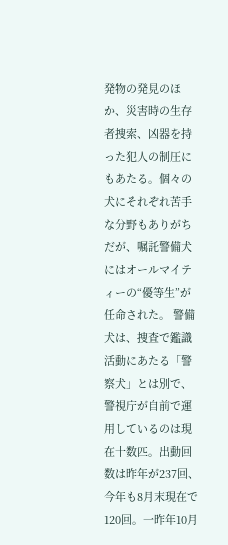発物の発見のほか、災害時の生存者捜索、凶器を持った犯人の制圧にもあたる。個々の犬にそれぞれ苦手な分野もありがちだが、嘱託警備犬にはオールマイティーの“優等生”が任命された。 警備犬は、捜査で鑑識活動にあたる「警察犬」とは別で、警視庁が自前で運用しているのは現在十数匹。出動回数は昨年が237回、今年も8月末現在で120回。一昨年10月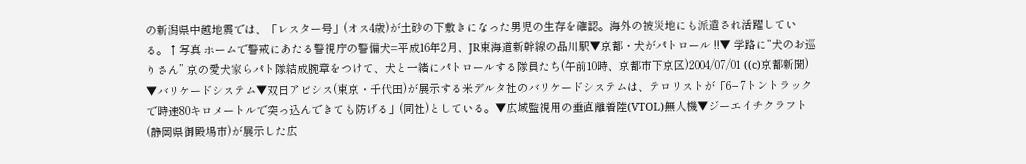の新潟県中越地震では、「レスター号」(オス4歳)が土砂の下敷きになった男児の生存を確認。海外の被災地にも派遣され活躍している。↑写真 ホームで警戒にあたる警視庁の警備犬=平成16年2月、JR東海道新幹線の品川駅▼京都・犬がパトロール !!▼ 学路に“犬のお巡りさん” 京の愛犬家らパト隊結成腕章をつけて、犬と一緒にパトロールする隊員たち(午前10時、京都市下京区)2004/07/01 ((c)京都新聞)
▼バリケードシステム▼双日アビシス(東京・千代田)が展示する米デルタ社のバリケードシステムは、テロリストが「6−7トントラックで時速80キロメートルで突っ込んできても防げる」(同社)としている。▼広域監視用の垂直離着陸(VTOL)無人機▼ジーエイチクラフト(静岡県御殿場市)が展示した広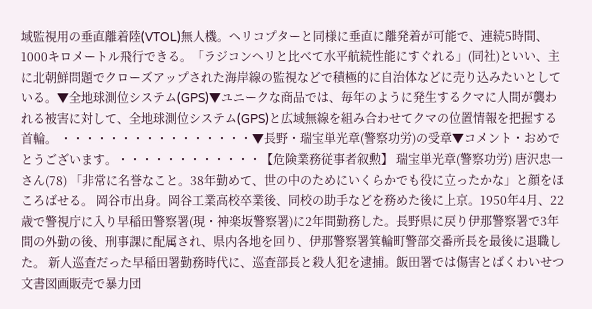域監視用の垂直離着陸(VTOL)無人機。ヘリコプターと同様に垂直に離発着が可能で、連続5時間、1000キロメートル飛行できる。「ラジコンヘリと比べて水平航続性能にすぐれる」(同社)といい、主に北朝鮮問題でクローズアップされた海岸線の監視などで積極的に自治体などに売り込みたいとしている。▼全地球測位システム(GPS)▼ユニークな商品では、毎年のように発生するクマに人間が襲われる被害に対して、全地球測位システム(GPS)と広域無線を組み合わせてクマの位置情報を把握する首輪。 ・・・・・・・・・・・・・・・・▼長野・瑞宝単光章(警察功労)の受章▼コメント・おめでとうございます。・・・・・・・・・・・・【危険業務従事者叙勲】 瑞宝単光章(警察功労) 唐沢忠一さん(78) 「非常に名誉なこと。38年勤めて、世の中のためにいくらかでも役に立ったかな」と顔をほころばせる。 岡谷市出身。岡谷工業高校卒業後、同校の助手などを務めた後に上京。1950年4月、22歳で警視庁に入り早稲田警察署(現・神楽坂警察署)に2年間勤務した。長野県に戻り伊那警察署で3年間の外勤の後、刑事課に配属され、県内各地を回り、伊那警察署箕輪町警部交番所長を最後に退職した。 新人巡査だった早稲田署勤務時代に、巡査部長と殺人犯を逮捕。飯田署では傷害とばくわいせつ文書図画販売で暴力団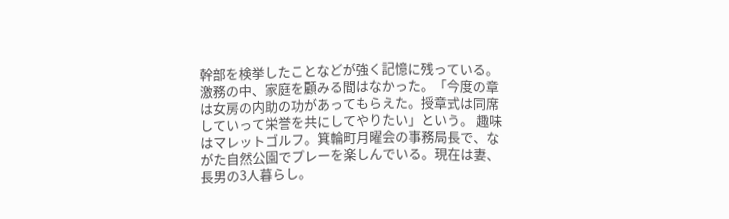幹部を検挙したことなどが強く記憶に残っている。 激務の中、家庭を顧みる間はなかった。「今度の章は女房の内助の功があってもらえた。授章式は同席していって栄誉を共にしてやりたい」という。 趣味はマレットゴルフ。箕輪町月曜会の事務局長で、ながた自然公園でプレーを楽しんでいる。現在は妻、長男の3人暮らし。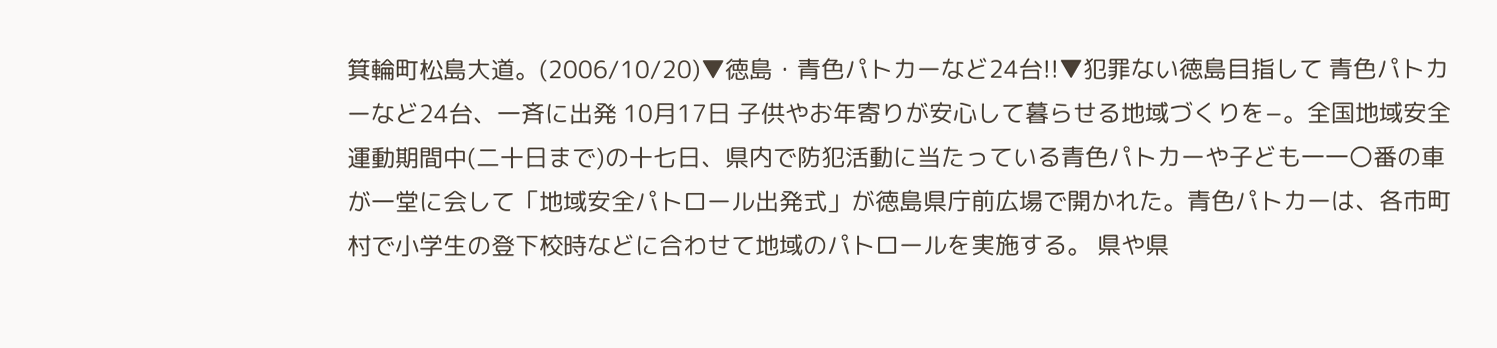箕輪町松島大道。(2006/10/20)▼徳島・青色パトカーなど24台!!▼犯罪ない徳島目指して 青色パトカーなど24台、一斉に出発 10月17日 子供やお年寄りが安心して暮らせる地域づくりを−。全国地域安全運動期間中(二十日まで)の十七日、県内で防犯活動に当たっている青色パトカーや子ども一一〇番の車が一堂に会して「地域安全パトロール出発式」が徳島県庁前広場で開かれた。青色パトカーは、各市町村で小学生の登下校時などに合わせて地域のパトロールを実施する。 県や県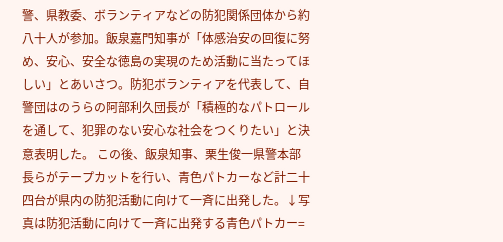警、県教委、ボランティアなどの防犯関係団体から約八十人が参加。飯泉嘉門知事が「体感治安の回復に努め、安心、安全な徳島の実現のため活動に当たってほしい」とあいさつ。防犯ボランティアを代表して、自警団はのうらの阿部利久団長が「積極的なパトロールを通して、犯罪のない安心な社会をつくりたい」と決意表明した。 この後、飯泉知事、栗生俊一県警本部長らがテープカットを行い、青色パトカーなど計二十四台が県内の防犯活動に向けて一斉に出発した。↓写真は防犯活動に向けて一斉に出発する青色パトカー=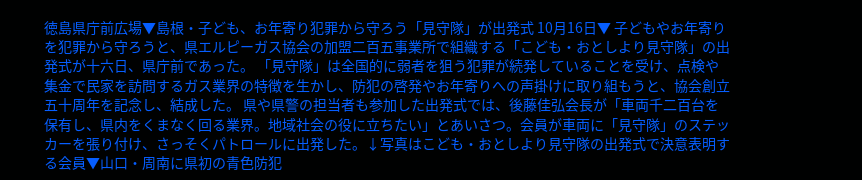徳島県庁前広場▼島根・子ども、お年寄り犯罪から守ろう「見守隊」が出発式 10月16日▼ 子どもやお年寄りを犯罪から守ろうと、県エルピーガス協会の加盟二百五事業所で組織する「こども・おとしより見守隊」の出発式が十六日、県庁前であった。 「見守隊」は全国的に弱者を狙う犯罪が続発していることを受け、点検や集金で民家を訪問するガス業界の特徴を生かし、防犯の啓発やお年寄りへの声掛けに取り組もうと、協会創立五十周年を記念し、結成した。 県や県警の担当者も参加した出発式では、後藤佳弘会長が「車両千二百台を保有し、県内をくまなく回る業界。地域社会の役に立ちたい」とあいさつ。会員が車両に「見守隊」のステッカーを張り付け、さっそくパトロールに出発した。↓写真はこども・おとしより見守隊の出発式で決意表明する会員▼山口・周南に県初の青色防犯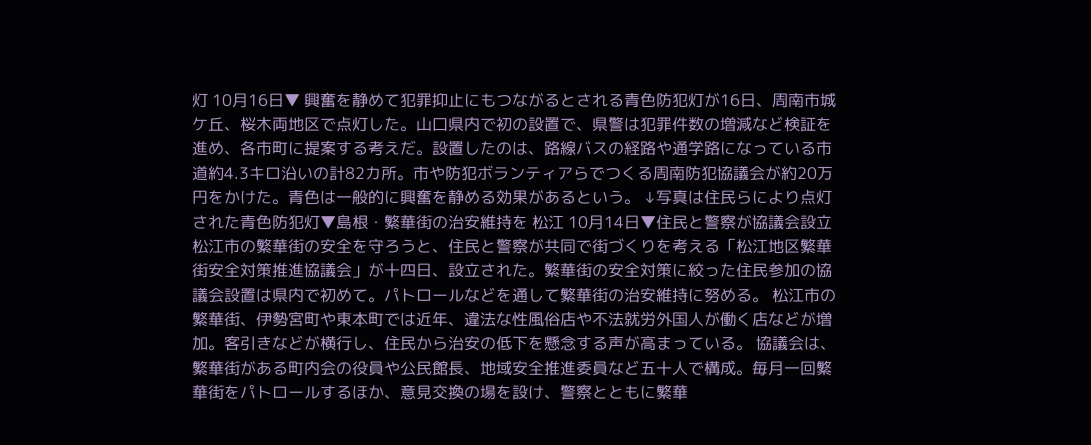灯 10月16日▼ 興奮を静めて犯罪抑止にもつながるとされる青色防犯灯が16日、周南市城ケ丘、桜木両地区で点灯した。山口県内で初の設置で、県警は犯罪件数の増減など検証を進め、各市町に提案する考えだ。設置したのは、路線バスの経路や通学路になっている市道約4.3キロ沿いの計82カ所。市や防犯ボランティアらでつくる周南防犯協議会が約20万円をかけた。青色は一般的に興奮を静める効果があるという。 ↓写真は住民らにより点灯された青色防犯灯▼島根・繁華街の治安維持を 松江 10月14日▼住民と警察が協議会設立 松江市の繁華街の安全を守ろうと、住民と警察が共同で街づくりを考える「松江地区繁華街安全対策推進協議会」が十四日、設立された。繁華街の安全対策に絞った住民参加の協議会設置は県内で初めて。パトロールなどを通して繁華街の治安維持に努める。 松江市の繁華街、伊勢宮町や東本町では近年、違法な性風俗店や不法就労外国人が働く店などが増加。客引きなどが横行し、住民から治安の低下を懸念する声が高まっている。 協議会は、繁華街がある町内会の役員や公民館長、地域安全推進委員など五十人で構成。毎月一回繁華街をパトロールするほか、意見交換の場を設け、警察とともに繁華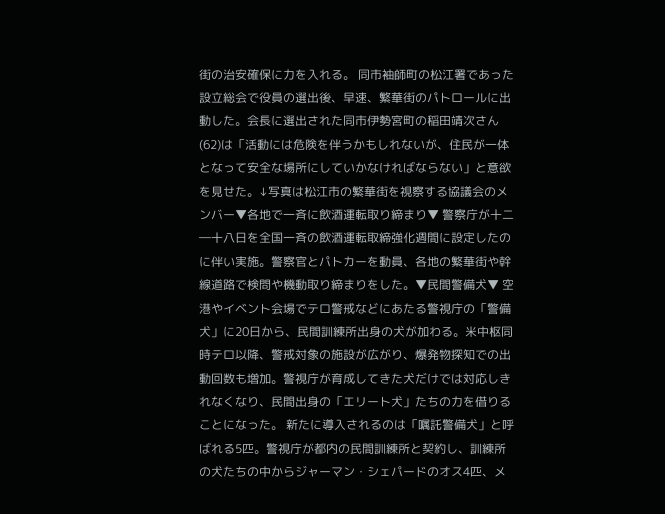街の治安確保に力を入れる。 同市袖師町の松江署であった設立総会で役員の選出後、早速、繁華街のパトロールに出動した。会長に選出された同市伊勢宮町の稲田靖次さん(62)は「活動には危険を伴うかもしれないが、住民が一体となって安全な場所にしていかなければならない」と意欲を見せた。↓写真は松江市の繁華街を視察する協議会のメンバー▼各地で一斉に飲酒運転取り締まり▼ 警察庁が十二―十八日を全国一斉の飲酒運転取締強化週間に設定したのに伴い実施。警察官とパトカーを動員、各地の繁華街や幹線道路で検問や機動取り締まりをした。▼民間警備犬▼ 空港やイベント会場でテロ警戒などにあたる警視庁の「警備犬」に20日から、民間訓練所出身の犬が加わる。米中枢同時テロ以降、警戒対象の施設が広がり、爆発物探知での出動回数も増加。警視庁が育成してきた犬だけでは対応しきれなくなり、民間出身の「エリート犬」たちの力を借りることになった。 新たに導入されるのは「嘱託警備犬」と呼ばれる5匹。警視庁が都内の民間訓練所と契約し、訓練所の犬たちの中からジャーマン・シェパードのオス4匹、メ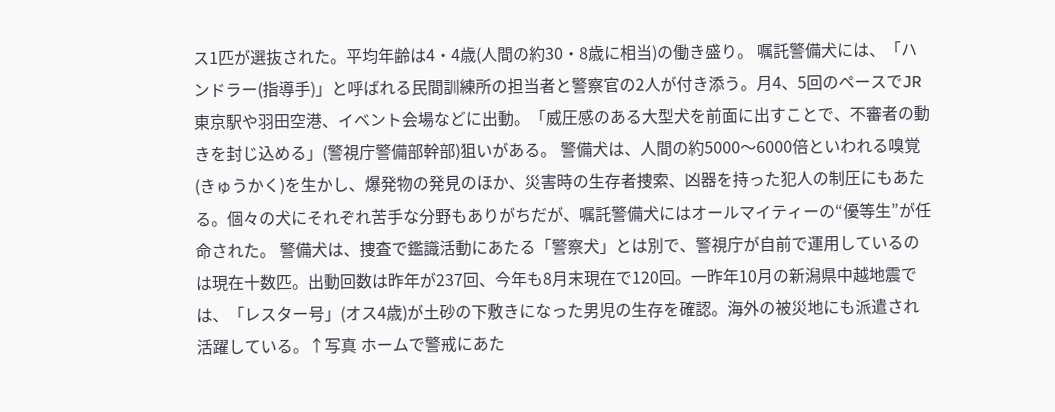ス1匹が選抜された。平均年齢は4・4歳(人間の約30・8歳に相当)の働き盛り。 嘱託警備犬には、「ハンドラー(指導手)」と呼ばれる民間訓練所の担当者と警察官の2人が付き添う。月4、5回のペースでJR東京駅や羽田空港、イベント会場などに出動。「威圧感のある大型犬を前面に出すことで、不審者の動きを封じ込める」(警視庁警備部幹部)狙いがある。 警備犬は、人間の約5000〜6000倍といわれる嗅覚(きゅうかく)を生かし、爆発物の発見のほか、災害時の生存者捜索、凶器を持った犯人の制圧にもあたる。個々の犬にそれぞれ苦手な分野もありがちだが、嘱託警備犬にはオールマイティーの“優等生”が任命された。 警備犬は、捜査で鑑識活動にあたる「警察犬」とは別で、警視庁が自前で運用しているのは現在十数匹。出動回数は昨年が237回、今年も8月末現在で120回。一昨年10月の新潟県中越地震では、「レスター号」(オス4歳)が土砂の下敷きになった男児の生存を確認。海外の被災地にも派遣され活躍している。↑写真 ホームで警戒にあた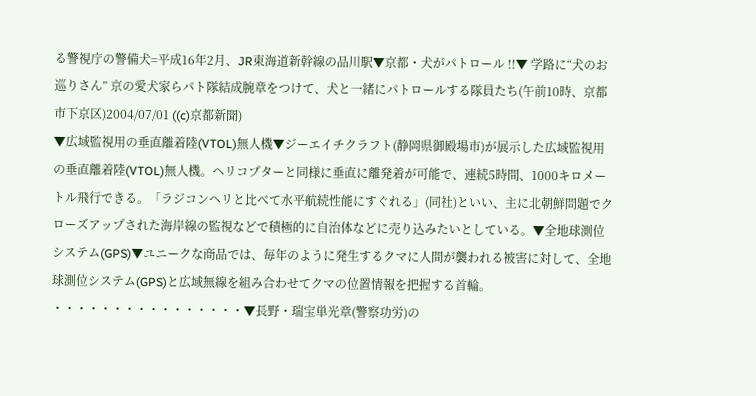る警視庁の警備犬=平成16年2月、JR東海道新幹線の品川駅▼京都・犬がパトロール !!▼ 学路に“犬のお巡りさん” 京の愛犬家らパト隊結成腕章をつけて、犬と一緒にパトロールする隊員たち(午前10時、京都市下京区)2004/07/01 ((c)京都新聞)
▼広域監視用の垂直離着陸(VTOL)無人機▼ジーエイチクラフト(静岡県御殿場市)が展示した広域監視用の垂直離着陸(VTOL)無人機。ヘリコプターと同様に垂直に離発着が可能で、連続5時間、1000キロメートル飛行できる。「ラジコンヘリと比べて水平航続性能にすぐれる」(同社)といい、主に北朝鮮問題でクローズアップされた海岸線の監視などで積極的に自治体などに売り込みたいとしている。▼全地球測位システム(GPS)▼ユニークな商品では、毎年のように発生するクマに人間が襲われる被害に対して、全地球測位システム(GPS)と広域無線を組み合わせてクマの位置情報を把握する首輪。 ・・・・・・・・・・・・・・・・▼長野・瑞宝単光章(警察功労)の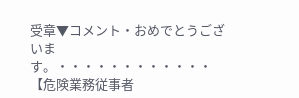受章▼コメント・おめでとうございます。・・・・・・・・・・・・【危険業務従事者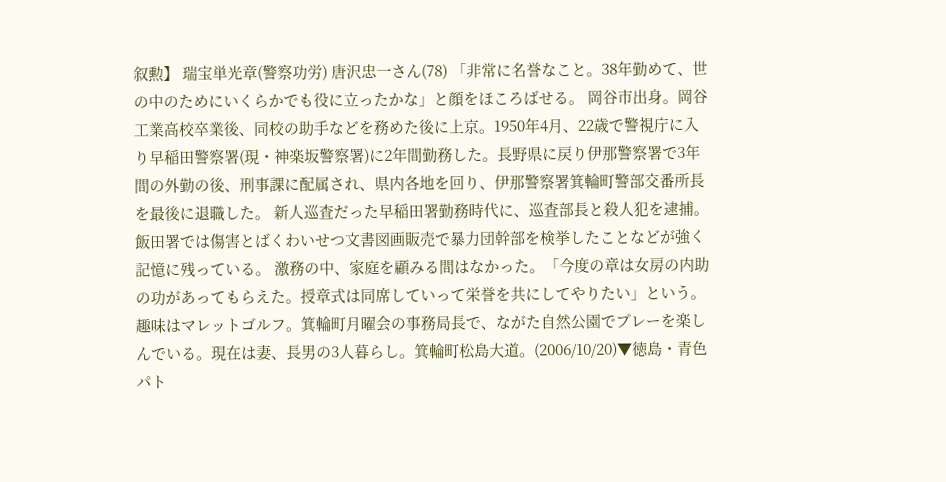叙勲】 瑞宝単光章(警察功労) 唐沢忠一さん(78) 「非常に名誉なこと。38年勤めて、世の中のためにいくらかでも役に立ったかな」と顔をほころばせる。 岡谷市出身。岡谷工業高校卒業後、同校の助手などを務めた後に上京。1950年4月、22歳で警視庁に入り早稲田警察署(現・神楽坂警察署)に2年間勤務した。長野県に戻り伊那警察署で3年間の外勤の後、刑事課に配属され、県内各地を回り、伊那警察署箕輪町警部交番所長を最後に退職した。 新人巡査だった早稲田署勤務時代に、巡査部長と殺人犯を逮捕。飯田署では傷害とばくわいせつ文書図画販売で暴力団幹部を検挙したことなどが強く記憶に残っている。 激務の中、家庭を顧みる間はなかった。「今度の章は女房の内助の功があってもらえた。授章式は同席していって栄誉を共にしてやりたい」という。 趣味はマレットゴルフ。箕輪町月曜会の事務局長で、ながた自然公園でプレーを楽しんでいる。現在は妻、長男の3人暮らし。箕輪町松島大道。(2006/10/20)▼徳島・青色パト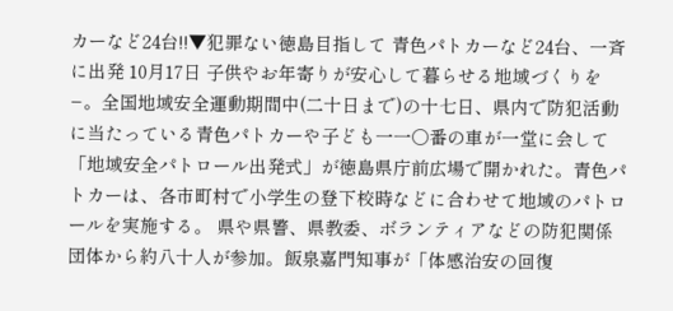カーなど24台!!▼犯罪ない徳島目指して 青色パトカーなど24台、一斉に出発 10月17日 子供やお年寄りが安心して暮らせる地域づくりを−。全国地域安全運動期間中(二十日まで)の十七日、県内で防犯活動に当たっている青色パトカーや子ども一一〇番の車が一堂に会して「地域安全パトロール出発式」が徳島県庁前広場で開かれた。青色パトカーは、各市町村で小学生の登下校時などに合わせて地域のパトロールを実施する。 県や県警、県教委、ボランティアなどの防犯関係団体から約八十人が参加。飯泉嘉門知事が「体感治安の回復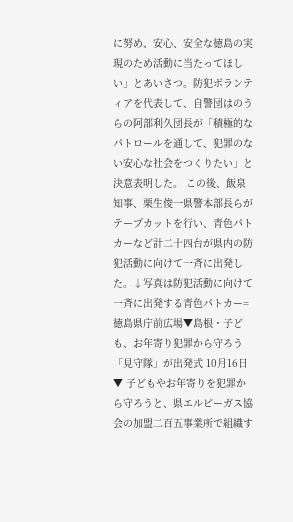に努め、安心、安全な徳島の実現のため活動に当たってほしい」とあいさつ。防犯ボランティアを代表して、自警団はのうらの阿部利久団長が「積極的なパトロールを通して、犯罪のない安心な社会をつくりたい」と決意表明した。 この後、飯泉知事、栗生俊一県警本部長らがテープカットを行い、青色パトカーなど計二十四台が県内の防犯活動に向けて一斉に出発した。↓写真は防犯活動に向けて一斉に出発する青色パトカー=徳島県庁前広場▼島根・子ども、お年寄り犯罪から守ろう「見守隊」が出発式 10月16日▼ 子どもやお年寄りを犯罪から守ろうと、県エルピーガス協会の加盟二百五事業所で組織す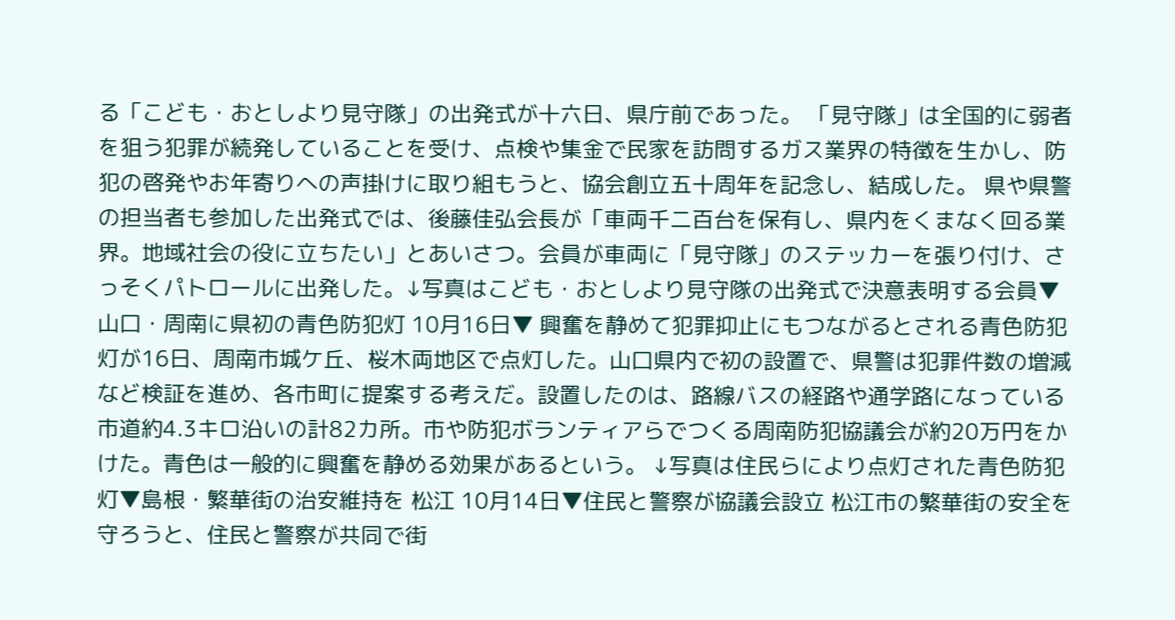る「こども・おとしより見守隊」の出発式が十六日、県庁前であった。 「見守隊」は全国的に弱者を狙う犯罪が続発していることを受け、点検や集金で民家を訪問するガス業界の特徴を生かし、防犯の啓発やお年寄りへの声掛けに取り組もうと、協会創立五十周年を記念し、結成した。 県や県警の担当者も参加した出発式では、後藤佳弘会長が「車両千二百台を保有し、県内をくまなく回る業界。地域社会の役に立ちたい」とあいさつ。会員が車両に「見守隊」のステッカーを張り付け、さっそくパトロールに出発した。↓写真はこども・おとしより見守隊の出発式で決意表明する会員▼山口・周南に県初の青色防犯灯 10月16日▼ 興奮を静めて犯罪抑止にもつながるとされる青色防犯灯が16日、周南市城ケ丘、桜木両地区で点灯した。山口県内で初の設置で、県警は犯罪件数の増減など検証を進め、各市町に提案する考えだ。設置したのは、路線バスの経路や通学路になっている市道約4.3キロ沿いの計82カ所。市や防犯ボランティアらでつくる周南防犯協議会が約20万円をかけた。青色は一般的に興奮を静める効果があるという。 ↓写真は住民らにより点灯された青色防犯灯▼島根・繁華街の治安維持を 松江 10月14日▼住民と警察が協議会設立 松江市の繁華街の安全を守ろうと、住民と警察が共同で街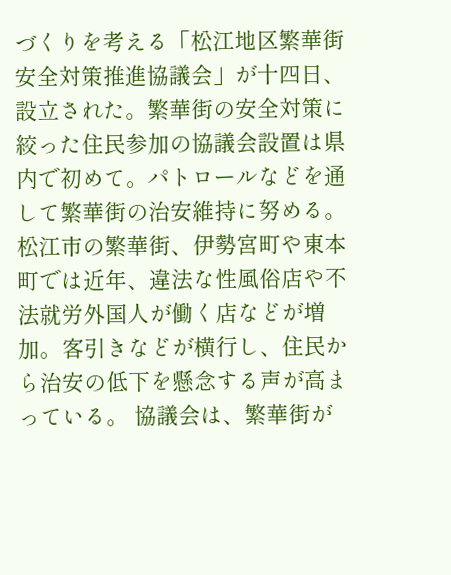づくりを考える「松江地区繁華街安全対策推進協議会」が十四日、設立された。繁華街の安全対策に絞った住民参加の協議会設置は県内で初めて。パトロールなどを通して繁華街の治安維持に努める。 松江市の繁華街、伊勢宮町や東本町では近年、違法な性風俗店や不法就労外国人が働く店などが増加。客引きなどが横行し、住民から治安の低下を懸念する声が高まっている。 協議会は、繁華街が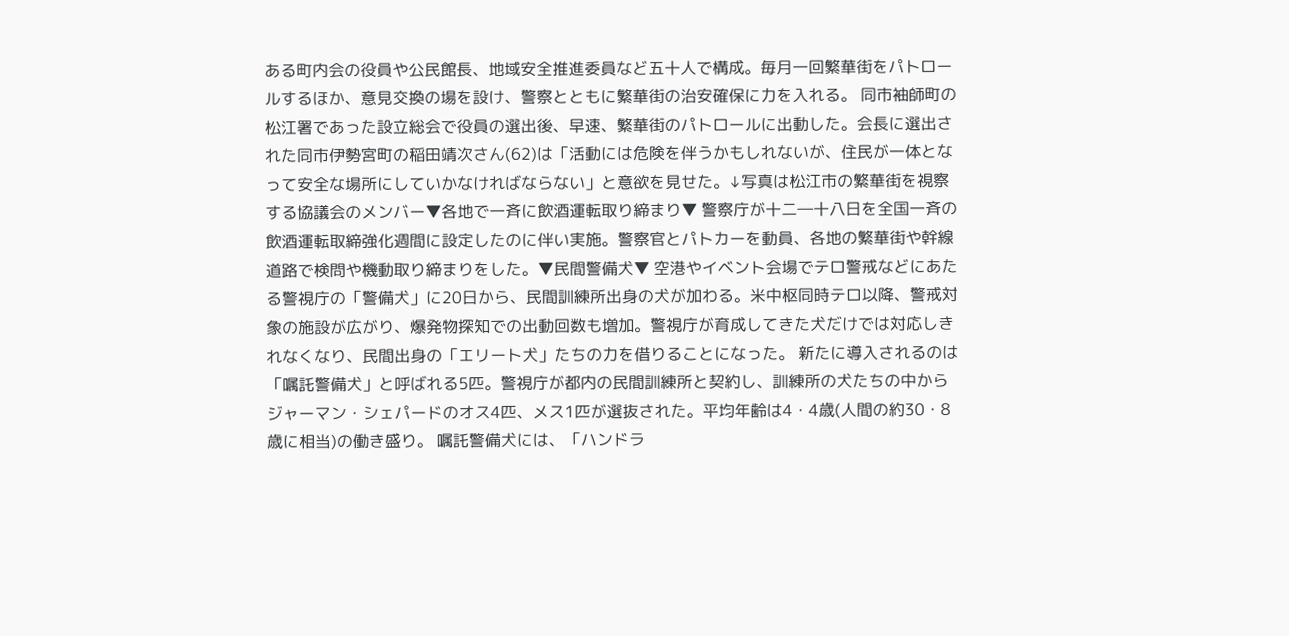ある町内会の役員や公民館長、地域安全推進委員など五十人で構成。毎月一回繁華街をパトロールするほか、意見交換の場を設け、警察とともに繁華街の治安確保に力を入れる。 同市袖師町の松江署であった設立総会で役員の選出後、早速、繁華街のパトロールに出動した。会長に選出された同市伊勢宮町の稲田靖次さん(62)は「活動には危険を伴うかもしれないが、住民が一体となって安全な場所にしていかなければならない」と意欲を見せた。↓写真は松江市の繁華街を視察する協議会のメンバー▼各地で一斉に飲酒運転取り締まり▼ 警察庁が十二―十八日を全国一斉の飲酒運転取締強化週間に設定したのに伴い実施。警察官とパトカーを動員、各地の繁華街や幹線道路で検問や機動取り締まりをした。▼民間警備犬▼ 空港やイベント会場でテロ警戒などにあたる警視庁の「警備犬」に20日から、民間訓練所出身の犬が加わる。米中枢同時テロ以降、警戒対象の施設が広がり、爆発物探知での出動回数も増加。警視庁が育成してきた犬だけでは対応しきれなくなり、民間出身の「エリート犬」たちの力を借りることになった。 新たに導入されるのは「嘱託警備犬」と呼ばれる5匹。警視庁が都内の民間訓練所と契約し、訓練所の犬たちの中からジャーマン・シェパードのオス4匹、メス1匹が選抜された。平均年齢は4・4歳(人間の約30・8歳に相当)の働き盛り。 嘱託警備犬には、「ハンドラ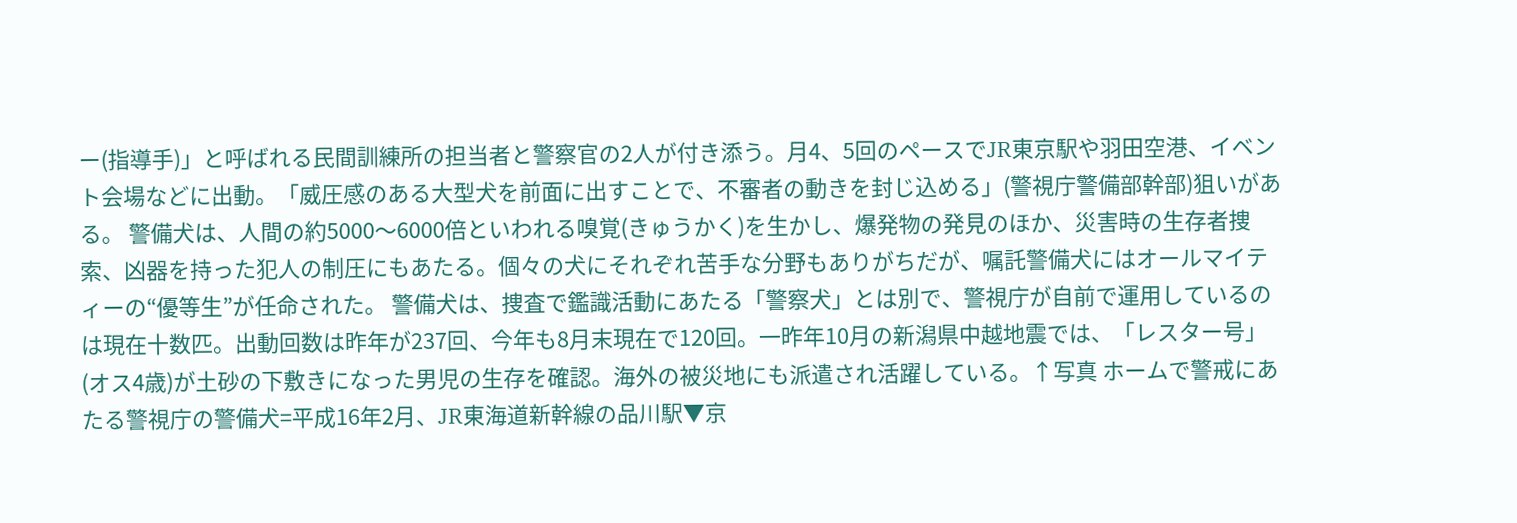ー(指導手)」と呼ばれる民間訓練所の担当者と警察官の2人が付き添う。月4、5回のペースでJR東京駅や羽田空港、イベント会場などに出動。「威圧感のある大型犬を前面に出すことで、不審者の動きを封じ込める」(警視庁警備部幹部)狙いがある。 警備犬は、人間の約5000〜6000倍といわれる嗅覚(きゅうかく)を生かし、爆発物の発見のほか、災害時の生存者捜索、凶器を持った犯人の制圧にもあたる。個々の犬にそれぞれ苦手な分野もありがちだが、嘱託警備犬にはオールマイティーの“優等生”が任命された。 警備犬は、捜査で鑑識活動にあたる「警察犬」とは別で、警視庁が自前で運用しているのは現在十数匹。出動回数は昨年が237回、今年も8月末現在で120回。一昨年10月の新潟県中越地震では、「レスター号」(オス4歳)が土砂の下敷きになった男児の生存を確認。海外の被災地にも派遣され活躍している。↑写真 ホームで警戒にあたる警視庁の警備犬=平成16年2月、JR東海道新幹線の品川駅▼京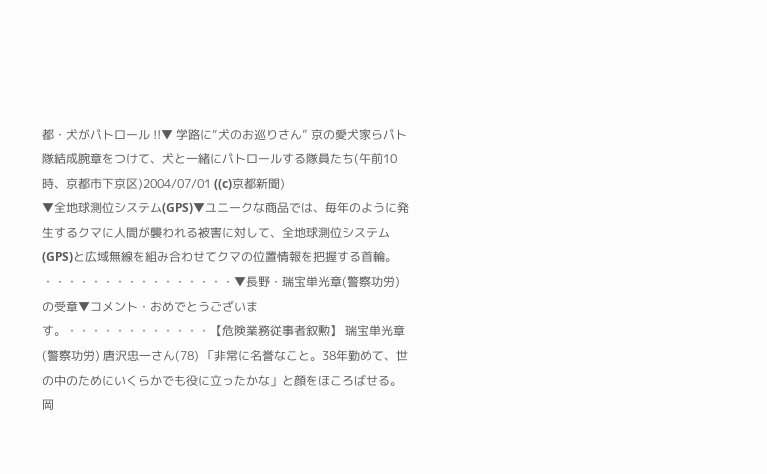都・犬がパトロール !!▼ 学路に“犬のお巡りさん” 京の愛犬家らパト隊結成腕章をつけて、犬と一緒にパトロールする隊員たち(午前10時、京都市下京区)2004/07/01 ((c)京都新聞)
▼全地球測位システム(GPS)▼ユニークな商品では、毎年のように発生するクマに人間が襲われる被害に対して、全地球測位システム(GPS)と広域無線を組み合わせてクマの位置情報を把握する首輪。 ・・・・・・・・・・・・・・・・▼長野・瑞宝単光章(警察功労)の受章▼コメント・おめでとうございます。・・・・・・・・・・・・【危険業務従事者叙勲】 瑞宝単光章(警察功労) 唐沢忠一さん(78) 「非常に名誉なこと。38年勤めて、世の中のためにいくらかでも役に立ったかな」と顔をほころばせる。 岡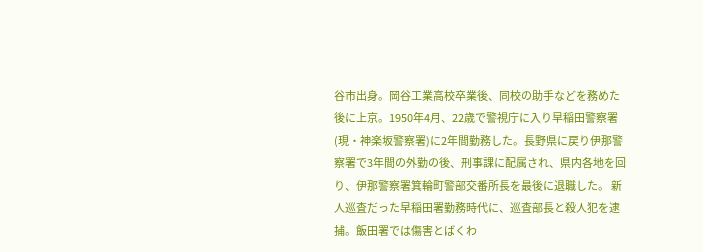谷市出身。岡谷工業高校卒業後、同校の助手などを務めた後に上京。1950年4月、22歳で警視庁に入り早稲田警察署(現・神楽坂警察署)に2年間勤務した。長野県に戻り伊那警察署で3年間の外勤の後、刑事課に配属され、県内各地を回り、伊那警察署箕輪町警部交番所長を最後に退職した。 新人巡査だった早稲田署勤務時代に、巡査部長と殺人犯を逮捕。飯田署では傷害とばくわ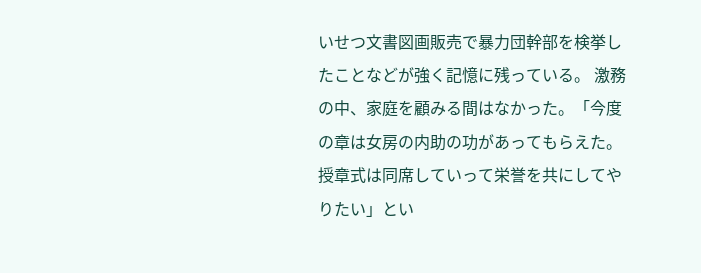いせつ文書図画販売で暴力団幹部を検挙したことなどが強く記憶に残っている。 激務の中、家庭を顧みる間はなかった。「今度の章は女房の内助の功があってもらえた。授章式は同席していって栄誉を共にしてやりたい」とい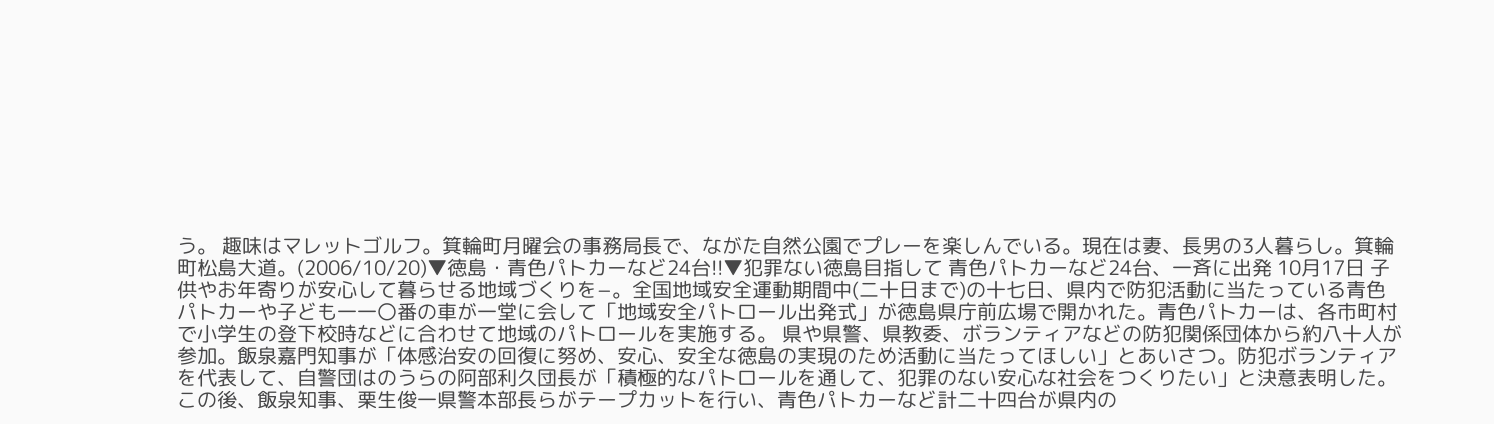う。 趣味はマレットゴルフ。箕輪町月曜会の事務局長で、ながた自然公園でプレーを楽しんでいる。現在は妻、長男の3人暮らし。箕輪町松島大道。(2006/10/20)▼徳島・青色パトカーなど24台!!▼犯罪ない徳島目指して 青色パトカーなど24台、一斉に出発 10月17日 子供やお年寄りが安心して暮らせる地域づくりを−。全国地域安全運動期間中(二十日まで)の十七日、県内で防犯活動に当たっている青色パトカーや子ども一一〇番の車が一堂に会して「地域安全パトロール出発式」が徳島県庁前広場で開かれた。青色パトカーは、各市町村で小学生の登下校時などに合わせて地域のパトロールを実施する。 県や県警、県教委、ボランティアなどの防犯関係団体から約八十人が参加。飯泉嘉門知事が「体感治安の回復に努め、安心、安全な徳島の実現のため活動に当たってほしい」とあいさつ。防犯ボランティアを代表して、自警団はのうらの阿部利久団長が「積極的なパトロールを通して、犯罪のない安心な社会をつくりたい」と決意表明した。 この後、飯泉知事、栗生俊一県警本部長らがテープカットを行い、青色パトカーなど計二十四台が県内の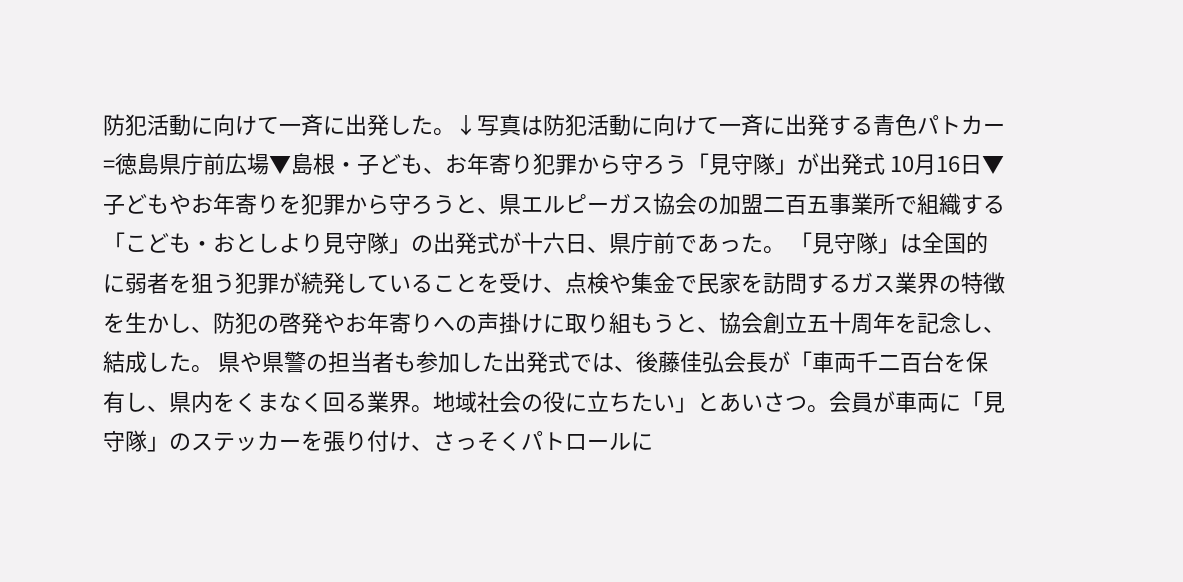防犯活動に向けて一斉に出発した。↓写真は防犯活動に向けて一斉に出発する青色パトカー=徳島県庁前広場▼島根・子ども、お年寄り犯罪から守ろう「見守隊」が出発式 10月16日▼ 子どもやお年寄りを犯罪から守ろうと、県エルピーガス協会の加盟二百五事業所で組織する「こども・おとしより見守隊」の出発式が十六日、県庁前であった。 「見守隊」は全国的に弱者を狙う犯罪が続発していることを受け、点検や集金で民家を訪問するガス業界の特徴を生かし、防犯の啓発やお年寄りへの声掛けに取り組もうと、協会創立五十周年を記念し、結成した。 県や県警の担当者も参加した出発式では、後藤佳弘会長が「車両千二百台を保有し、県内をくまなく回る業界。地域社会の役に立ちたい」とあいさつ。会員が車両に「見守隊」のステッカーを張り付け、さっそくパトロールに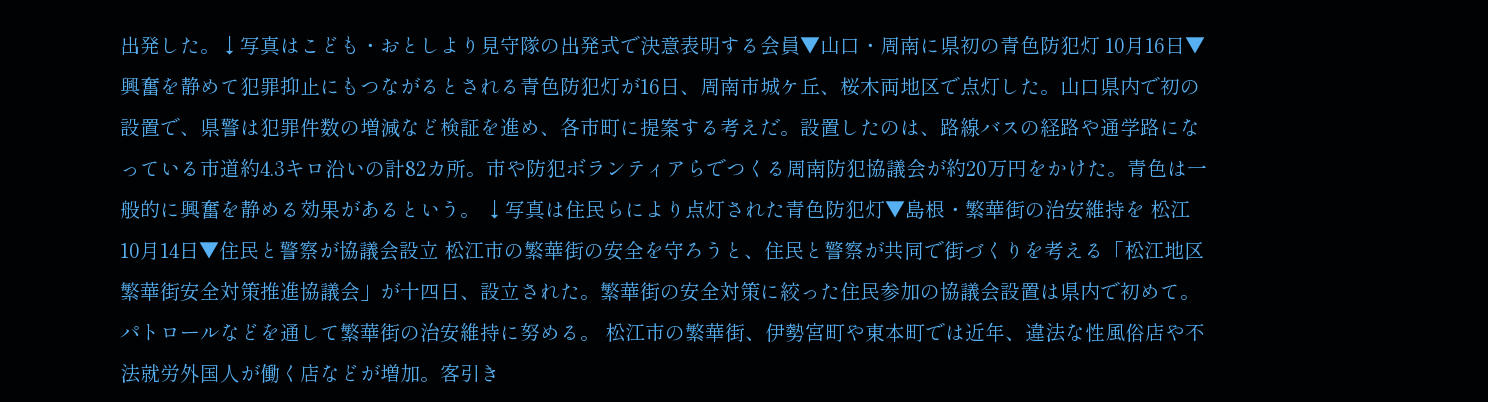出発した。↓写真はこども・おとしより見守隊の出発式で決意表明する会員▼山口・周南に県初の青色防犯灯 10月16日▼ 興奮を静めて犯罪抑止にもつながるとされる青色防犯灯が16日、周南市城ケ丘、桜木両地区で点灯した。山口県内で初の設置で、県警は犯罪件数の増減など検証を進め、各市町に提案する考えだ。設置したのは、路線バスの経路や通学路になっている市道約4.3キロ沿いの計82カ所。市や防犯ボランティアらでつくる周南防犯協議会が約20万円をかけた。青色は一般的に興奮を静める効果があるという。 ↓写真は住民らにより点灯された青色防犯灯▼島根・繁華街の治安維持を 松江 10月14日▼住民と警察が協議会設立 松江市の繁華街の安全を守ろうと、住民と警察が共同で街づくりを考える「松江地区繁華街安全対策推進協議会」が十四日、設立された。繁華街の安全対策に絞った住民参加の協議会設置は県内で初めて。パトロールなどを通して繁華街の治安維持に努める。 松江市の繁華街、伊勢宮町や東本町では近年、違法な性風俗店や不法就労外国人が働く店などが増加。客引き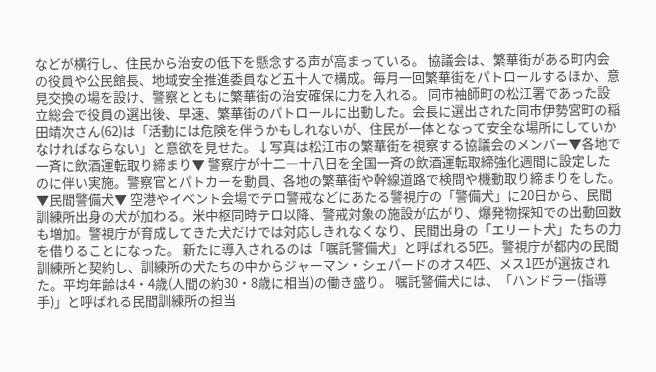などが横行し、住民から治安の低下を懸念する声が高まっている。 協議会は、繁華街がある町内会の役員や公民館長、地域安全推進委員など五十人で構成。毎月一回繁華街をパトロールするほか、意見交換の場を設け、警察とともに繁華街の治安確保に力を入れる。 同市袖師町の松江署であった設立総会で役員の選出後、早速、繁華街のパトロールに出動した。会長に選出された同市伊勢宮町の稲田靖次さん(62)は「活動には危険を伴うかもしれないが、住民が一体となって安全な場所にしていかなければならない」と意欲を見せた。↓写真は松江市の繁華街を視察する協議会のメンバー▼各地で一斉に飲酒運転取り締まり▼ 警察庁が十二―十八日を全国一斉の飲酒運転取締強化週間に設定したのに伴い実施。警察官とパトカーを動員、各地の繁華街や幹線道路で検問や機動取り締まりをした。▼民間警備犬▼ 空港やイベント会場でテロ警戒などにあたる警視庁の「警備犬」に20日から、民間訓練所出身の犬が加わる。米中枢同時テロ以降、警戒対象の施設が広がり、爆発物探知での出動回数も増加。警視庁が育成してきた犬だけでは対応しきれなくなり、民間出身の「エリート犬」たちの力を借りることになった。 新たに導入されるのは「嘱託警備犬」と呼ばれる5匹。警視庁が都内の民間訓練所と契約し、訓練所の犬たちの中からジャーマン・シェパードのオス4匹、メス1匹が選抜された。平均年齢は4・4歳(人間の約30・8歳に相当)の働き盛り。 嘱託警備犬には、「ハンドラー(指導手)」と呼ばれる民間訓練所の担当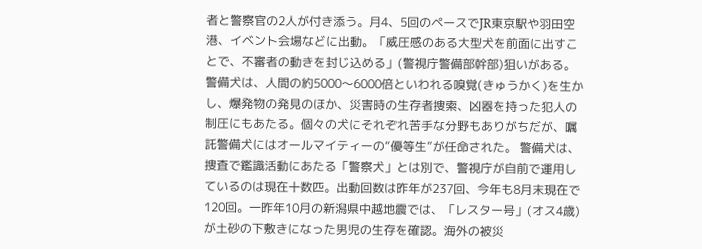者と警察官の2人が付き添う。月4、5回のペースでJR東京駅や羽田空港、イベント会場などに出動。「威圧感のある大型犬を前面に出すことで、不審者の動きを封じ込める」(警視庁警備部幹部)狙いがある。 警備犬は、人間の約5000〜6000倍といわれる嗅覚(きゅうかく)を生かし、爆発物の発見のほか、災害時の生存者捜索、凶器を持った犯人の制圧にもあたる。個々の犬にそれぞれ苦手な分野もありがちだが、嘱託警備犬にはオールマイティーの“優等生”が任命された。 警備犬は、捜査で鑑識活動にあたる「警察犬」とは別で、警視庁が自前で運用しているのは現在十数匹。出動回数は昨年が237回、今年も8月末現在で120回。一昨年10月の新潟県中越地震では、「レスター号」(オス4歳)が土砂の下敷きになった男児の生存を確認。海外の被災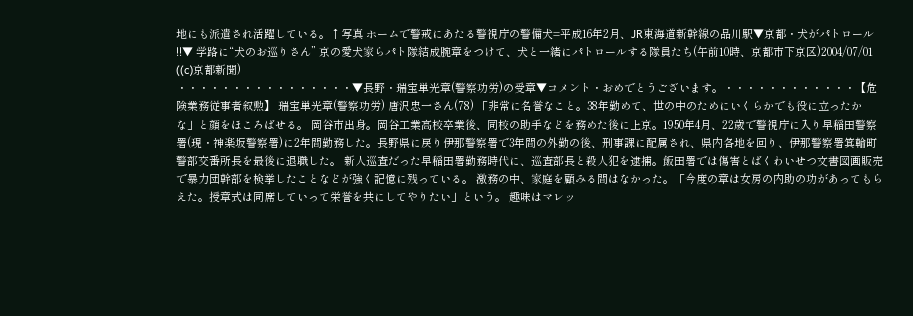地にも派遣され活躍している。↑写真 ホームで警戒にあたる警視庁の警備犬=平成16年2月、JR東海道新幹線の品川駅▼京都・犬がパトロール !!▼ 学路に“犬のお巡りさん” 京の愛犬家らパト隊結成腕章をつけて、犬と一緒にパトロールする隊員たち(午前10時、京都市下京区)2004/07/01 ((c)京都新聞)
・・・・・・・・・・・・・・・・▼長野・瑞宝単光章(警察功労)の受章▼コメント・おめでとうございます。・・・・・・・・・・・・【危険業務従事者叙勲】 瑞宝単光章(警察功労) 唐沢忠一さん(78) 「非常に名誉なこと。38年勤めて、世の中のためにいくらかでも役に立ったかな」と顔をほころばせる。 岡谷市出身。岡谷工業高校卒業後、同校の助手などを務めた後に上京。1950年4月、22歳で警視庁に入り早稲田警察署(現・神楽坂警察署)に2年間勤務した。長野県に戻り伊那警察署で3年間の外勤の後、刑事課に配属され、県内各地を回り、伊那警察署箕輪町警部交番所長を最後に退職した。 新人巡査だった早稲田署勤務時代に、巡査部長と殺人犯を逮捕。飯田署では傷害とばくわいせつ文書図画販売で暴力団幹部を検挙したことなどが強く記憶に残っている。 激務の中、家庭を顧みる間はなかった。「今度の章は女房の内助の功があってもらえた。授章式は同席していって栄誉を共にしてやりたい」という。 趣味はマレッ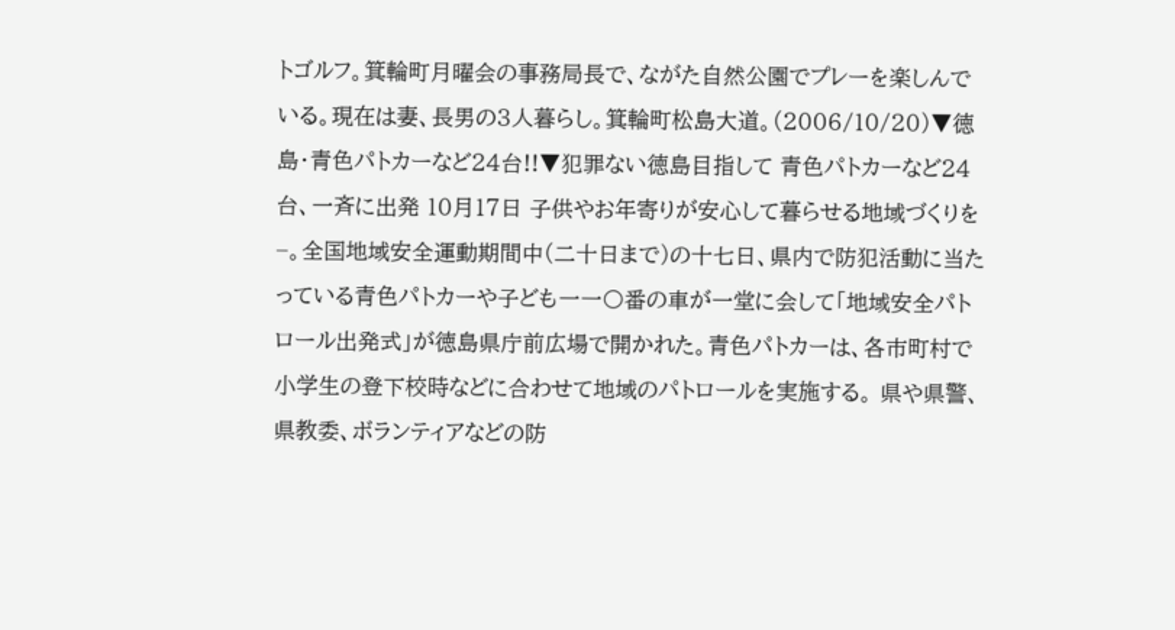トゴルフ。箕輪町月曜会の事務局長で、ながた自然公園でプレーを楽しんでいる。現在は妻、長男の3人暮らし。箕輪町松島大道。(2006/10/20)▼徳島・青色パトカーなど24台!!▼犯罪ない徳島目指して 青色パトカーなど24台、一斉に出発 10月17日 子供やお年寄りが安心して暮らせる地域づくりを−。全国地域安全運動期間中(二十日まで)の十七日、県内で防犯活動に当たっている青色パトカーや子ども一一〇番の車が一堂に会して「地域安全パトロール出発式」が徳島県庁前広場で開かれた。青色パトカーは、各市町村で小学生の登下校時などに合わせて地域のパトロールを実施する。 県や県警、県教委、ボランティアなどの防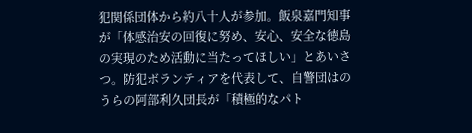犯関係団体から約八十人が参加。飯泉嘉門知事が「体感治安の回復に努め、安心、安全な徳島の実現のため活動に当たってほしい」とあいさつ。防犯ボランティアを代表して、自警団はのうらの阿部利久団長が「積極的なパト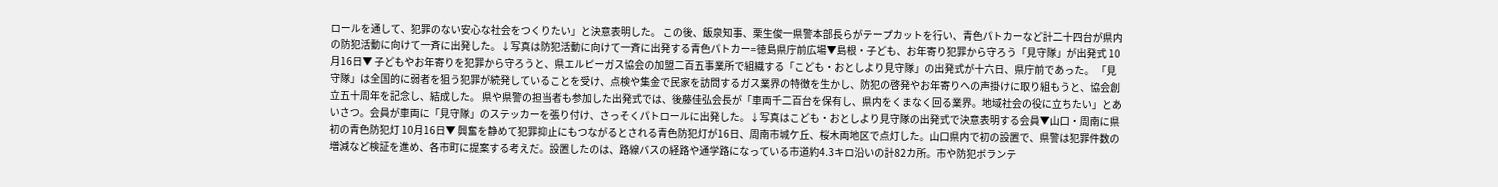ロールを通して、犯罪のない安心な社会をつくりたい」と決意表明した。 この後、飯泉知事、栗生俊一県警本部長らがテープカットを行い、青色パトカーなど計二十四台が県内の防犯活動に向けて一斉に出発した。↓写真は防犯活動に向けて一斉に出発する青色パトカー=徳島県庁前広場▼島根・子ども、お年寄り犯罪から守ろう「見守隊」が出発式 10月16日▼ 子どもやお年寄りを犯罪から守ろうと、県エルピーガス協会の加盟二百五事業所で組織する「こども・おとしより見守隊」の出発式が十六日、県庁前であった。 「見守隊」は全国的に弱者を狙う犯罪が続発していることを受け、点検や集金で民家を訪問するガス業界の特徴を生かし、防犯の啓発やお年寄りへの声掛けに取り組もうと、協会創立五十周年を記念し、結成した。 県や県警の担当者も参加した出発式では、後藤佳弘会長が「車両千二百台を保有し、県内をくまなく回る業界。地域社会の役に立ちたい」とあいさつ。会員が車両に「見守隊」のステッカーを張り付け、さっそくパトロールに出発した。↓写真はこども・おとしより見守隊の出発式で決意表明する会員▼山口・周南に県初の青色防犯灯 10月16日▼ 興奮を静めて犯罪抑止にもつながるとされる青色防犯灯が16日、周南市城ケ丘、桜木両地区で点灯した。山口県内で初の設置で、県警は犯罪件数の増減など検証を進め、各市町に提案する考えだ。設置したのは、路線バスの経路や通学路になっている市道約4.3キロ沿いの計82カ所。市や防犯ボランテ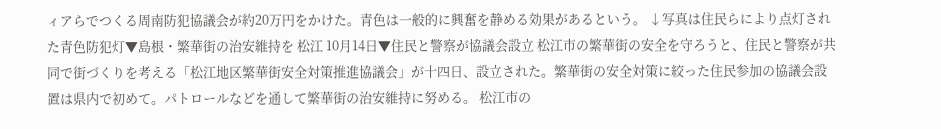ィアらでつくる周南防犯協議会が約20万円をかけた。青色は一般的に興奮を静める効果があるという。 ↓写真は住民らにより点灯された青色防犯灯▼島根・繁華街の治安維持を 松江 10月14日▼住民と警察が協議会設立 松江市の繁華街の安全を守ろうと、住民と警察が共同で街づくりを考える「松江地区繁華街安全対策推進協議会」が十四日、設立された。繁華街の安全対策に絞った住民参加の協議会設置は県内で初めて。パトロールなどを通して繁華街の治安維持に努める。 松江市の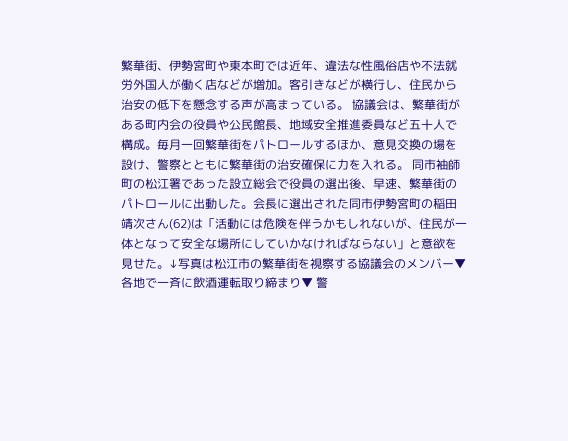繁華街、伊勢宮町や東本町では近年、違法な性風俗店や不法就労外国人が働く店などが増加。客引きなどが横行し、住民から治安の低下を懸念する声が高まっている。 協議会は、繁華街がある町内会の役員や公民館長、地域安全推進委員など五十人で構成。毎月一回繁華街をパトロールするほか、意見交換の場を設け、警察とともに繁華街の治安確保に力を入れる。 同市袖師町の松江署であった設立総会で役員の選出後、早速、繁華街のパトロールに出動した。会長に選出された同市伊勢宮町の稲田靖次さん(62)は「活動には危険を伴うかもしれないが、住民が一体となって安全な場所にしていかなければならない」と意欲を見せた。↓写真は松江市の繁華街を視察する協議会のメンバー▼各地で一斉に飲酒運転取り締まり▼ 警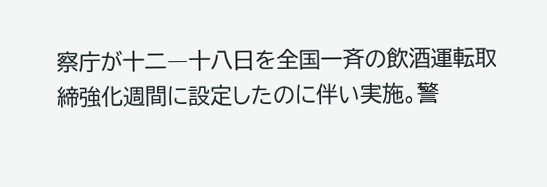察庁が十二―十八日を全国一斉の飲酒運転取締強化週間に設定したのに伴い実施。警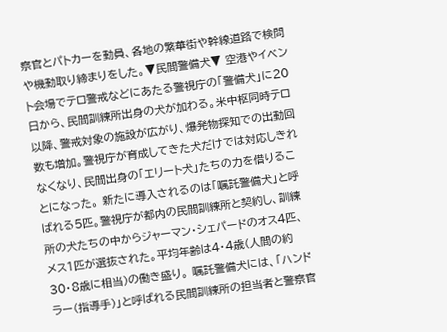察官とパトカーを動員、各地の繁華街や幹線道路で検問や機動取り締まりをした。▼民間警備犬▼ 空港やイベント会場でテロ警戒などにあたる警視庁の「警備犬」に20日から、民間訓練所出身の犬が加わる。米中枢同時テロ以降、警戒対象の施設が広がり、爆発物探知での出動回数も増加。警視庁が育成してきた犬だけでは対応しきれなくなり、民間出身の「エリート犬」たちの力を借りることになった。 新たに導入されるのは「嘱託警備犬」と呼ばれる5匹。警視庁が都内の民間訓練所と契約し、訓練所の犬たちの中からジャーマン・シェパードのオス4匹、メス1匹が選抜された。平均年齢は4・4歳(人間の約30・8歳に相当)の働き盛り。 嘱託警備犬には、「ハンドラー(指導手)」と呼ばれる民間訓練所の担当者と警察官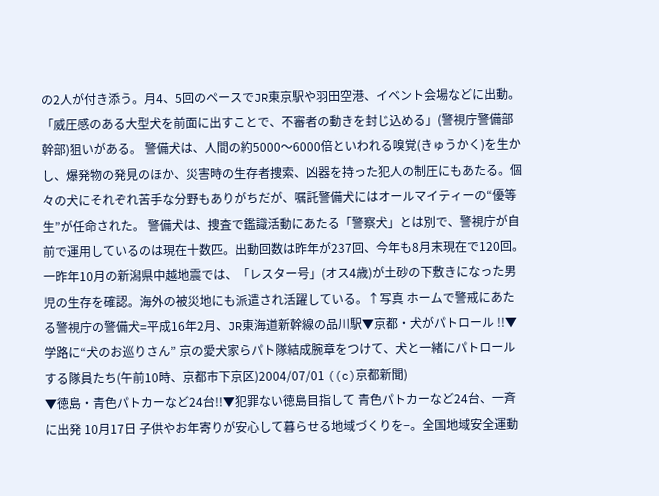の2人が付き添う。月4、5回のペースでJR東京駅や羽田空港、イベント会場などに出動。「威圧感のある大型犬を前面に出すことで、不審者の動きを封じ込める」(警視庁警備部幹部)狙いがある。 警備犬は、人間の約5000〜6000倍といわれる嗅覚(きゅうかく)を生かし、爆発物の発見のほか、災害時の生存者捜索、凶器を持った犯人の制圧にもあたる。個々の犬にそれぞれ苦手な分野もありがちだが、嘱託警備犬にはオールマイティーの“優等生”が任命された。 警備犬は、捜査で鑑識活動にあたる「警察犬」とは別で、警視庁が自前で運用しているのは現在十数匹。出動回数は昨年が237回、今年も8月末現在で120回。一昨年10月の新潟県中越地震では、「レスター号」(オス4歳)が土砂の下敷きになった男児の生存を確認。海外の被災地にも派遣され活躍している。↑写真 ホームで警戒にあたる警視庁の警備犬=平成16年2月、JR東海道新幹線の品川駅▼京都・犬がパトロール !!▼ 学路に“犬のお巡りさん” 京の愛犬家らパト隊結成腕章をつけて、犬と一緒にパトロールする隊員たち(午前10時、京都市下京区)2004/07/01 ((c)京都新聞)
▼徳島・青色パトカーなど24台!!▼犯罪ない徳島目指して 青色パトカーなど24台、一斉に出発 10月17日 子供やお年寄りが安心して暮らせる地域づくりを−。全国地域安全運動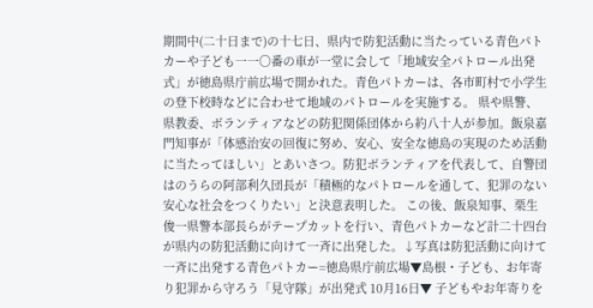期間中(二十日まで)の十七日、県内で防犯活動に当たっている青色パトカーや子ども一一〇番の車が一堂に会して「地域安全パトロール出発式」が徳島県庁前広場で開かれた。青色パトカーは、各市町村で小学生の登下校時などに合わせて地域のパトロールを実施する。 県や県警、県教委、ボランティアなどの防犯関係団体から約八十人が参加。飯泉嘉門知事が「体感治安の回復に努め、安心、安全な徳島の実現のため活動に当たってほしい」とあいさつ。防犯ボランティアを代表して、自警団はのうらの阿部利久団長が「積極的なパトロールを通して、犯罪のない安心な社会をつくりたい」と決意表明した。 この後、飯泉知事、栗生俊一県警本部長らがテープカットを行い、青色パトカーなど計二十四台が県内の防犯活動に向けて一斉に出発した。↓写真は防犯活動に向けて一斉に出発する青色パトカー=徳島県庁前広場▼島根・子ども、お年寄り犯罪から守ろう「見守隊」が出発式 10月16日▼ 子どもやお年寄りを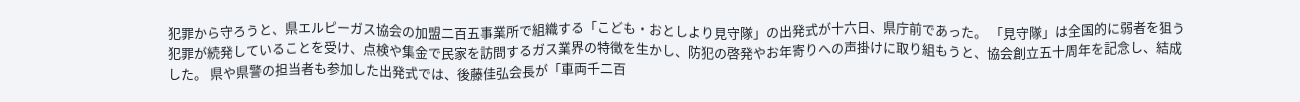犯罪から守ろうと、県エルピーガス協会の加盟二百五事業所で組織する「こども・おとしより見守隊」の出発式が十六日、県庁前であった。 「見守隊」は全国的に弱者を狙う犯罪が続発していることを受け、点検や集金で民家を訪問するガス業界の特徴を生かし、防犯の啓発やお年寄りへの声掛けに取り組もうと、協会創立五十周年を記念し、結成した。 県や県警の担当者も参加した出発式では、後藤佳弘会長が「車両千二百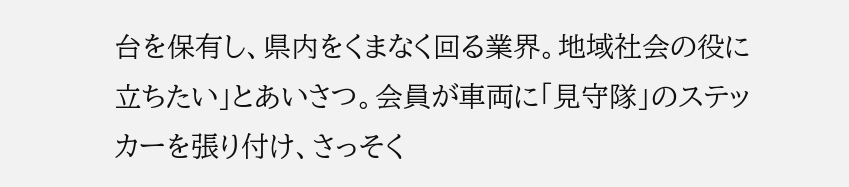台を保有し、県内をくまなく回る業界。地域社会の役に立ちたい」とあいさつ。会員が車両に「見守隊」のステッカーを張り付け、さっそく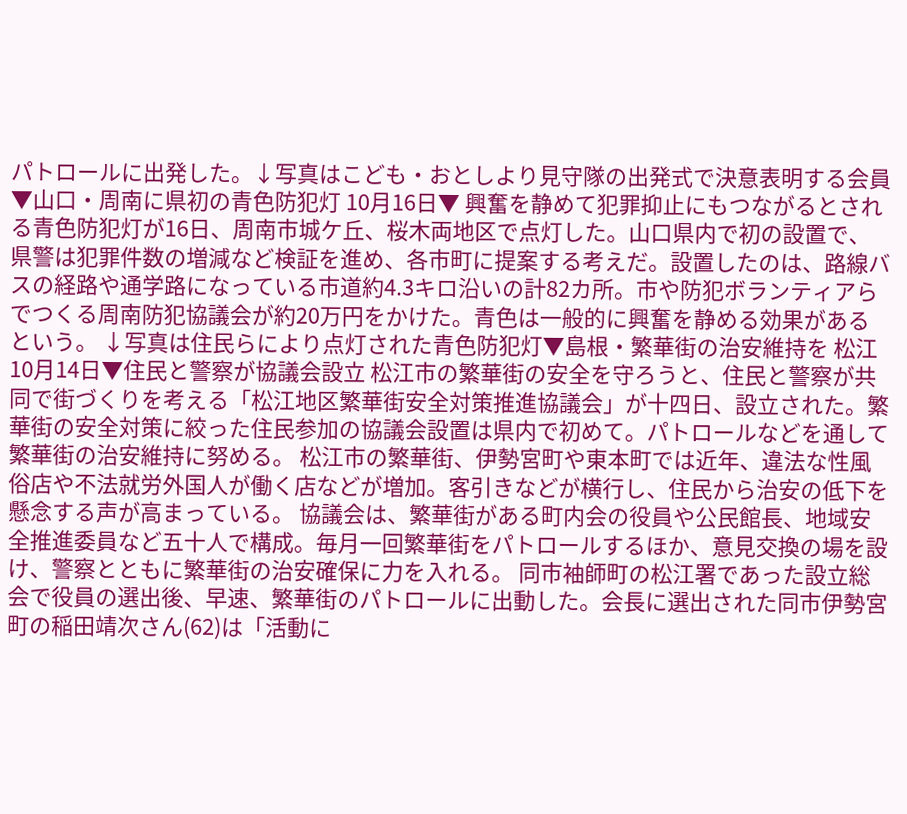パトロールに出発した。↓写真はこども・おとしより見守隊の出発式で決意表明する会員▼山口・周南に県初の青色防犯灯 10月16日▼ 興奮を静めて犯罪抑止にもつながるとされる青色防犯灯が16日、周南市城ケ丘、桜木両地区で点灯した。山口県内で初の設置で、県警は犯罪件数の増減など検証を進め、各市町に提案する考えだ。設置したのは、路線バスの経路や通学路になっている市道約4.3キロ沿いの計82カ所。市や防犯ボランティアらでつくる周南防犯協議会が約20万円をかけた。青色は一般的に興奮を静める効果があるという。 ↓写真は住民らにより点灯された青色防犯灯▼島根・繁華街の治安維持を 松江 10月14日▼住民と警察が協議会設立 松江市の繁華街の安全を守ろうと、住民と警察が共同で街づくりを考える「松江地区繁華街安全対策推進協議会」が十四日、設立された。繁華街の安全対策に絞った住民参加の協議会設置は県内で初めて。パトロールなどを通して繁華街の治安維持に努める。 松江市の繁華街、伊勢宮町や東本町では近年、違法な性風俗店や不法就労外国人が働く店などが増加。客引きなどが横行し、住民から治安の低下を懸念する声が高まっている。 協議会は、繁華街がある町内会の役員や公民館長、地域安全推進委員など五十人で構成。毎月一回繁華街をパトロールするほか、意見交換の場を設け、警察とともに繁華街の治安確保に力を入れる。 同市袖師町の松江署であった設立総会で役員の選出後、早速、繁華街のパトロールに出動した。会長に選出された同市伊勢宮町の稲田靖次さん(62)は「活動に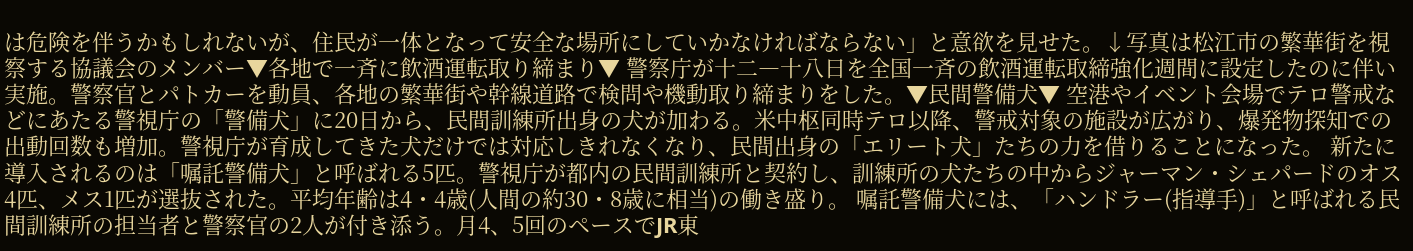は危険を伴うかもしれないが、住民が一体となって安全な場所にしていかなければならない」と意欲を見せた。↓写真は松江市の繁華街を視察する協議会のメンバー▼各地で一斉に飲酒運転取り締まり▼ 警察庁が十二―十八日を全国一斉の飲酒運転取締強化週間に設定したのに伴い実施。警察官とパトカーを動員、各地の繁華街や幹線道路で検問や機動取り締まりをした。▼民間警備犬▼ 空港やイベント会場でテロ警戒などにあたる警視庁の「警備犬」に20日から、民間訓練所出身の犬が加わる。米中枢同時テロ以降、警戒対象の施設が広がり、爆発物探知での出動回数も増加。警視庁が育成してきた犬だけでは対応しきれなくなり、民間出身の「エリート犬」たちの力を借りることになった。 新たに導入されるのは「嘱託警備犬」と呼ばれる5匹。警視庁が都内の民間訓練所と契約し、訓練所の犬たちの中からジャーマン・シェパードのオス4匹、メス1匹が選抜された。平均年齢は4・4歳(人間の約30・8歳に相当)の働き盛り。 嘱託警備犬には、「ハンドラー(指導手)」と呼ばれる民間訓練所の担当者と警察官の2人が付き添う。月4、5回のペースでJR東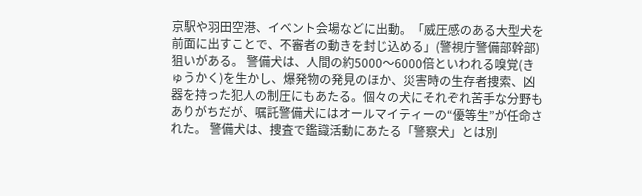京駅や羽田空港、イベント会場などに出動。「威圧感のある大型犬を前面に出すことで、不審者の動きを封じ込める」(警視庁警備部幹部)狙いがある。 警備犬は、人間の約5000〜6000倍といわれる嗅覚(きゅうかく)を生かし、爆発物の発見のほか、災害時の生存者捜索、凶器を持った犯人の制圧にもあたる。個々の犬にそれぞれ苦手な分野もありがちだが、嘱託警備犬にはオールマイティーの“優等生”が任命された。 警備犬は、捜査で鑑識活動にあたる「警察犬」とは別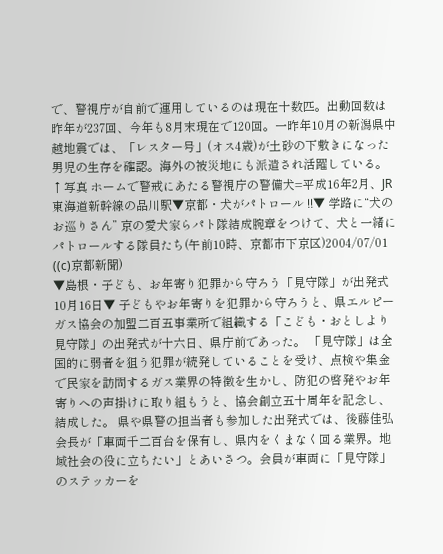で、警視庁が自前で運用しているのは現在十数匹。出動回数は昨年が237回、今年も8月末現在で120回。一昨年10月の新潟県中越地震では、「レスター号」(オス4歳)が土砂の下敷きになった男児の生存を確認。海外の被災地にも派遣され活躍している。↑写真 ホームで警戒にあたる警視庁の警備犬=平成16年2月、JR東海道新幹線の品川駅▼京都・犬がパトロール !!▼ 学路に“犬のお巡りさん” 京の愛犬家らパト隊結成腕章をつけて、犬と一緒にパトロールする隊員たち(午前10時、京都市下京区)2004/07/01 ((c)京都新聞)
▼島根・子ども、お年寄り犯罪から守ろう「見守隊」が出発式 10月16日▼ 子どもやお年寄りを犯罪から守ろうと、県エルピーガス協会の加盟二百五事業所で組織する「こども・おとしより見守隊」の出発式が十六日、県庁前であった。 「見守隊」は全国的に弱者を狙う犯罪が続発していることを受け、点検や集金で民家を訪問するガス業界の特徴を生かし、防犯の啓発やお年寄りへの声掛けに取り組もうと、協会創立五十周年を記念し、結成した。 県や県警の担当者も参加した出発式では、後藤佳弘会長が「車両千二百台を保有し、県内をくまなく回る業界。地域社会の役に立ちたい」とあいさつ。会員が車両に「見守隊」のステッカーを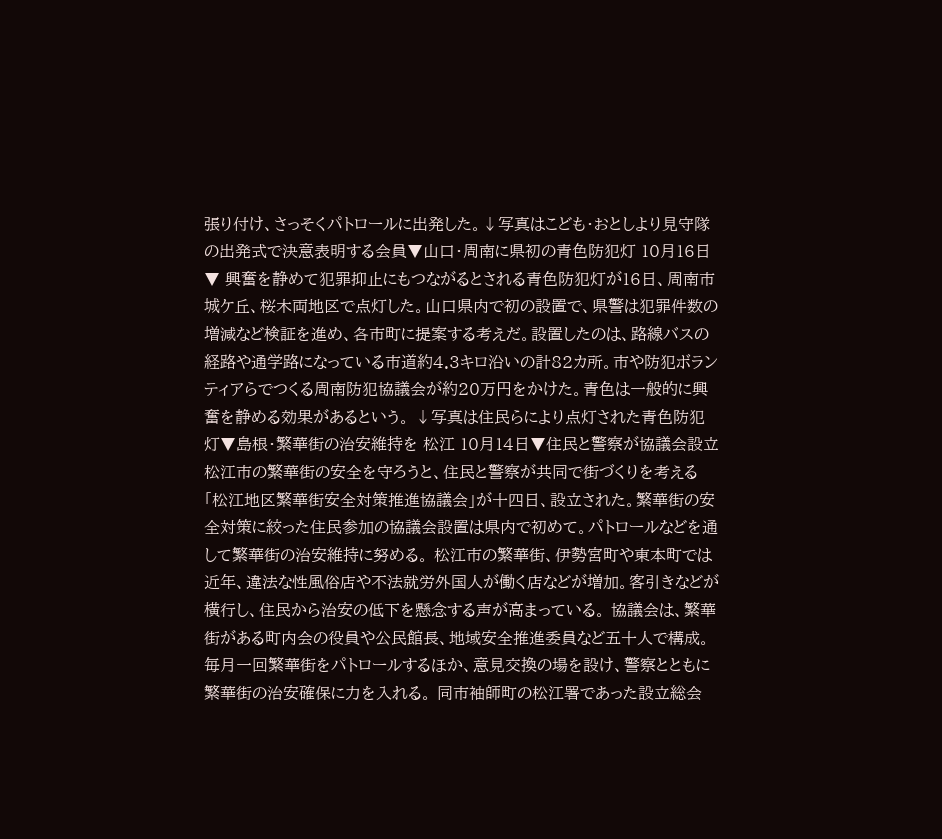張り付け、さっそくパトロールに出発した。↓写真はこども・おとしより見守隊の出発式で決意表明する会員▼山口・周南に県初の青色防犯灯 10月16日▼ 興奮を静めて犯罪抑止にもつながるとされる青色防犯灯が16日、周南市城ケ丘、桜木両地区で点灯した。山口県内で初の設置で、県警は犯罪件数の増減など検証を進め、各市町に提案する考えだ。設置したのは、路線バスの経路や通学路になっている市道約4.3キロ沿いの計82カ所。市や防犯ボランティアらでつくる周南防犯協議会が約20万円をかけた。青色は一般的に興奮を静める効果があるという。 ↓写真は住民らにより点灯された青色防犯灯▼島根・繁華街の治安維持を 松江 10月14日▼住民と警察が協議会設立 松江市の繁華街の安全を守ろうと、住民と警察が共同で街づくりを考える「松江地区繁華街安全対策推進協議会」が十四日、設立された。繁華街の安全対策に絞った住民参加の協議会設置は県内で初めて。パトロールなどを通して繁華街の治安維持に努める。 松江市の繁華街、伊勢宮町や東本町では近年、違法な性風俗店や不法就労外国人が働く店などが増加。客引きなどが横行し、住民から治安の低下を懸念する声が高まっている。 協議会は、繁華街がある町内会の役員や公民館長、地域安全推進委員など五十人で構成。毎月一回繁華街をパトロールするほか、意見交換の場を設け、警察とともに繁華街の治安確保に力を入れる。 同市袖師町の松江署であった設立総会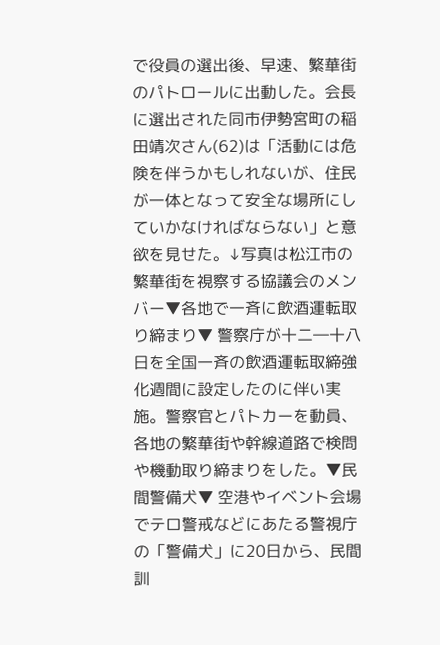で役員の選出後、早速、繁華街のパトロールに出動した。会長に選出された同市伊勢宮町の稲田靖次さん(62)は「活動には危険を伴うかもしれないが、住民が一体となって安全な場所にしていかなければならない」と意欲を見せた。↓写真は松江市の繁華街を視察する協議会のメンバー▼各地で一斉に飲酒運転取り締まり▼ 警察庁が十二―十八日を全国一斉の飲酒運転取締強化週間に設定したのに伴い実施。警察官とパトカーを動員、各地の繁華街や幹線道路で検問や機動取り締まりをした。▼民間警備犬▼ 空港やイベント会場でテロ警戒などにあたる警視庁の「警備犬」に20日から、民間訓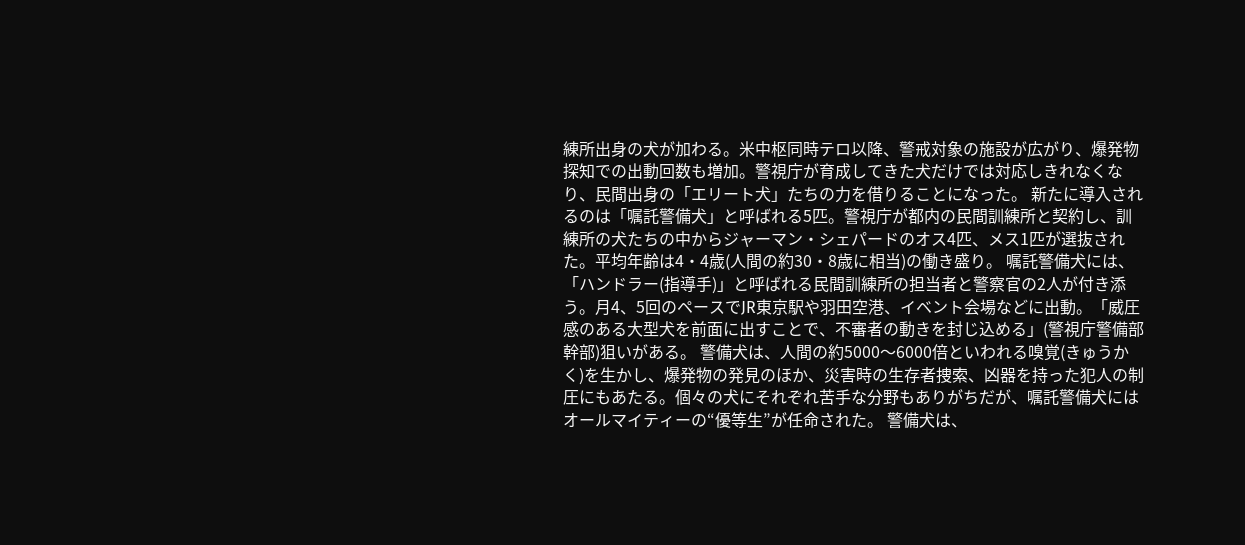練所出身の犬が加わる。米中枢同時テロ以降、警戒対象の施設が広がり、爆発物探知での出動回数も増加。警視庁が育成してきた犬だけでは対応しきれなくなり、民間出身の「エリート犬」たちの力を借りることになった。 新たに導入されるのは「嘱託警備犬」と呼ばれる5匹。警視庁が都内の民間訓練所と契約し、訓練所の犬たちの中からジャーマン・シェパードのオス4匹、メス1匹が選抜された。平均年齢は4・4歳(人間の約30・8歳に相当)の働き盛り。 嘱託警備犬には、「ハンドラー(指導手)」と呼ばれる民間訓練所の担当者と警察官の2人が付き添う。月4、5回のペースでJR東京駅や羽田空港、イベント会場などに出動。「威圧感のある大型犬を前面に出すことで、不審者の動きを封じ込める」(警視庁警備部幹部)狙いがある。 警備犬は、人間の約5000〜6000倍といわれる嗅覚(きゅうかく)を生かし、爆発物の発見のほか、災害時の生存者捜索、凶器を持った犯人の制圧にもあたる。個々の犬にそれぞれ苦手な分野もありがちだが、嘱託警備犬にはオールマイティーの“優等生”が任命された。 警備犬は、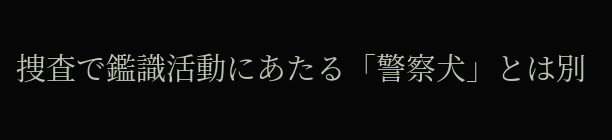捜査で鑑識活動にあたる「警察犬」とは別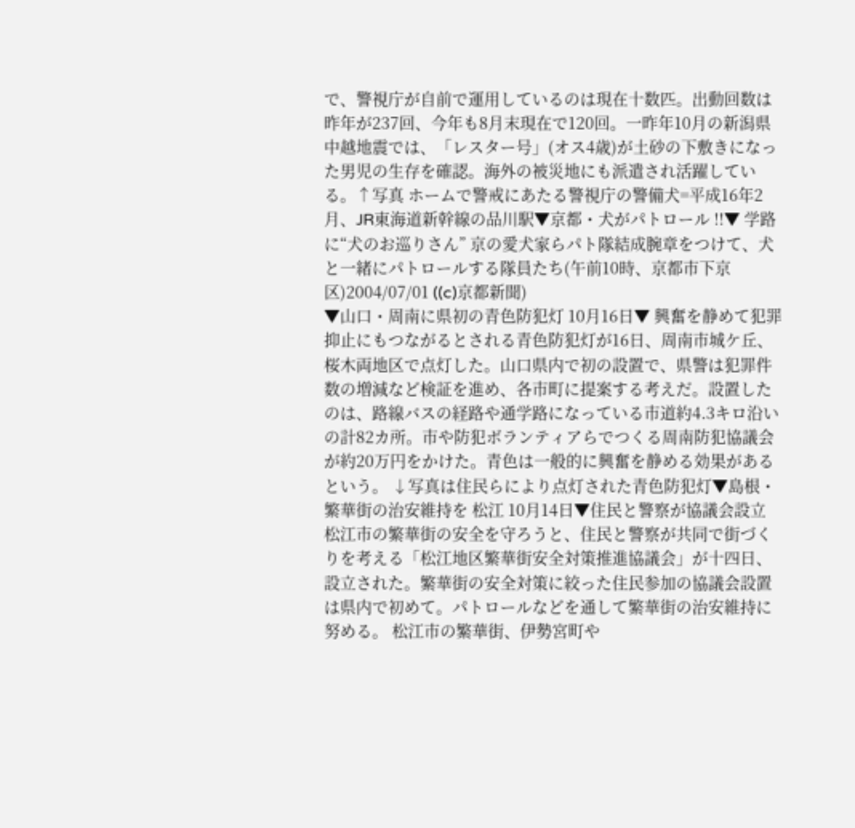で、警視庁が自前で運用しているのは現在十数匹。出動回数は昨年が237回、今年も8月末現在で120回。一昨年10月の新潟県中越地震では、「レスター号」(オス4歳)が土砂の下敷きになった男児の生存を確認。海外の被災地にも派遣され活躍している。↑写真 ホームで警戒にあたる警視庁の警備犬=平成16年2月、JR東海道新幹線の品川駅▼京都・犬がパトロール !!▼ 学路に“犬のお巡りさん” 京の愛犬家らパト隊結成腕章をつけて、犬と一緒にパトロールする隊員たち(午前10時、京都市下京区)2004/07/01 ((c)京都新聞)
▼山口・周南に県初の青色防犯灯 10月16日▼ 興奮を静めて犯罪抑止にもつながるとされる青色防犯灯が16日、周南市城ケ丘、桜木両地区で点灯した。山口県内で初の設置で、県警は犯罪件数の増減など検証を進め、各市町に提案する考えだ。設置したのは、路線バスの経路や通学路になっている市道約4.3キロ沿いの計82カ所。市や防犯ボランティアらでつくる周南防犯協議会が約20万円をかけた。青色は一般的に興奮を静める効果があるという。 ↓写真は住民らにより点灯された青色防犯灯▼島根・繁華街の治安維持を 松江 10月14日▼住民と警察が協議会設立 松江市の繁華街の安全を守ろうと、住民と警察が共同で街づくりを考える「松江地区繁華街安全対策推進協議会」が十四日、設立された。繁華街の安全対策に絞った住民参加の協議会設置は県内で初めて。パトロールなどを通して繁華街の治安維持に努める。 松江市の繁華街、伊勢宮町や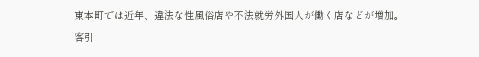東本町では近年、違法な性風俗店や不法就労外国人が働く店などが増加。客引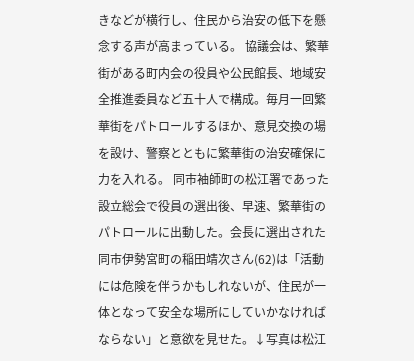きなどが横行し、住民から治安の低下を懸念する声が高まっている。 協議会は、繁華街がある町内会の役員や公民館長、地域安全推進委員など五十人で構成。毎月一回繁華街をパトロールするほか、意見交換の場を設け、警察とともに繁華街の治安確保に力を入れる。 同市袖師町の松江署であった設立総会で役員の選出後、早速、繁華街のパトロールに出動した。会長に選出された同市伊勢宮町の稲田靖次さん(62)は「活動には危険を伴うかもしれないが、住民が一体となって安全な場所にしていかなければならない」と意欲を見せた。↓写真は松江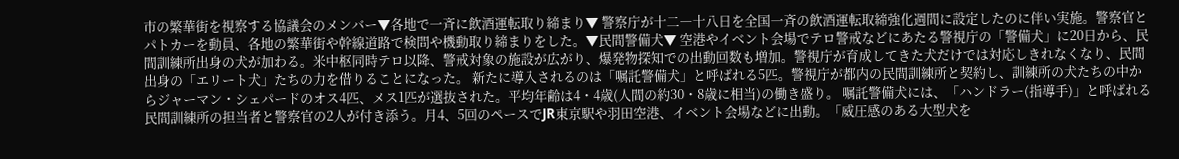市の繁華街を視察する協議会のメンバー▼各地で一斉に飲酒運転取り締まり▼ 警察庁が十二―十八日を全国一斉の飲酒運転取締強化週間に設定したのに伴い実施。警察官とパトカーを動員、各地の繁華街や幹線道路で検問や機動取り締まりをした。▼民間警備犬▼ 空港やイベント会場でテロ警戒などにあたる警視庁の「警備犬」に20日から、民間訓練所出身の犬が加わる。米中枢同時テロ以降、警戒対象の施設が広がり、爆発物探知での出動回数も増加。警視庁が育成してきた犬だけでは対応しきれなくなり、民間出身の「エリート犬」たちの力を借りることになった。 新たに導入されるのは「嘱託警備犬」と呼ばれる5匹。警視庁が都内の民間訓練所と契約し、訓練所の犬たちの中からジャーマン・シェパードのオス4匹、メス1匹が選抜された。平均年齢は4・4歳(人間の約30・8歳に相当)の働き盛り。 嘱託警備犬には、「ハンドラー(指導手)」と呼ばれる民間訓練所の担当者と警察官の2人が付き添う。月4、5回のペースでJR東京駅や羽田空港、イベント会場などに出動。「威圧感のある大型犬を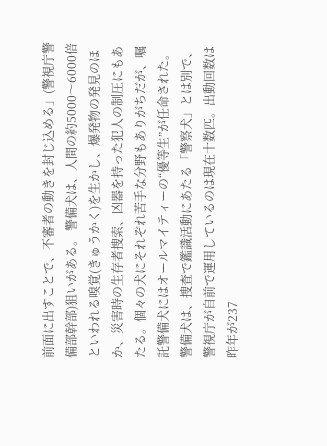前面に出すことで、不審者の動きを封じ込める」(警視庁警備部幹部)狙いがある。 警備犬は、人間の約5000〜6000倍といわれる嗅覚(きゅうかく)を生かし、爆発物の発見のほか、災害時の生存者捜索、凶器を持った犯人の制圧にもあたる。個々の犬にそれぞれ苦手な分野もありがちだが、嘱託警備犬にはオールマイティーの“優等生”が任命された。 警備犬は、捜査で鑑識活動にあたる「警察犬」とは別で、警視庁が自前で運用しているのは現在十数匹。出動回数は昨年が237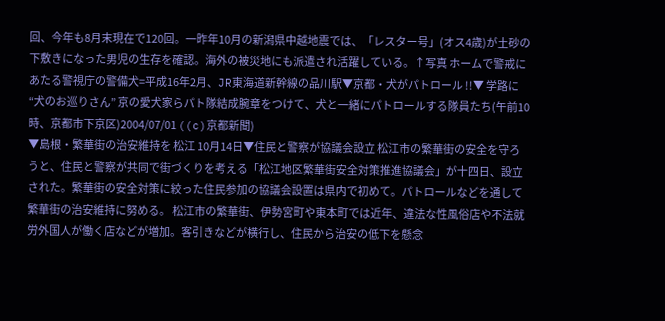回、今年も8月末現在で120回。一昨年10月の新潟県中越地震では、「レスター号」(オス4歳)が土砂の下敷きになった男児の生存を確認。海外の被災地にも派遣され活躍している。↑写真 ホームで警戒にあたる警視庁の警備犬=平成16年2月、JR東海道新幹線の品川駅▼京都・犬がパトロール !!▼ 学路に“犬のお巡りさん” 京の愛犬家らパト隊結成腕章をつけて、犬と一緒にパトロールする隊員たち(午前10時、京都市下京区)2004/07/01 ((c)京都新聞)
▼島根・繁華街の治安維持を 松江 10月14日▼住民と警察が協議会設立 松江市の繁華街の安全を守ろうと、住民と警察が共同で街づくりを考える「松江地区繁華街安全対策推進協議会」が十四日、設立された。繁華街の安全対策に絞った住民参加の協議会設置は県内で初めて。パトロールなどを通して繁華街の治安維持に努める。 松江市の繁華街、伊勢宮町や東本町では近年、違法な性風俗店や不法就労外国人が働く店などが増加。客引きなどが横行し、住民から治安の低下を懸念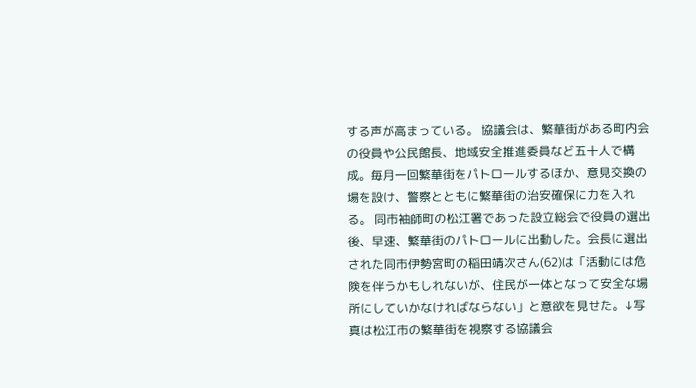する声が高まっている。 協議会は、繁華街がある町内会の役員や公民館長、地域安全推進委員など五十人で構成。毎月一回繁華街をパトロールするほか、意見交換の場を設け、警察とともに繁華街の治安確保に力を入れる。 同市袖師町の松江署であった設立総会で役員の選出後、早速、繁華街のパトロールに出動した。会長に選出された同市伊勢宮町の稲田靖次さん(62)は「活動には危険を伴うかもしれないが、住民が一体となって安全な場所にしていかなければならない」と意欲を見せた。↓写真は松江市の繁華街を視察する協議会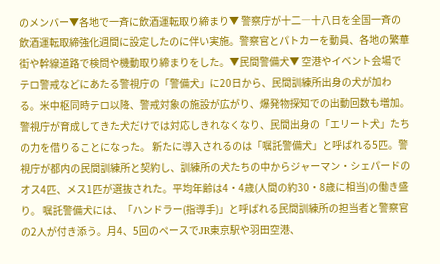のメンバー▼各地で一斉に飲酒運転取り締まり▼ 警察庁が十二―十八日を全国一斉の飲酒運転取締強化週間に設定したのに伴い実施。警察官とパトカーを動員、各地の繁華街や幹線道路で検問や機動取り締まりをした。▼民間警備犬▼ 空港やイベント会場でテロ警戒などにあたる警視庁の「警備犬」に20日から、民間訓練所出身の犬が加わる。米中枢同時テロ以降、警戒対象の施設が広がり、爆発物探知での出動回数も増加。警視庁が育成してきた犬だけでは対応しきれなくなり、民間出身の「エリート犬」たちの力を借りることになった。 新たに導入されるのは「嘱託警備犬」と呼ばれる5匹。警視庁が都内の民間訓練所と契約し、訓練所の犬たちの中からジャーマン・シェパードのオス4匹、メス1匹が選抜された。平均年齢は4・4歳(人間の約30・8歳に相当)の働き盛り。 嘱託警備犬には、「ハンドラー(指導手)」と呼ばれる民間訓練所の担当者と警察官の2人が付き添う。月4、5回のペースでJR東京駅や羽田空港、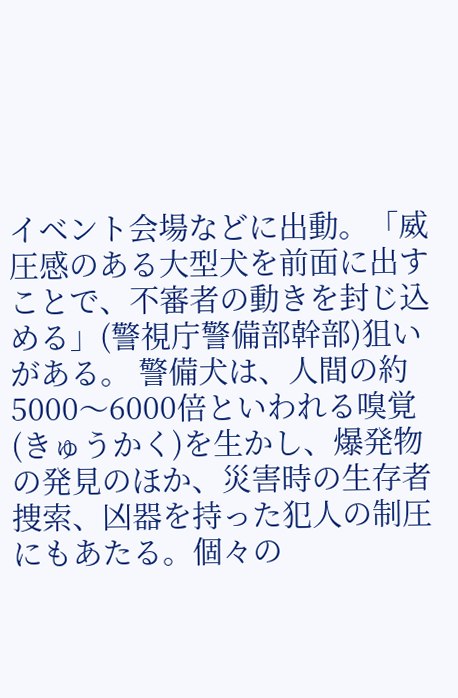イベント会場などに出動。「威圧感のある大型犬を前面に出すことで、不審者の動きを封じ込める」(警視庁警備部幹部)狙いがある。 警備犬は、人間の約5000〜6000倍といわれる嗅覚(きゅうかく)を生かし、爆発物の発見のほか、災害時の生存者捜索、凶器を持った犯人の制圧にもあたる。個々の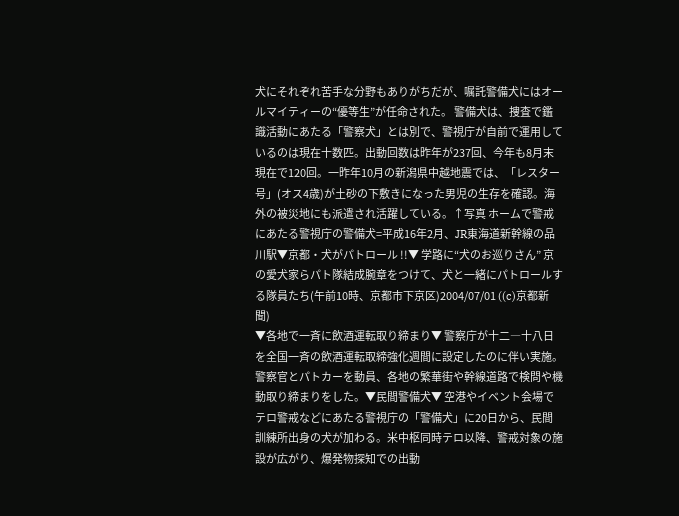犬にそれぞれ苦手な分野もありがちだが、嘱託警備犬にはオールマイティーの“優等生”が任命された。 警備犬は、捜査で鑑識活動にあたる「警察犬」とは別で、警視庁が自前で運用しているのは現在十数匹。出動回数は昨年が237回、今年も8月末現在で120回。一昨年10月の新潟県中越地震では、「レスター号」(オス4歳)が土砂の下敷きになった男児の生存を確認。海外の被災地にも派遣され活躍している。↑写真 ホームで警戒にあたる警視庁の警備犬=平成16年2月、JR東海道新幹線の品川駅▼京都・犬がパトロール !!▼ 学路に“犬のお巡りさん” 京の愛犬家らパト隊結成腕章をつけて、犬と一緒にパトロールする隊員たち(午前10時、京都市下京区)2004/07/01 ((c)京都新聞)
▼各地で一斉に飲酒運転取り締まり▼ 警察庁が十二―十八日を全国一斉の飲酒運転取締強化週間に設定したのに伴い実施。警察官とパトカーを動員、各地の繁華街や幹線道路で検問や機動取り締まりをした。▼民間警備犬▼ 空港やイベント会場でテロ警戒などにあたる警視庁の「警備犬」に20日から、民間訓練所出身の犬が加わる。米中枢同時テロ以降、警戒対象の施設が広がり、爆発物探知での出動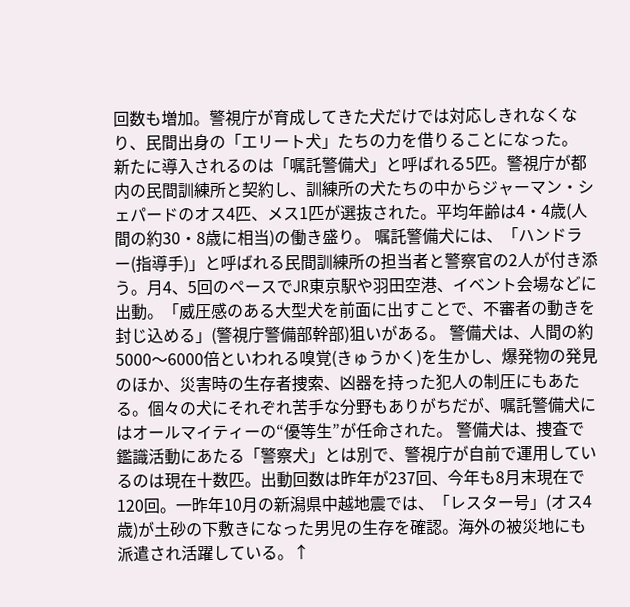回数も増加。警視庁が育成してきた犬だけでは対応しきれなくなり、民間出身の「エリート犬」たちの力を借りることになった。 新たに導入されるのは「嘱託警備犬」と呼ばれる5匹。警視庁が都内の民間訓練所と契約し、訓練所の犬たちの中からジャーマン・シェパードのオス4匹、メス1匹が選抜された。平均年齢は4・4歳(人間の約30・8歳に相当)の働き盛り。 嘱託警備犬には、「ハンドラー(指導手)」と呼ばれる民間訓練所の担当者と警察官の2人が付き添う。月4、5回のペースでJR東京駅や羽田空港、イベント会場などに出動。「威圧感のある大型犬を前面に出すことで、不審者の動きを封じ込める」(警視庁警備部幹部)狙いがある。 警備犬は、人間の約5000〜6000倍といわれる嗅覚(きゅうかく)を生かし、爆発物の発見のほか、災害時の生存者捜索、凶器を持った犯人の制圧にもあたる。個々の犬にそれぞれ苦手な分野もありがちだが、嘱託警備犬にはオールマイティーの“優等生”が任命された。 警備犬は、捜査で鑑識活動にあたる「警察犬」とは別で、警視庁が自前で運用しているのは現在十数匹。出動回数は昨年が237回、今年も8月末現在で120回。一昨年10月の新潟県中越地震では、「レスター号」(オス4歳)が土砂の下敷きになった男児の生存を確認。海外の被災地にも派遣され活躍している。↑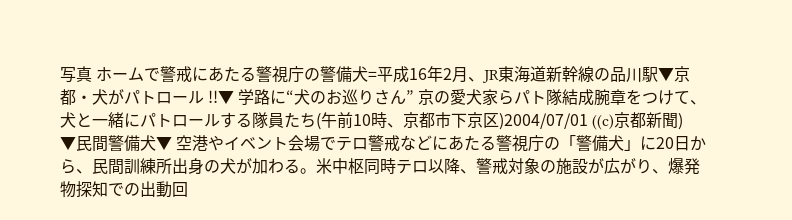写真 ホームで警戒にあたる警視庁の警備犬=平成16年2月、JR東海道新幹線の品川駅▼京都・犬がパトロール !!▼ 学路に“犬のお巡りさん” 京の愛犬家らパト隊結成腕章をつけて、犬と一緒にパトロールする隊員たち(午前10時、京都市下京区)2004/07/01 ((c)京都新聞)
▼民間警備犬▼ 空港やイベント会場でテロ警戒などにあたる警視庁の「警備犬」に20日から、民間訓練所出身の犬が加わる。米中枢同時テロ以降、警戒対象の施設が広がり、爆発物探知での出動回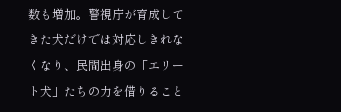数も増加。警視庁が育成してきた犬だけでは対応しきれなくなり、民間出身の「エリート犬」たちの力を借りること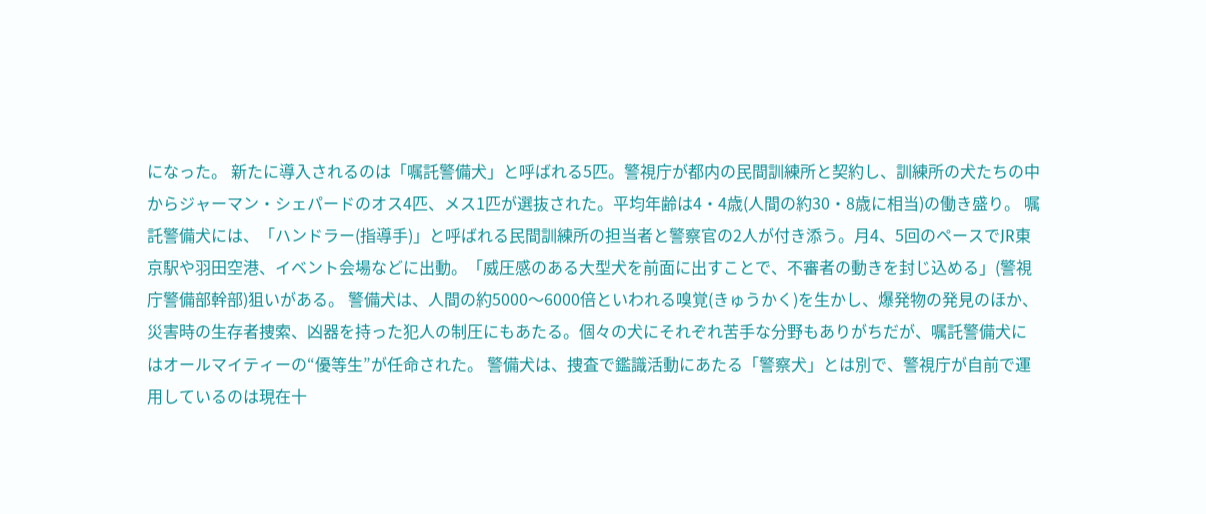になった。 新たに導入されるのは「嘱託警備犬」と呼ばれる5匹。警視庁が都内の民間訓練所と契約し、訓練所の犬たちの中からジャーマン・シェパードのオス4匹、メス1匹が選抜された。平均年齢は4・4歳(人間の約30・8歳に相当)の働き盛り。 嘱託警備犬には、「ハンドラー(指導手)」と呼ばれる民間訓練所の担当者と警察官の2人が付き添う。月4、5回のペースでJR東京駅や羽田空港、イベント会場などに出動。「威圧感のある大型犬を前面に出すことで、不審者の動きを封じ込める」(警視庁警備部幹部)狙いがある。 警備犬は、人間の約5000〜6000倍といわれる嗅覚(きゅうかく)を生かし、爆発物の発見のほか、災害時の生存者捜索、凶器を持った犯人の制圧にもあたる。個々の犬にそれぞれ苦手な分野もありがちだが、嘱託警備犬にはオールマイティーの“優等生”が任命された。 警備犬は、捜査で鑑識活動にあたる「警察犬」とは別で、警視庁が自前で運用しているのは現在十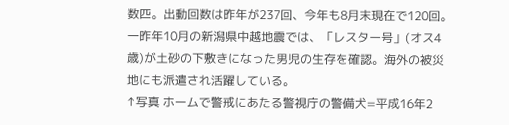数匹。出動回数は昨年が237回、今年も8月末現在で120回。一昨年10月の新潟県中越地震では、「レスター号」(オス4歳)が土砂の下敷きになった男児の生存を確認。海外の被災地にも派遣され活躍している。
↑写真 ホームで警戒にあたる警視庁の警備犬=平成16年2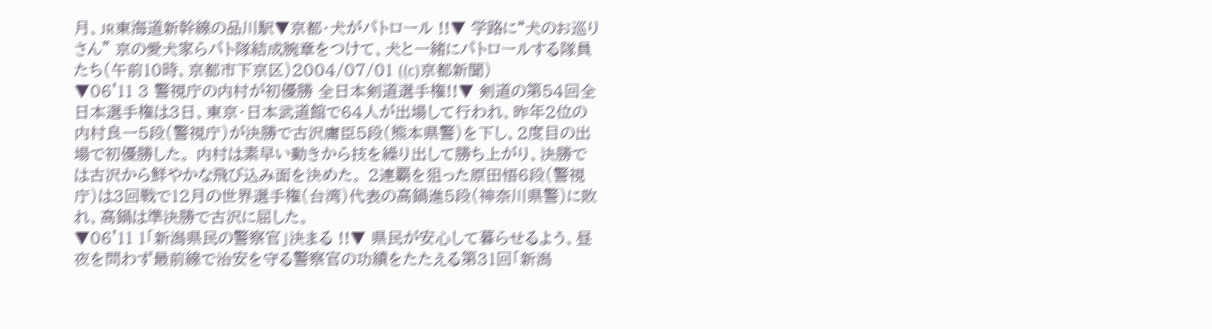月、JR東海道新幹線の品川駅▼京都・犬がパトロール !!▼ 学路に“犬のお巡りさん” 京の愛犬家らパト隊結成腕章をつけて、犬と一緒にパトロールする隊員たち(午前10時、京都市下京区)2004/07/01 ((c)京都新聞)
▼06'11 3 警視庁の内村が初優勝 全日本剣道選手権!!▼ 剣道の第54回全日本選手権は3日、東京・日本武道館で64人が出場して行われ、昨年2位の内村良一5段(警視庁)が決勝で古沢庸臣5段(熊本県警)を下し、2度目の出場で初優勝した。 内村は素早い動きから技を繰り出して勝ち上がり、決勝では古沢から鮮やかな飛び込み面を決めた。 2連覇を狙った原田悟6段(警視庁)は3回戦で12月の世界選手権(台湾)代表の高鍋進5段(神奈川県警)に敗れ、高鍋は準決勝で古沢に屈した。
▼06'11 1「新潟県民の警察官」決まる !!▼ 県民が安心して暮らせるよう、昼夜を問わず最前線で治安を守る警察官の功績をたたえる第31回「新潟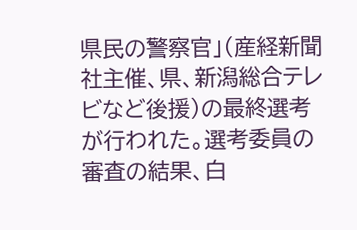県民の警察官」(産経新聞社主催、県、新潟総合テレビなど後援)の最終選考が行われた。選考委員の審査の結果、白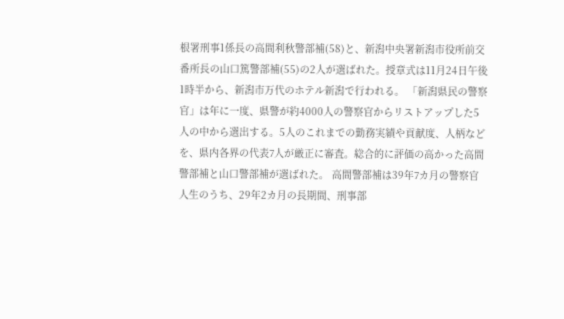根署刑事1係長の高間利秋警部補(58)と、新潟中央署新潟市役所前交番所長の山口篤警部補(55)の2人が選ばれた。授章式は11月24日午後1時半から、新潟市万代のホテル新潟で行われる。 「新潟県民の警察官」は年に一度、県警が約4000人の警察官からリストアップした5人の中から選出する。5人のこれまでの勤務実績や貢献度、人柄などを、県内各界の代表7人が厳正に審査。総合的に評価の高かった高間警部補と山口警部補が選ばれた。 高間警部補は39年7カ月の警察官人生のうち、29年2カ月の長期間、刑事部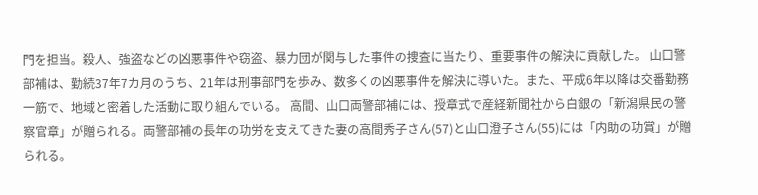門を担当。殺人、強盗などの凶悪事件や窃盗、暴力団が関与した事件の捜査に当たり、重要事件の解決に貢献した。 山口警部補は、勤続37年7カ月のうち、21年は刑事部門を歩み、数多くの凶悪事件を解決に導いた。また、平成6年以降は交番勤務一筋で、地域と密着した活動に取り組んでいる。 高間、山口両警部補には、授章式で産経新聞社から白銀の「新潟県民の警察官章」が贈られる。両警部補の長年の功労を支えてきた妻の高間秀子さん(57)と山口澄子さん(55)には「内助の功賞」が贈られる。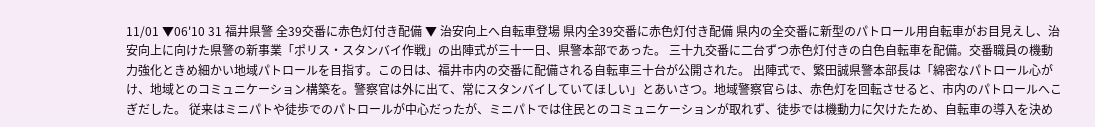11/01 ▼06'10 31 福井県警 全39交番に赤色灯付き配備 ▼ 治安向上へ自転車登場 県内全39交番に赤色灯付き配備 県内の全交番に新型のパトロール用自転車がお目見えし、治安向上に向けた県警の新事業「ポリス・スタンバイ作戦」の出陣式が三十一日、県警本部であった。 三十九交番に二台ずつ赤色灯付きの白色自転車を配備。交番職員の機動力強化ときめ細かい地域パトロールを目指す。この日は、福井市内の交番に配備される自転車三十台が公開された。 出陣式で、繁田誠県警本部長は「綿密なパトロール心がけ、地域とのコミュニケーション構築を。警察官は外に出て、常にスタンバイしていてほしい」とあいさつ。地域警察官らは、赤色灯を回転させると、市内のパトロールへこぎだした。 従来はミニパトや徒歩でのパトロールが中心だったが、ミニパトでは住民とのコミュニケーションが取れず、徒歩では機動力に欠けたため、自転車の導入を決め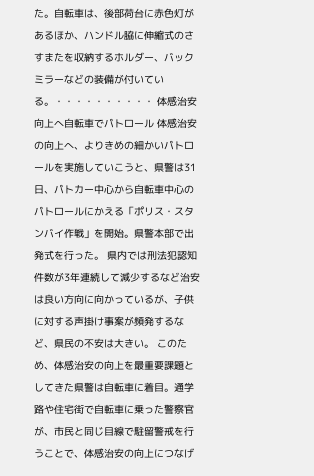た。自転車は、後部荷台に赤色灯があるほか、ハンドル脇に伸縮式のさすまたを収納するホルダー、バックミラーなどの装備が付いている。・・・・・・・・・・ 体感治安向上へ自転車でパトロール 体感治安の向上へ、よりきめの細かいパトロールを実施していこうと、県警は31日、パトカー中心から自転車中心のパトロールにかえる「ポリス・スタンバイ作戦」を開始。県警本部で出発式を行った。 県内では刑法犯認知件数が3年連続して減少するなど治安は良い方向に向かっているが、子供に対する声掛け事案が頻発するなど、県民の不安は大きい。 このため、体感治安の向上を最重要課題としてきた県警は自転車に着目。通学路や住宅街で自転車に乗った警察官が、市民と同じ目線で駐留警戒を行うことで、体感治安の向上につなげ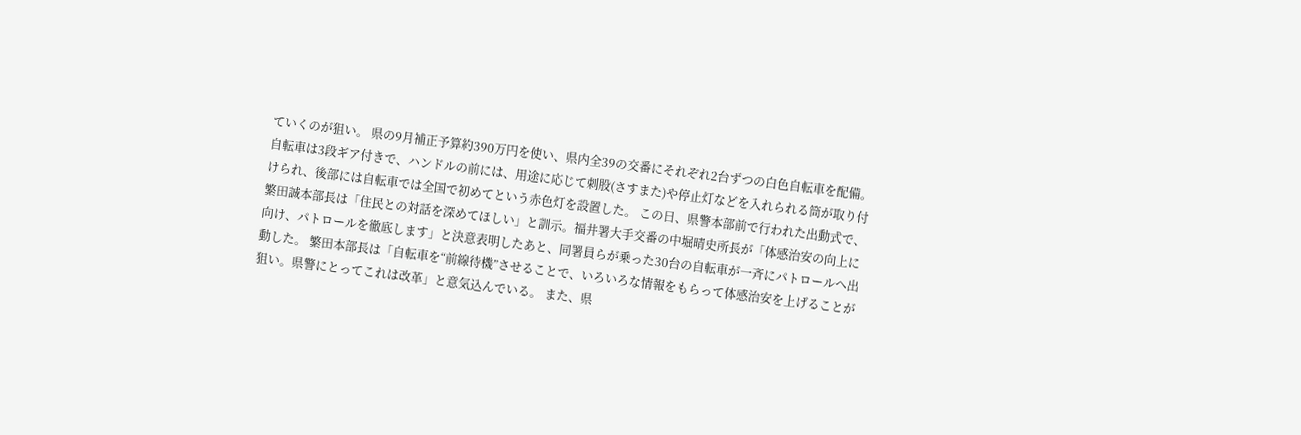ていくのが狙い。 県の9月補正予算約390万円を使い、県内全39の交番にそれぞれ2台ずつの白色自転車を配備。自転車は3段ギア付きで、ハンドルの前には、用途に応じて刺股(さすまた)や停止灯などを入れられる筒が取り付けられ、後部には自転車では全国で初めてという赤色灯を設置した。 この日、県警本部前で行われた出動式で、繁田誠本部長は「住民との対話を深めてほしい」と訓示。福井署大手交番の中堀晴史所長が「体感治安の向上に向け、パトロールを徹底します」と決意表明したあと、同署員らが乗った30台の自転車が一斉にパトロールへ出動した。 繁田本部長は「自転車を“前線待機”させることで、いろいろな情報をもらって体感治安を上げることが狙い。県警にとってこれは改革」と意気込んでいる。 また、県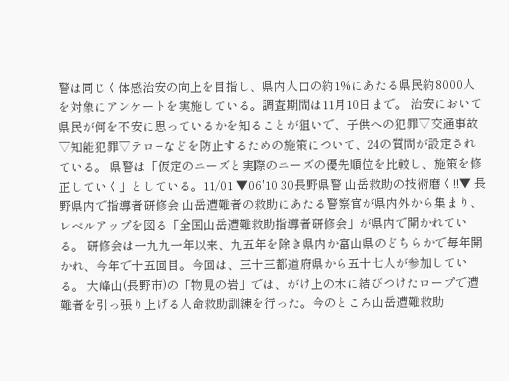警は同じく体感治安の向上を目指し、県内人口の約1%にあたる県民約8000人を対象にアンケートを実施している。調査期間は11月10日まで。 治安において県民が何を不安に思っているかを知ることが狙いで、子供への犯罪▽交通事故▽知能犯罪▽テロ−などを防止するための施策について、24の質問が設定されている。 県警は「仮定のニーズと実際のニーズの優先順位を比較し、施策を修正していく」としている。11/01 ▼06'10 30長野県警 山岳救助の技術磨く!!▼ 長野県内で指導者研修会 山岳遭難者の救助にあたる警察官が県内外から集まり、レベルアップを図る「全国山岳遭難救助指導者研修会」が県内で開かれている。 研修会は一九九一年以来、九五年を除き県内か富山県のどちらかで毎年開かれ、今年で十五回目。今回は、三十三都道府県から五十七人が参加している。 大峰山(長野市)の「物見の岩」では、がけ上の木に結びつけたロープで遭難者を引っ張り上げる人命救助訓練を行った。今のところ山岳遭難救助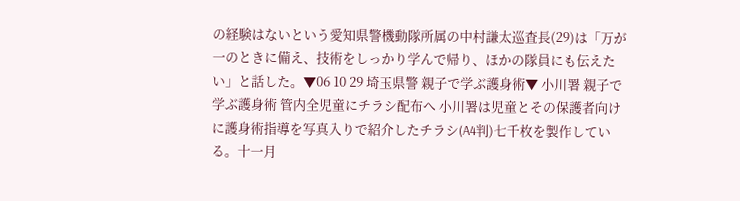の経験はないという愛知県警機動隊所属の中村謙太巡査長(29)は「万が一のときに備え、技術をしっかり学んで帰り、ほかの隊員にも伝えたい」と話した。▼06 10 29 埼玉県警 親子で学ぶ護身術▼ 小川署 親子で学ぶ護身術 管内全児童にチラシ配布へ 小川署は児童とその保護者向けに護身術指導を写真入りで紹介したチラシ(A4判)七千枚を製作している。十一月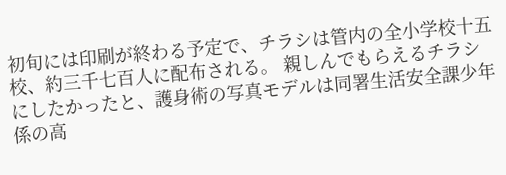初旬には印刷が終わる予定で、チラシは管内の全小学校十五校、約三千七百人に配布される。 親しんでもらえるチラシにしたかったと、護身術の写真モデルは同署生活安全課少年係の高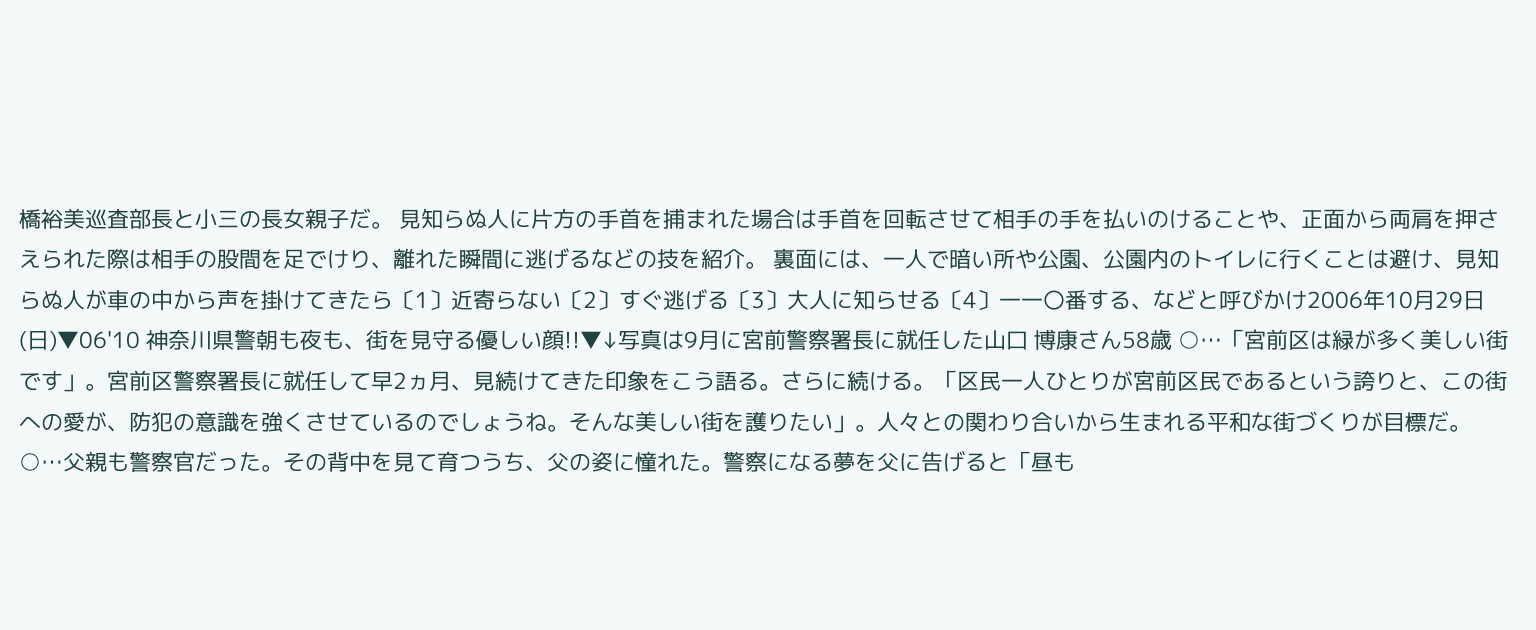橋裕美巡査部長と小三の長女親子だ。 見知らぬ人に片方の手首を捕まれた場合は手首を回転させて相手の手を払いのけることや、正面から両肩を押さえられた際は相手の股間を足でけり、離れた瞬間に逃げるなどの技を紹介。 裏面には、一人で暗い所や公園、公園内のトイレに行くことは避け、見知らぬ人が車の中から声を掛けてきたら〔1〕近寄らない〔2〕すぐ逃げる〔3〕大人に知らせる〔4〕一一〇番する、などと呼びかけ2006年10月29日(日)▼06'10 神奈川県警朝も夜も、街を見守る優しい顔!!▼↓写真は9月に宮前警察署長に就任した山口 博康さん58歳 ○…「宮前区は緑が多く美しい街です」。宮前区警察署長に就任して早2ヵ月、見続けてきた印象をこう語る。さらに続ける。「区民一人ひとりが宮前区民であるという誇りと、この街への愛が、防犯の意識を強くさせているのでしょうね。そんな美しい街を護りたい」。人々との関わり合いから生まれる平和な街づくりが目標だ。 ○…父親も警察官だった。その背中を見て育つうち、父の姿に憧れた。警察になる夢を父に告げると「昼も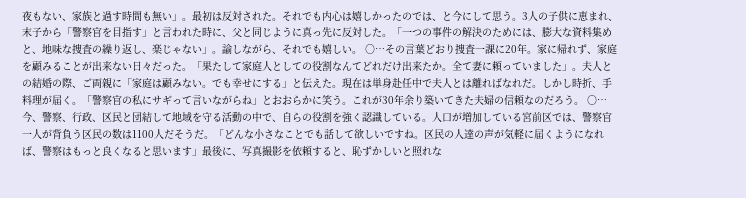夜もない、家族と過す時間も無い」。最初は反対された。それでも内心は嬉しかったのでは、と今にして思う。3人の子供に恵まれ、末子から「警察官を目指す」と言われた時に、父と同じように真っ先に反対した。「一つの事件の解決のためには、膨大な資料集めと、地味な捜査の繰り返し、楽じゃない」。諭しながら、それでも嬉しい。 ○…その言葉どおり捜査一課に20年。家に帰れず、家庭を顧みることが出来ない日々だった。「果たして家庭人としての役割なんてどれだけ出来たか。全て妻に頼っていました」。夫人との結婚の際、ご両親に「家庭は顧みない。でも幸せにする」と伝えた。現在は単身赴任中で夫人とは離ればなれだ。しかし時折、手料理が届く。「警察官の私にサギって言いながらね」とおおらかに笑う。これが30年余り築いてきた夫婦の信頼なのだろう。 ○…今、警察、行政、区民と団結して地域を守る活動の中で、自らの役割を強く認識している。人口が増加している宮前区では、警察官一人が背負う区民の数は1100人だそうだ。「どんな小さなことでも話して欲しいですね。区民の人達の声が気軽に届くようになれば、警察はもっと良くなると思います」最後に、写真撮影を依頼すると、恥ずかしいと照れな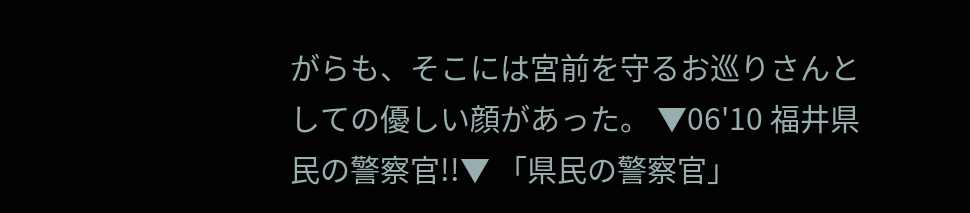がらも、そこには宮前を守るお巡りさんとしての優しい顔があった。 ▼06'10 福井県民の警察官!!▼ 「県民の警察官」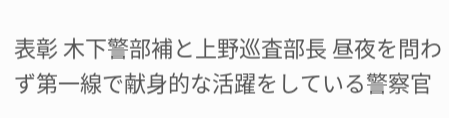表彰 木下警部補と上野巡査部長 昼夜を問わず第一線で献身的な活躍をしている警察官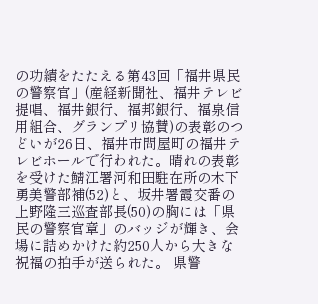の功績をたたえる第43回「福井県民の警察官」(産経新聞社、福井テレビ提唱、福井銀行、福邦銀行、福泉信用組合、グランプリ協賛)の表彰のつどいが26日、福井市問屋町の福井テレビホールで行われた。晴れの表彰を受けた鯖江署河和田駐在所の木下勇美警部補(52)と、坂井署霞交番の上野隆三巡査部長(50)の胸には「県民の警察官章」のバッジが輝き、会場に詰めかけた約250人から大きな祝福の拍手が送られた。 県警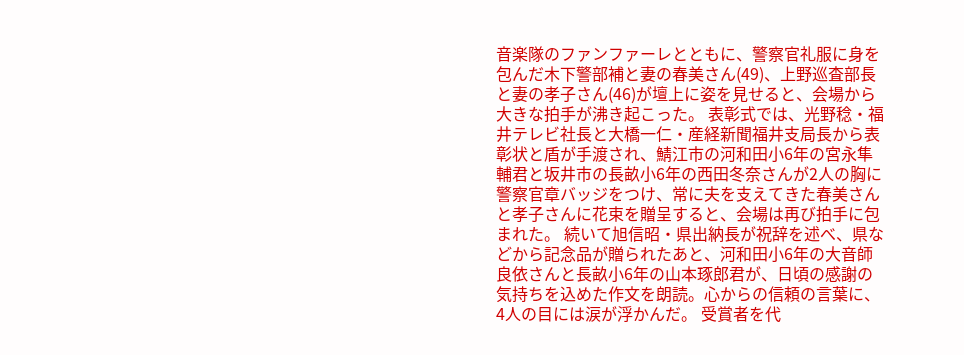音楽隊のファンファーレとともに、警察官礼服に身を包んだ木下警部補と妻の春美さん(49)、上野巡査部長と妻の孝子さん(46)が壇上に姿を見せると、会場から大きな拍手が沸き起こった。 表彰式では、光野稔・福井テレビ社長と大橋一仁・産経新聞福井支局長から表彰状と盾が手渡され、鯖江市の河和田小6年の宮永隼輔君と坂井市の長畝小6年の西田冬奈さんが2人の胸に警察官章バッジをつけ、常に夫を支えてきた春美さんと孝子さんに花束を贈呈すると、会場は再び拍手に包まれた。 続いて旭信昭・県出納長が祝辞を述べ、県などから記念品が贈られたあと、河和田小6年の大音師良依さんと長畝小6年の山本琢郎君が、日頃の感謝の気持ちを込めた作文を朗読。心からの信頼の言葉に、4人の目には涙が浮かんだ。 受賞者を代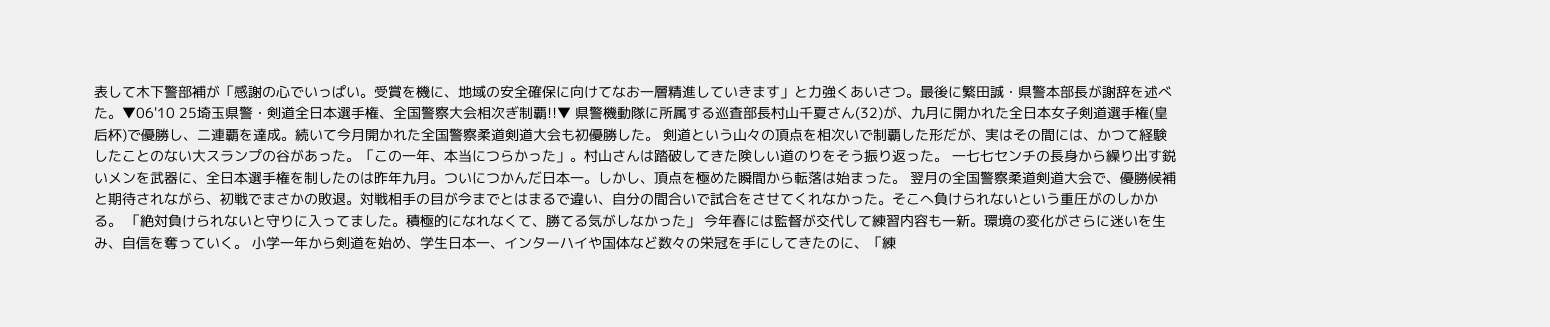表して木下警部補が「感謝の心でいっぱい。受賞を機に、地域の安全確保に向けてなお一層精進していきます」と力強くあいさつ。最後に繁田誠・県警本部長が謝辞を述べた。▼06'10 25埼玉県警・剣道全日本選手権、全国警察大会相次ぎ制覇!!▼ 県警機動隊に所属する巡査部長村山千夏さん(32)が、九月に開かれた全日本女子剣道選手権(皇后杯)で優勝し、二連覇を達成。続いて今月開かれた全国警察柔道剣道大会も初優勝した。 剣道という山々の頂点を相次いで制覇した形だが、実はその間には、かつて経験したことのない大スランプの谷があった。「この一年、本当につらかった」。村山さんは踏破してきた険しい道のりをそう振り返った。 一七七センチの長身から繰り出す鋭いメンを武器に、全日本選手権を制したのは昨年九月。ついにつかんだ日本一。しかし、頂点を極めた瞬間から転落は始まった。 翌月の全国警察柔道剣道大会で、優勝候補と期待されながら、初戦でまさかの敗退。対戦相手の目が今までとはまるで違い、自分の間合いで試合をさせてくれなかった。そこへ負けられないという重圧がのしかかる。 「絶対負けられないと守りに入ってました。積極的になれなくて、勝てる気がしなかった」 今年春には監督が交代して練習内容も一新。環境の変化がさらに迷いを生み、自信を奪っていく。 小学一年から剣道を始め、学生日本一、インターハイや国体など数々の栄冠を手にしてきたのに、「練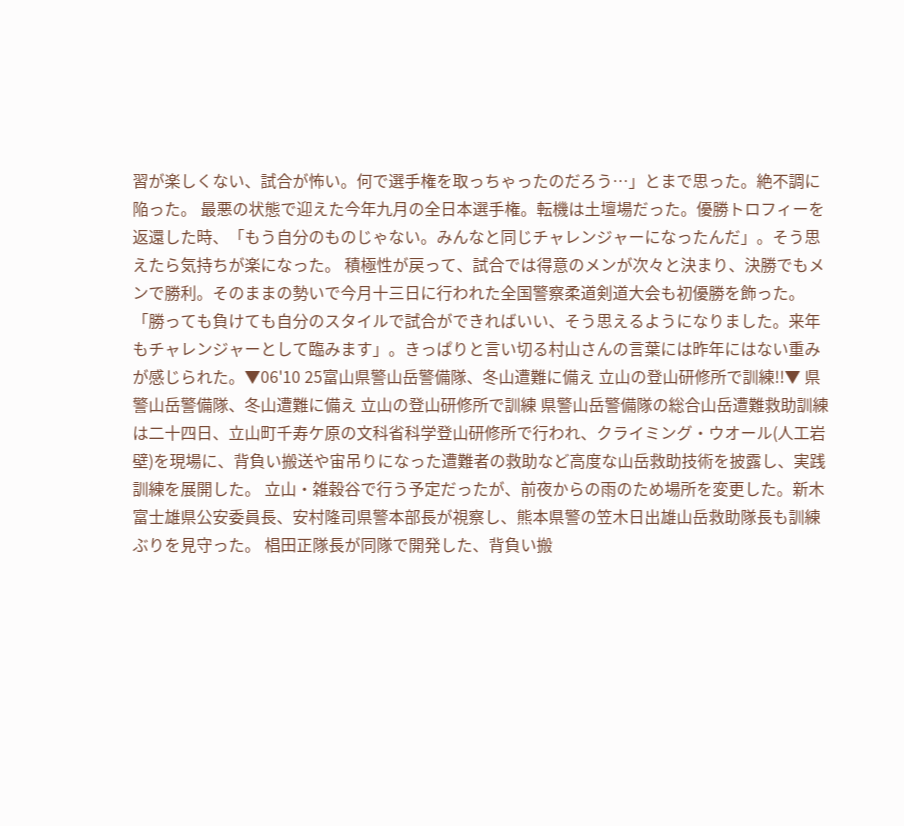習が楽しくない、試合が怖い。何で選手権を取っちゃったのだろう…」とまで思った。絶不調に陥った。 最悪の状態で迎えた今年九月の全日本選手権。転機は土壇場だった。優勝トロフィーを返還した時、「もう自分のものじゃない。みんなと同じチャレンジャーになったんだ」。そう思えたら気持ちが楽になった。 積極性が戻って、試合では得意のメンが次々と決まり、決勝でもメンで勝利。そのままの勢いで今月十三日に行われた全国警察柔道剣道大会も初優勝を飾った。 「勝っても負けても自分のスタイルで試合ができればいい、そう思えるようになりました。来年もチャレンジャーとして臨みます」。きっぱりと言い切る村山さんの言葉には昨年にはない重みが感じられた。▼06'10 25富山県警山岳警備隊、冬山遭難に備え 立山の登山研修所で訓練!!▼ 県警山岳警備隊、冬山遭難に備え 立山の登山研修所で訓練 県警山岳警備隊の総合山岳遭難救助訓練は二十四日、立山町千寿ケ原の文科省科学登山研修所で行われ、クライミング・ウオール(人工岩壁)を現場に、背負い搬送や宙吊りになった遭難者の救助など高度な山岳救助技術を披露し、実践訓練を展開した。 立山・雑穀谷で行う予定だったが、前夜からの雨のため場所を変更した。新木富士雄県公安委員長、安村隆司県警本部長が視察し、熊本県警の笠木日出雄山岳救助隊長も訓練ぶりを見守った。 椙田正隊長が同隊で開発した、背負い搬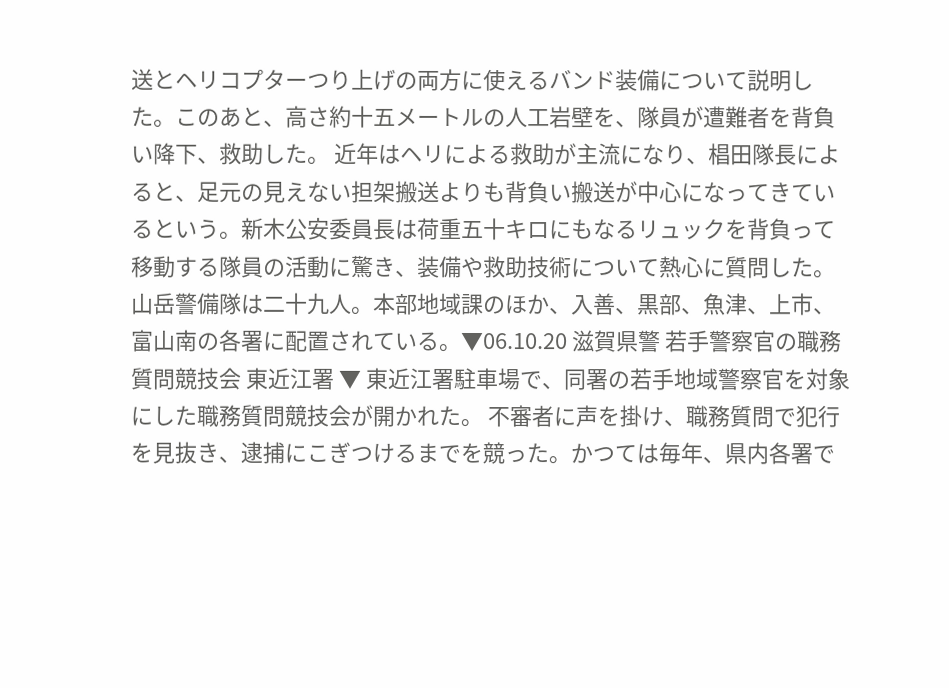送とヘリコプターつり上げの両方に使えるバンド装備について説明した。このあと、高さ約十五メートルの人工岩壁を、隊員が遭難者を背負い降下、救助した。 近年はヘリによる救助が主流になり、椙田隊長によると、足元の見えない担架搬送よりも背負い搬送が中心になってきているという。新木公安委員長は荷重五十キロにもなるリュックを背負って移動する隊員の活動に驚き、装備や救助技術について熱心に質問した。 山岳警備隊は二十九人。本部地域課のほか、入善、黒部、魚津、上市、富山南の各署に配置されている。▼06.10.20 滋賀県警 若手警察官の職務質問競技会 東近江署 ▼ 東近江署駐車場で、同署の若手地域警察官を対象にした職務質問競技会が開かれた。 不審者に声を掛け、職務質問で犯行を見抜き、逮捕にこぎつけるまでを競った。かつては毎年、県内各署で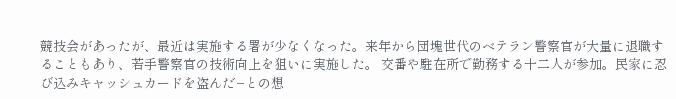競技会があったが、最近は実施する署が少なくなった。来年から団塊世代のベテラン警察官が大量に退職することもあり、若手警察官の技術向上を狙いに実施した。 交番や駐在所で勤務する十二人が参加。民家に忍び込みキャッシュカードを盗んだ−との想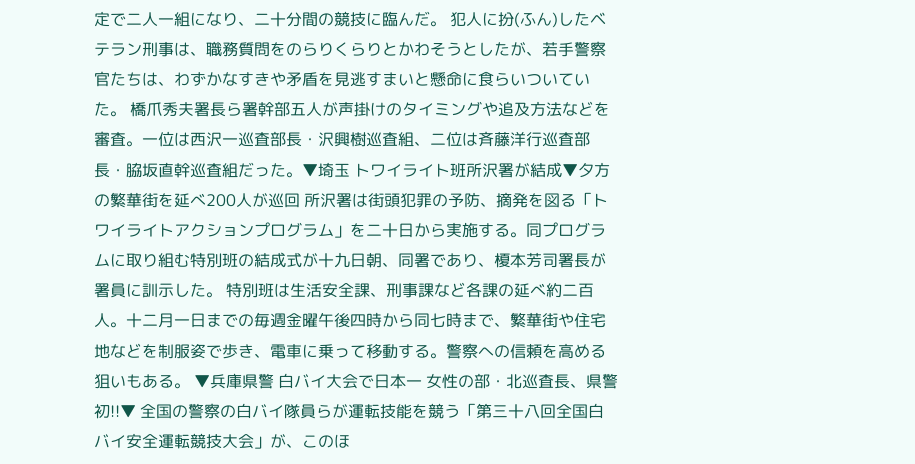定で二人一組になり、二十分間の競技に臨んだ。 犯人に扮(ふん)したベテラン刑事は、職務質問をのらりくらりとかわそうとしたが、若手警察官たちは、わずかなすきや矛盾を見逃すまいと懸命に食らいついていた。 橋爪秀夫署長ら署幹部五人が声掛けのタイミングや追及方法などを審査。一位は西沢一巡査部長・沢興樹巡査組、二位は斉藤洋行巡査部長・脇坂直幹巡査組だった。▼埼玉 トワイライト班所沢署が結成▼夕方の繁華街を延べ200人が巡回 所沢署は街頭犯罪の予防、摘発を図る「トワイライトアクションプログラム」を二十日から実施する。同プログラムに取り組む特別班の結成式が十九日朝、同署であり、榎本芳司署長が署員に訓示した。 特別班は生活安全課、刑事課など各課の延べ約二百人。十二月一日までの毎週金曜午後四時から同七時まで、繁華街や住宅地などを制服姿で歩き、電車に乗って移動する。警察への信頼を高める狙いもある。 ▼兵庫県警 白バイ大会で日本一 女性の部・北巡査長、県警初!!▼ 全国の警察の白バイ隊員らが運転技能を競う「第三十八回全国白バイ安全運転競技大会」が、このほ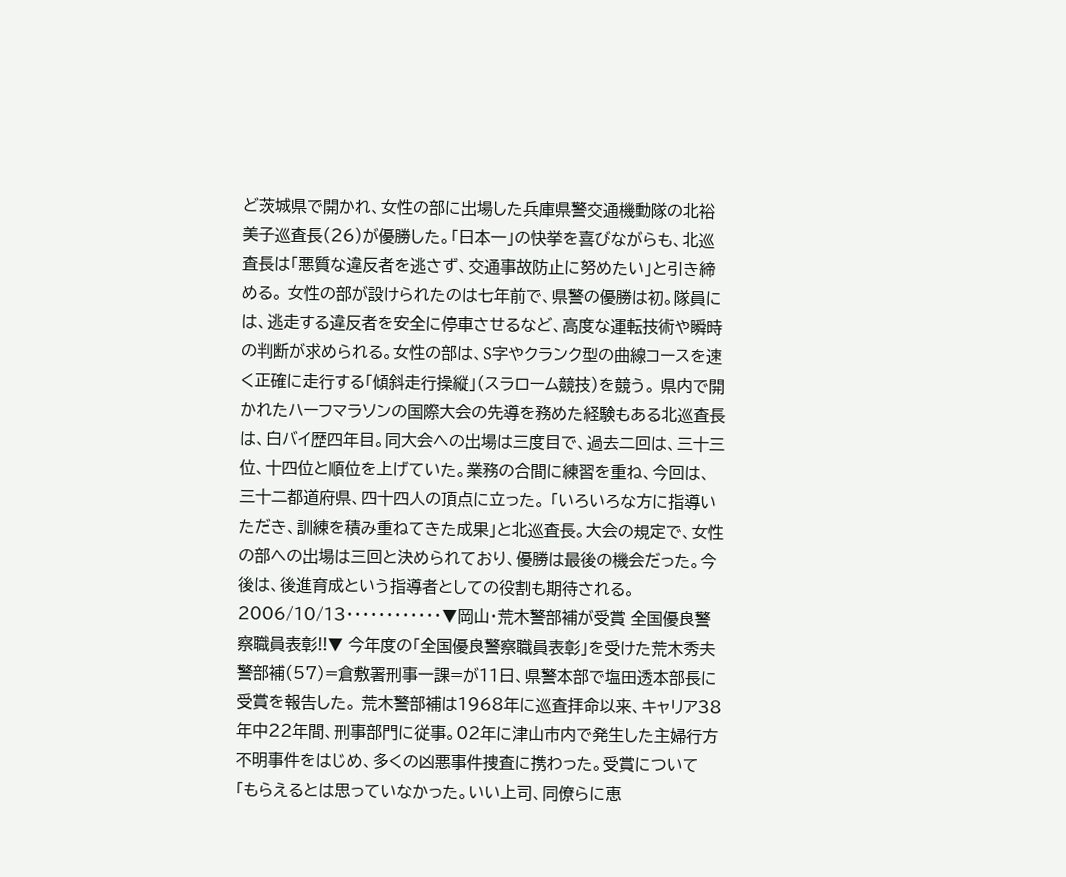ど茨城県で開かれ、女性の部に出場した兵庫県警交通機動隊の北裕美子巡査長(26)が優勝した。「日本一」の快挙を喜びながらも、北巡査長は「悪質な違反者を逃さず、交通事故防止に努めたい」と引き締める。 女性の部が設けられたのは七年前で、県警の優勝は初。隊員には、逃走する違反者を安全に停車させるなど、高度な運転技術や瞬時の判断が求められる。女性の部は、S字やクランク型の曲線コースを速く正確に走行する「傾斜走行操縦」(スラローム競技)を競う。 県内で開かれたハーフマラソンの国際大会の先導を務めた経験もある北巡査長は、白バイ歴四年目。同大会への出場は三度目で、過去二回は、三十三位、十四位と順位を上げていた。業務の合間に練習を重ね、今回は、三十二都道府県、四十四人の頂点に立った。 「いろいろな方に指導いただき、訓練を積み重ねてきた成果」と北巡査長。大会の規定で、女性の部への出場は三回と決められており、優勝は最後の機会だった。今後は、後進育成という指導者としての役割も期待される。2006/10/13・・・・・・・・・・・・▼岡山・荒木警部補が受賞 全国優良警察職員表彰!!▼ 今年度の「全国優良警察職員表彰」を受けた荒木秀夫警部補(57)=倉敷署刑事一課=が11日、県警本部で塩田透本部長に受賞を報告した。 荒木警部補は1968年に巡査拝命以来、キャリア38年中22年間、刑事部門に従事。02年に津山市内で発生した主婦行方不明事件をはじめ、多くの凶悪事件捜査に携わった。受賞について「もらえるとは思っていなかった。いい上司、同僚らに恵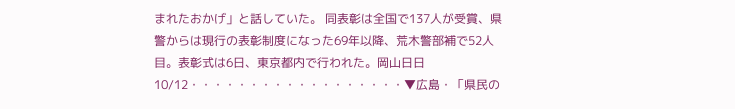まれたおかげ」と話していた。 同表彰は全国で137人が受賞、県警からは現行の表彰制度になった69年以降、荒木警部補で52人目。表彰式は6日、東京都内で行われた。岡山日日10/12・・・・・・・・・・・・・・・・・・▼広島・「県民の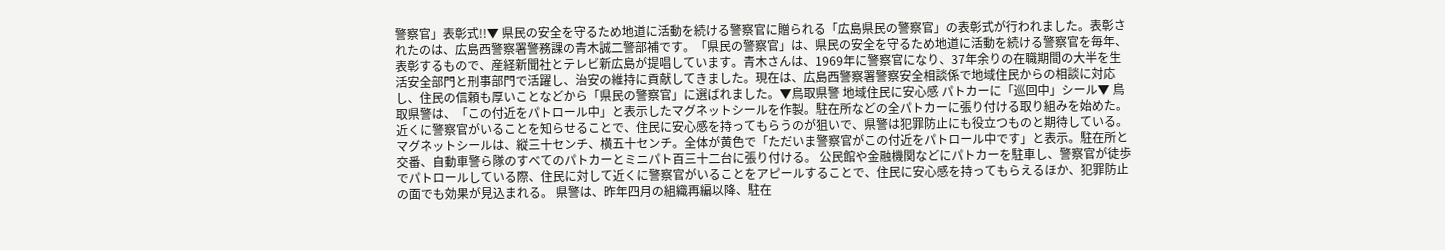警察官」表彰式!!▼ 県民の安全を守るため地道に活動を続ける警察官に贈られる「広島県民の警察官」の表彰式が行われました。表彰されたのは、広島西警察署警務課の青木誠二警部補です。「県民の警察官」は、県民の安全を守るため地道に活動を続ける警察官を毎年、表彰するもので、産経新聞社とテレビ新広島が提唱しています。青木さんは、1969年に警察官になり、37年余りの在職期間の大半を生活安全部門と刑事部門で活躍し、治安の維持に貢献してきました。現在は、広島西警察署警察安全相談係で地域住民からの相談に対応し、住民の信頼も厚いことなどから「県民の警察官」に選ばれました。▼鳥取県警 地域住民に安心感 パトカーに「巡回中」シール▼ 鳥取県警は、「この付近をパトロール中」と表示したマグネットシールを作製。駐在所などの全パトカーに張り付ける取り組みを始めた。近くに警察官がいることを知らせることで、住民に安心感を持ってもらうのが狙いで、県警は犯罪防止にも役立つものと期待している。 マグネットシールは、縦三十センチ、横五十センチ。全体が黄色で「ただいま警察官がこの付近をパトロール中です」と表示。駐在所と交番、自動車警ら隊のすべてのパトカーとミニパト百三十二台に張り付ける。 公民館や金融機関などにパトカーを駐車し、警察官が徒歩でパトロールしている際、住民に対して近くに警察官がいることをアピールすることで、住民に安心感を持ってもらえるほか、犯罪防止の面でも効果が見込まれる。 県警は、昨年四月の組織再編以降、駐在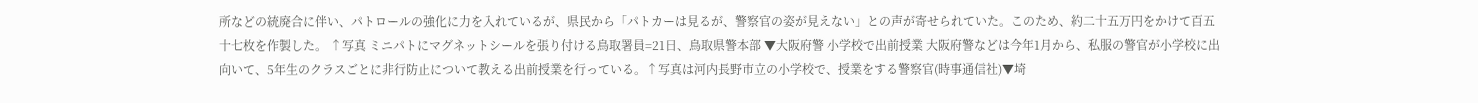所などの統廃合に伴い、パトロールの強化に力を入れているが、県民から「パトカーは見るが、警察官の姿が見えない」との声が寄せられていた。このため、約二十五万円をかけて百五十七枚を作製した。 ↑写真 ミニパトにマグネットシールを張り付ける鳥取署員=21日、鳥取県警本部 ▼大阪府警 小学校で出前授業 大阪府警などは今年1月から、私服の警官が小学校に出向いて、5年生のクラスごとに非行防止について教える出前授業を行っている。↑写真は河内長野市立の小学校で、授業をする警察官(時事通信社)▼埼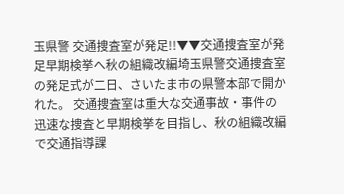玉県警 交通捜査室が発足!!▼▼交通捜査室が発足早期検挙へ秋の組織改編埼玉県警交通捜査室の発足式が二日、さいたま市の県警本部で開かれた。 交通捜査室は重大な交通事故・事件の迅速な捜査と早期検挙を目指し、秋の組織改編で交通指導課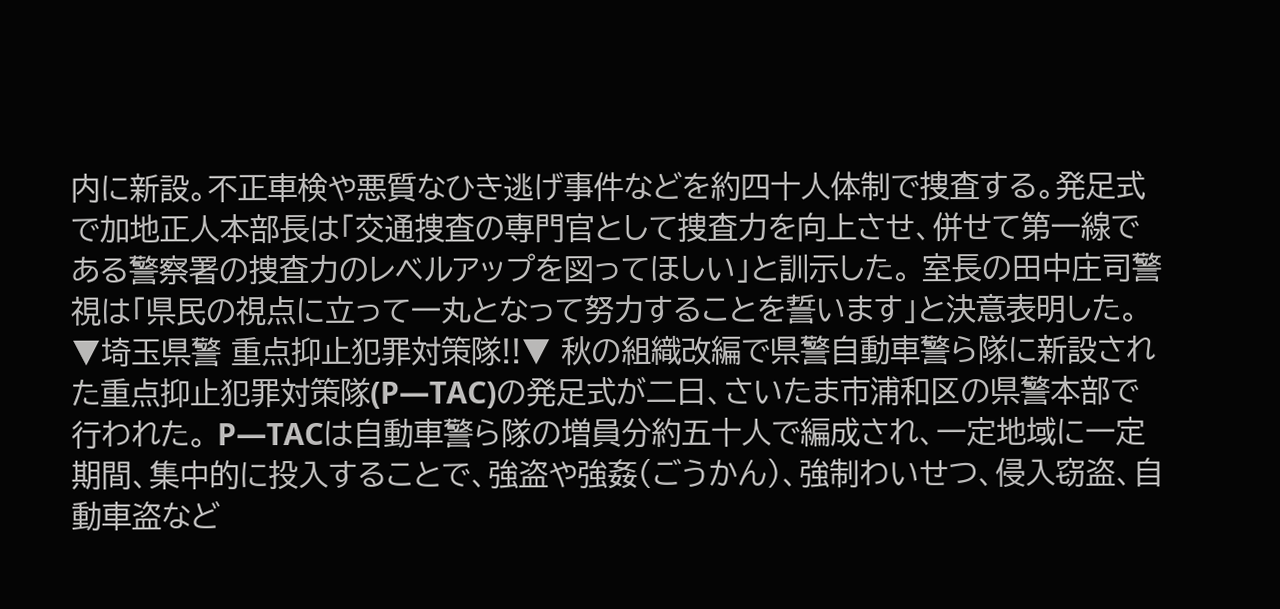内に新設。不正車検や悪質なひき逃げ事件などを約四十人体制で捜査する。発足式で加地正人本部長は「交通捜査の専門官として捜査力を向上させ、併せて第一線である警察署の捜査力のレベルアップを図ってほしい」と訓示した。 室長の田中庄司警視は「県民の視点に立って一丸となって努力することを誓います」と決意表明した。▼埼玉県警 重点抑止犯罪対策隊!!▼ 秋の組織改編で県警自動車警ら隊に新設された重点抑止犯罪対策隊(P―TAC)の発足式が二日、さいたま市浦和区の県警本部で行われた。 P―TACは自動車警ら隊の増員分約五十人で編成され、一定地域に一定期間、集中的に投入することで、強盗や強姦(ごうかん)、強制わいせつ、侵入窃盗、自動車盗など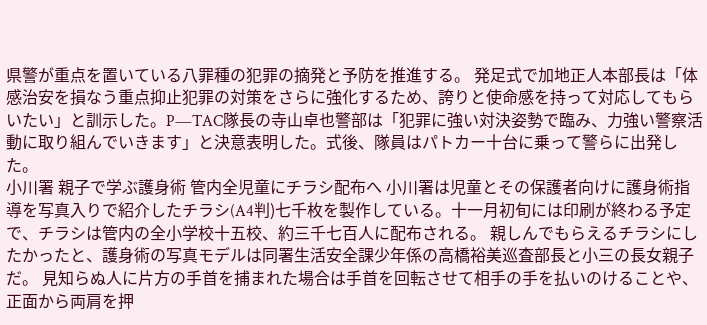県警が重点を置いている八罪種の犯罪の摘発と予防を推進する。 発足式で加地正人本部長は「体感治安を損なう重点抑止犯罪の対策をさらに強化するため、誇りと使命感を持って対応してもらいたい」と訓示した。P―TAC隊長の寺山卓也警部は「犯罪に強い対決姿勢で臨み、力強い警察活動に取り組んでいきます」と決意表明した。式後、隊員はパトカー十台に乗って警らに出発した。
小川署 親子で学ぶ護身術 管内全児童にチラシ配布へ 小川署は児童とその保護者向けに護身術指導を写真入りで紹介したチラシ(A4判)七千枚を製作している。十一月初旬には印刷が終わる予定で、チラシは管内の全小学校十五校、約三千七百人に配布される。 親しんでもらえるチラシにしたかったと、護身術の写真モデルは同署生活安全課少年係の高橋裕美巡査部長と小三の長女親子だ。 見知らぬ人に片方の手首を捕まれた場合は手首を回転させて相手の手を払いのけることや、正面から両肩を押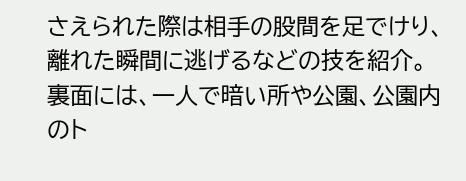さえられた際は相手の股間を足でけり、離れた瞬間に逃げるなどの技を紹介。 裏面には、一人で暗い所や公園、公園内のト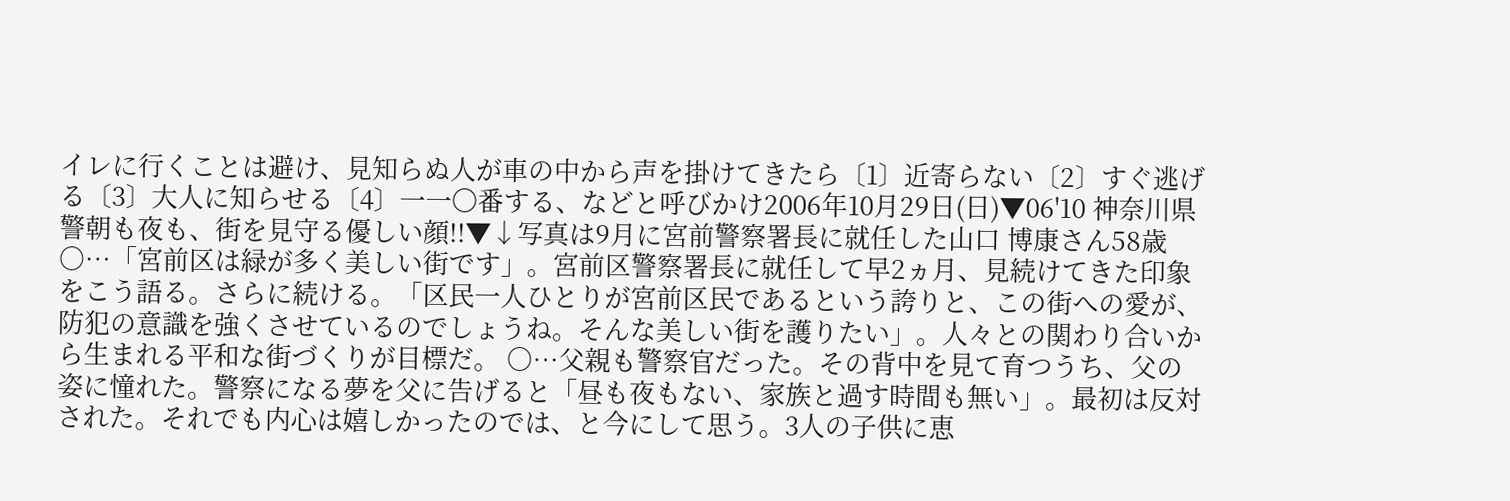イレに行くことは避け、見知らぬ人が車の中から声を掛けてきたら〔1〕近寄らない〔2〕すぐ逃げる〔3〕大人に知らせる〔4〕一一〇番する、などと呼びかけ2006年10月29日(日)▼06'10 神奈川県警朝も夜も、街を見守る優しい顔!!▼↓写真は9月に宮前警察署長に就任した山口 博康さん58歳
○…「宮前区は緑が多く美しい街です」。宮前区警察署長に就任して早2ヵ月、見続けてきた印象をこう語る。さらに続ける。「区民一人ひとりが宮前区民であるという誇りと、この街への愛が、防犯の意識を強くさせているのでしょうね。そんな美しい街を護りたい」。人々との関わり合いから生まれる平和な街づくりが目標だ。 ○…父親も警察官だった。その背中を見て育つうち、父の姿に憧れた。警察になる夢を父に告げると「昼も夜もない、家族と過す時間も無い」。最初は反対された。それでも内心は嬉しかったのでは、と今にして思う。3人の子供に恵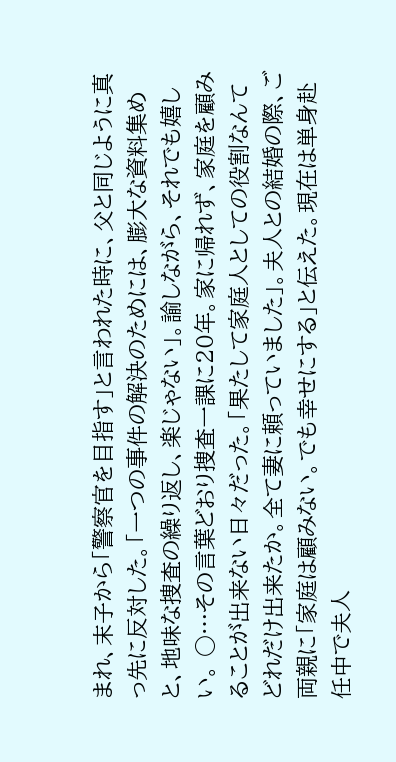まれ、末子から「警察官を目指す」と言われた時に、父と同じように真っ先に反対した。「一つの事件の解決のためには、膨大な資料集めと、地味な捜査の繰り返し、楽じゃない」。諭しながら、それでも嬉しい。 ○…その言葉どおり捜査一課に20年。家に帰れず、家庭を顧みることが出来ない日々だった。「果たして家庭人としての役割なんてどれだけ出来たか。全て妻に頼っていました」。夫人との結婚の際、ご両親に「家庭は顧みない。でも幸せにする」と伝えた。現在は単身赴任中で夫人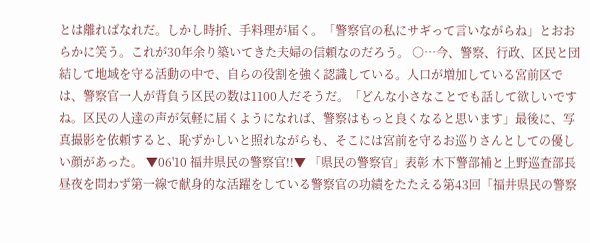とは離ればなれだ。しかし時折、手料理が届く。「警察官の私にサギって言いながらね」とおおらかに笑う。これが30年余り築いてきた夫婦の信頼なのだろう。 ○…今、警察、行政、区民と団結して地域を守る活動の中で、自らの役割を強く認識している。人口が増加している宮前区では、警察官一人が背負う区民の数は1100人だそうだ。「どんな小さなことでも話して欲しいですね。区民の人達の声が気軽に届くようになれば、警察はもっと良くなると思います」最後に、写真撮影を依頼すると、恥ずかしいと照れながらも、そこには宮前を守るお巡りさんとしての優しい顔があった。 ▼06'10 福井県民の警察官!!▼ 「県民の警察官」表彰 木下警部補と上野巡査部長 昼夜を問わず第一線で献身的な活躍をしている警察官の功績をたたえる第43回「福井県民の警察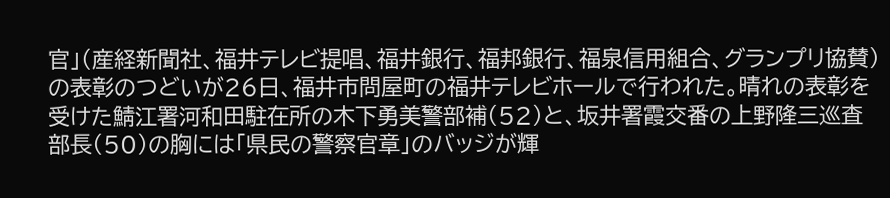官」(産経新聞社、福井テレビ提唱、福井銀行、福邦銀行、福泉信用組合、グランプリ協賛)の表彰のつどいが26日、福井市問屋町の福井テレビホールで行われた。晴れの表彰を受けた鯖江署河和田駐在所の木下勇美警部補(52)と、坂井署霞交番の上野隆三巡査部長(50)の胸には「県民の警察官章」のバッジが輝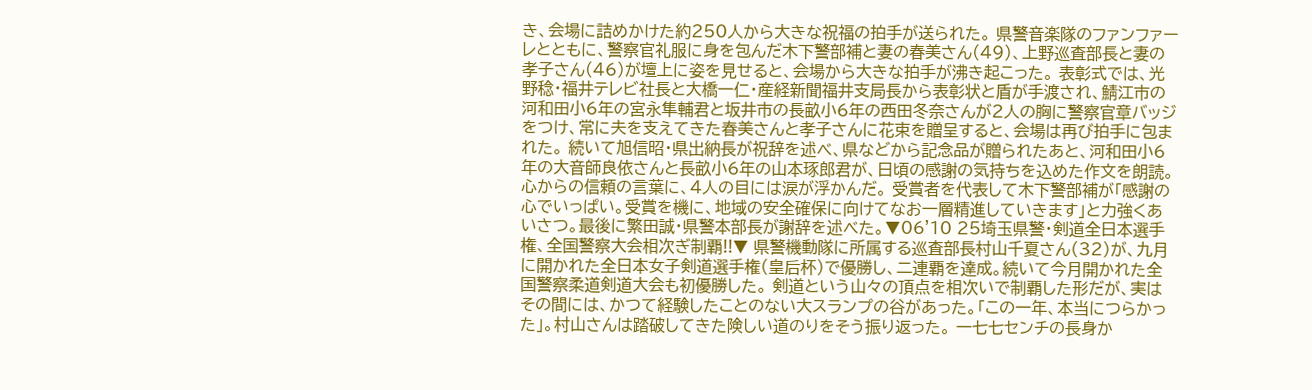き、会場に詰めかけた約250人から大きな祝福の拍手が送られた。 県警音楽隊のファンファーレとともに、警察官礼服に身を包んだ木下警部補と妻の春美さん(49)、上野巡査部長と妻の孝子さん(46)が壇上に姿を見せると、会場から大きな拍手が沸き起こった。 表彰式では、光野稔・福井テレビ社長と大橋一仁・産経新聞福井支局長から表彰状と盾が手渡され、鯖江市の河和田小6年の宮永隼輔君と坂井市の長畝小6年の西田冬奈さんが2人の胸に警察官章バッジをつけ、常に夫を支えてきた春美さんと孝子さんに花束を贈呈すると、会場は再び拍手に包まれた。 続いて旭信昭・県出納長が祝辞を述べ、県などから記念品が贈られたあと、河和田小6年の大音師良依さんと長畝小6年の山本琢郎君が、日頃の感謝の気持ちを込めた作文を朗読。心からの信頼の言葉に、4人の目には涙が浮かんだ。 受賞者を代表して木下警部補が「感謝の心でいっぱい。受賞を機に、地域の安全確保に向けてなお一層精進していきます」と力強くあいさつ。最後に繁田誠・県警本部長が謝辞を述べた。▼06'10 25埼玉県警・剣道全日本選手権、全国警察大会相次ぎ制覇!!▼ 県警機動隊に所属する巡査部長村山千夏さん(32)が、九月に開かれた全日本女子剣道選手権(皇后杯)で優勝し、二連覇を達成。続いて今月開かれた全国警察柔道剣道大会も初優勝した。 剣道という山々の頂点を相次いで制覇した形だが、実はその間には、かつて経験したことのない大スランプの谷があった。「この一年、本当につらかった」。村山さんは踏破してきた険しい道のりをそう振り返った。 一七七センチの長身か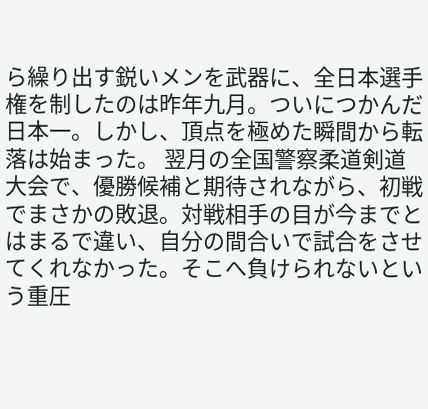ら繰り出す鋭いメンを武器に、全日本選手権を制したのは昨年九月。ついにつかんだ日本一。しかし、頂点を極めた瞬間から転落は始まった。 翌月の全国警察柔道剣道大会で、優勝候補と期待されながら、初戦でまさかの敗退。対戦相手の目が今までとはまるで違い、自分の間合いで試合をさせてくれなかった。そこへ負けられないという重圧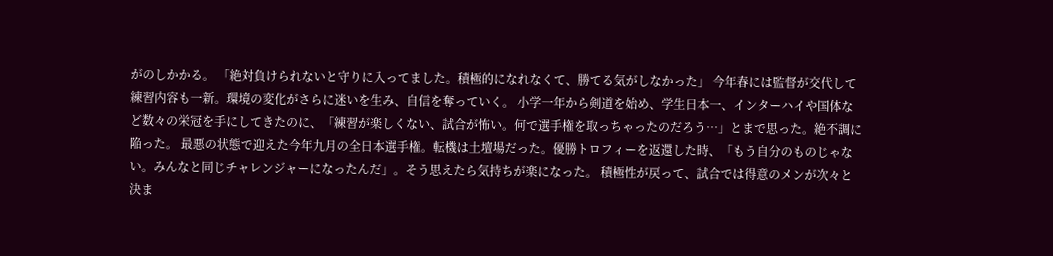がのしかかる。 「絶対負けられないと守りに入ってました。積極的になれなくて、勝てる気がしなかった」 今年春には監督が交代して練習内容も一新。環境の変化がさらに迷いを生み、自信を奪っていく。 小学一年から剣道を始め、学生日本一、インターハイや国体など数々の栄冠を手にしてきたのに、「練習が楽しくない、試合が怖い。何で選手権を取っちゃったのだろう…」とまで思った。絶不調に陥った。 最悪の状態で迎えた今年九月の全日本選手権。転機は土壇場だった。優勝トロフィーを返還した時、「もう自分のものじゃない。みんなと同じチャレンジャーになったんだ」。そう思えたら気持ちが楽になった。 積極性が戻って、試合では得意のメンが次々と決ま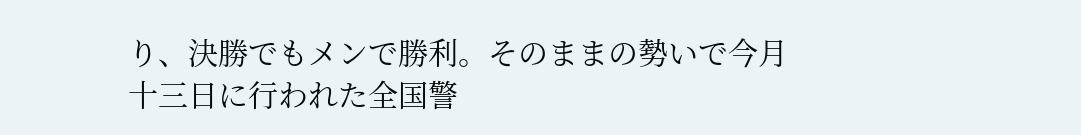り、決勝でもメンで勝利。そのままの勢いで今月十三日に行われた全国警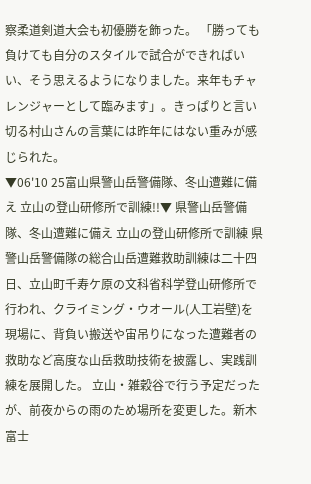察柔道剣道大会も初優勝を飾った。 「勝っても負けても自分のスタイルで試合ができればいい、そう思えるようになりました。来年もチャレンジャーとして臨みます」。きっぱりと言い切る村山さんの言葉には昨年にはない重みが感じられた。
▼06'10 25富山県警山岳警備隊、冬山遭難に備え 立山の登山研修所で訓練!!▼ 県警山岳警備隊、冬山遭難に備え 立山の登山研修所で訓練 県警山岳警備隊の総合山岳遭難救助訓練は二十四日、立山町千寿ケ原の文科省科学登山研修所で行われ、クライミング・ウオール(人工岩壁)を現場に、背負い搬送や宙吊りになった遭難者の救助など高度な山岳救助技術を披露し、実践訓練を展開した。 立山・雑穀谷で行う予定だったが、前夜からの雨のため場所を変更した。新木富士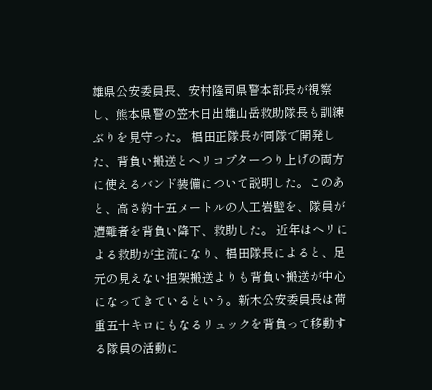雄県公安委員長、安村隆司県警本部長が視察し、熊本県警の笠木日出雄山岳救助隊長も訓練ぶりを見守った。 椙田正隊長が同隊で開発した、背負い搬送とヘリコプターつり上げの両方に使えるバンド装備について説明した。このあと、高さ約十五メートルの人工岩壁を、隊員が遭難者を背負い降下、救助した。 近年はヘリによる救助が主流になり、椙田隊長によると、足元の見えない担架搬送よりも背負い搬送が中心になってきているという。新木公安委員長は荷重五十キロにもなるリュックを背負って移動する隊員の活動に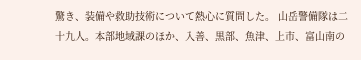驚き、装備や救助技術について熱心に質問した。 山岳警備隊は二十九人。本部地域課のほか、入善、黒部、魚津、上市、富山南の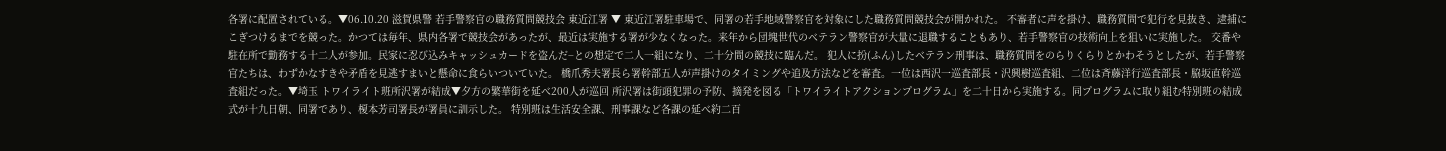各署に配置されている。▼06.10.20 滋賀県警 若手警察官の職務質問競技会 東近江署 ▼ 東近江署駐車場で、同署の若手地域警察官を対象にした職務質問競技会が開かれた。 不審者に声を掛け、職務質問で犯行を見抜き、逮捕にこぎつけるまでを競った。かつては毎年、県内各署で競技会があったが、最近は実施する署が少なくなった。来年から団塊世代のベテラン警察官が大量に退職することもあり、若手警察官の技術向上を狙いに実施した。 交番や駐在所で勤務する十二人が参加。民家に忍び込みキャッシュカードを盗んだ−との想定で二人一組になり、二十分間の競技に臨んだ。 犯人に扮(ふん)したベテラン刑事は、職務質問をのらりくらりとかわそうとしたが、若手警察官たちは、わずかなすきや矛盾を見逃すまいと懸命に食らいついていた。 橋爪秀夫署長ら署幹部五人が声掛けのタイミングや追及方法などを審査。一位は西沢一巡査部長・沢興樹巡査組、二位は斉藤洋行巡査部長・脇坂直幹巡査組だった。▼埼玉 トワイライト班所沢署が結成▼夕方の繁華街を延べ200人が巡回 所沢署は街頭犯罪の予防、摘発を図る「トワイライトアクションプログラム」を二十日から実施する。同プログラムに取り組む特別班の結成式が十九日朝、同署であり、榎本芳司署長が署員に訓示した。 特別班は生活安全課、刑事課など各課の延べ約二百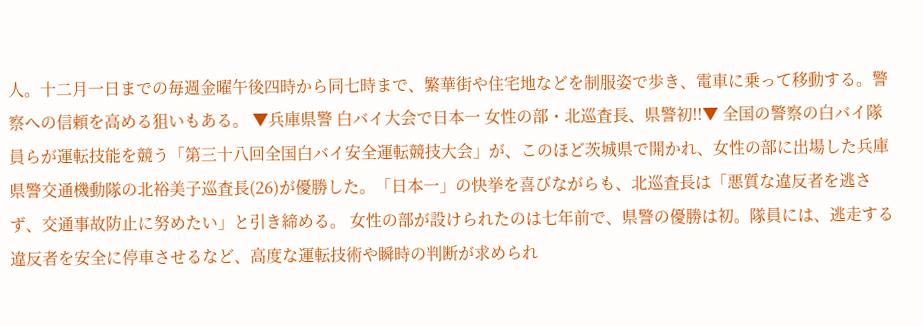人。十二月一日までの毎週金曜午後四時から同七時まで、繁華街や住宅地などを制服姿で歩き、電車に乗って移動する。警察への信頼を高める狙いもある。 ▼兵庫県警 白バイ大会で日本一 女性の部・北巡査長、県警初!!▼ 全国の警察の白バイ隊員らが運転技能を競う「第三十八回全国白バイ安全運転競技大会」が、このほど茨城県で開かれ、女性の部に出場した兵庫県警交通機動隊の北裕美子巡査長(26)が優勝した。「日本一」の快挙を喜びながらも、北巡査長は「悪質な違反者を逃さず、交通事故防止に努めたい」と引き締める。 女性の部が設けられたのは七年前で、県警の優勝は初。隊員には、逃走する違反者を安全に停車させるなど、高度な運転技術や瞬時の判断が求められ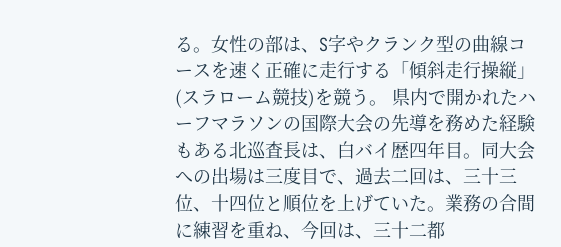る。女性の部は、S字やクランク型の曲線コースを速く正確に走行する「傾斜走行操縦」(スラローム競技)を競う。 県内で開かれたハーフマラソンの国際大会の先導を務めた経験もある北巡査長は、白バイ歴四年目。同大会への出場は三度目で、過去二回は、三十三位、十四位と順位を上げていた。業務の合間に練習を重ね、今回は、三十二都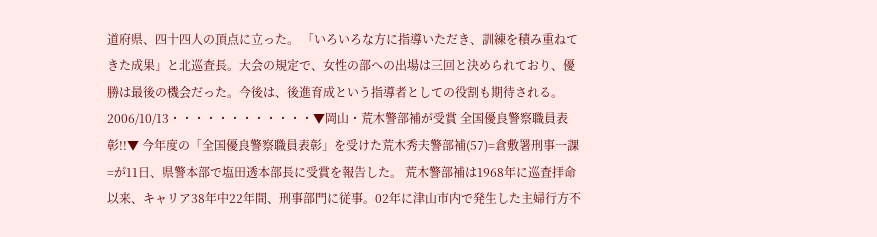道府県、四十四人の頂点に立った。 「いろいろな方に指導いただき、訓練を積み重ねてきた成果」と北巡査長。大会の規定で、女性の部への出場は三回と決められており、優勝は最後の機会だった。今後は、後進育成という指導者としての役割も期待される。2006/10/13・・・・・・・・・・・・▼岡山・荒木警部補が受賞 全国優良警察職員表彰!!▼ 今年度の「全国優良警察職員表彰」を受けた荒木秀夫警部補(57)=倉敷署刑事一課=が11日、県警本部で塩田透本部長に受賞を報告した。 荒木警部補は1968年に巡査拝命以来、キャリア38年中22年間、刑事部門に従事。02年に津山市内で発生した主婦行方不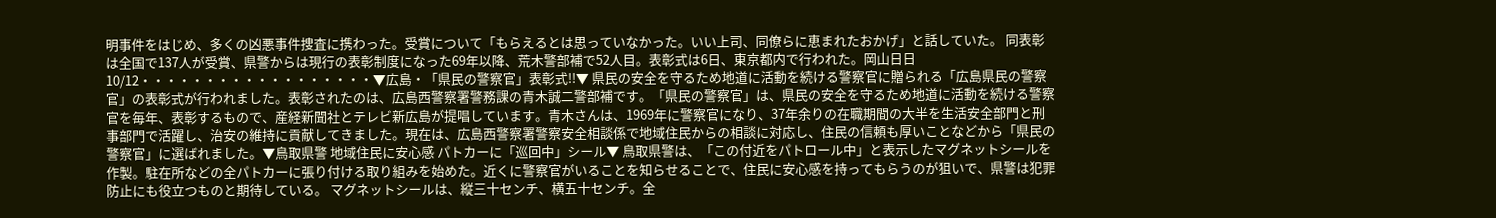明事件をはじめ、多くの凶悪事件捜査に携わった。受賞について「もらえるとは思っていなかった。いい上司、同僚らに恵まれたおかげ」と話していた。 同表彰は全国で137人が受賞、県警からは現行の表彰制度になった69年以降、荒木警部補で52人目。表彰式は6日、東京都内で行われた。岡山日日10/12・・・・・・・・・・・・・・・・・・▼広島・「県民の警察官」表彰式!!▼ 県民の安全を守るため地道に活動を続ける警察官に贈られる「広島県民の警察官」の表彰式が行われました。表彰されたのは、広島西警察署警務課の青木誠二警部補です。「県民の警察官」は、県民の安全を守るため地道に活動を続ける警察官を毎年、表彰するもので、産経新聞社とテレビ新広島が提唱しています。青木さんは、1969年に警察官になり、37年余りの在職期間の大半を生活安全部門と刑事部門で活躍し、治安の維持に貢献してきました。現在は、広島西警察署警察安全相談係で地域住民からの相談に対応し、住民の信頼も厚いことなどから「県民の警察官」に選ばれました。▼鳥取県警 地域住民に安心感 パトカーに「巡回中」シール▼ 鳥取県警は、「この付近をパトロール中」と表示したマグネットシールを作製。駐在所などの全パトカーに張り付ける取り組みを始めた。近くに警察官がいることを知らせることで、住民に安心感を持ってもらうのが狙いで、県警は犯罪防止にも役立つものと期待している。 マグネットシールは、縦三十センチ、横五十センチ。全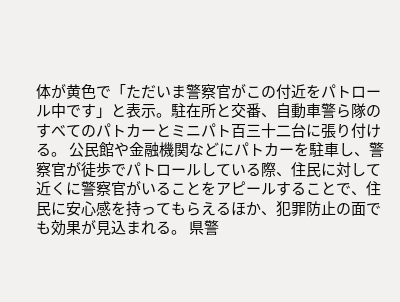体が黄色で「ただいま警察官がこの付近をパトロール中です」と表示。駐在所と交番、自動車警ら隊のすべてのパトカーとミニパト百三十二台に張り付ける。 公民館や金融機関などにパトカーを駐車し、警察官が徒歩でパトロールしている際、住民に対して近くに警察官がいることをアピールすることで、住民に安心感を持ってもらえるほか、犯罪防止の面でも効果が見込まれる。 県警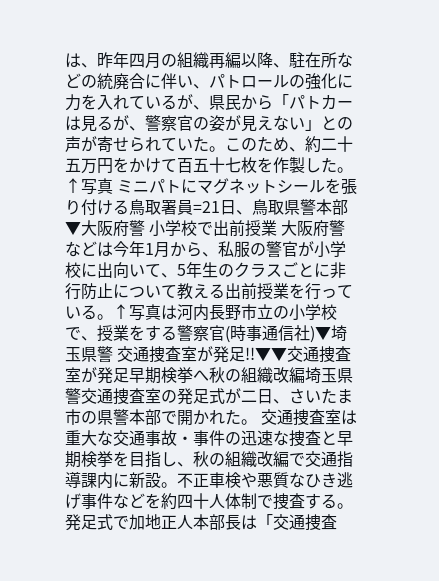は、昨年四月の組織再編以降、駐在所などの統廃合に伴い、パトロールの強化に力を入れているが、県民から「パトカーは見るが、警察官の姿が見えない」との声が寄せられていた。このため、約二十五万円をかけて百五十七枚を作製した。
↑写真 ミニパトにマグネットシールを張り付ける鳥取署員=21日、鳥取県警本部 ▼大阪府警 小学校で出前授業 大阪府警などは今年1月から、私服の警官が小学校に出向いて、5年生のクラスごとに非行防止について教える出前授業を行っている。↑写真は河内長野市立の小学校で、授業をする警察官(時事通信社)▼埼玉県警 交通捜査室が発足!!▼▼交通捜査室が発足早期検挙へ秋の組織改編埼玉県警交通捜査室の発足式が二日、さいたま市の県警本部で開かれた。 交通捜査室は重大な交通事故・事件の迅速な捜査と早期検挙を目指し、秋の組織改編で交通指導課内に新設。不正車検や悪質なひき逃げ事件などを約四十人体制で捜査する。発足式で加地正人本部長は「交通捜査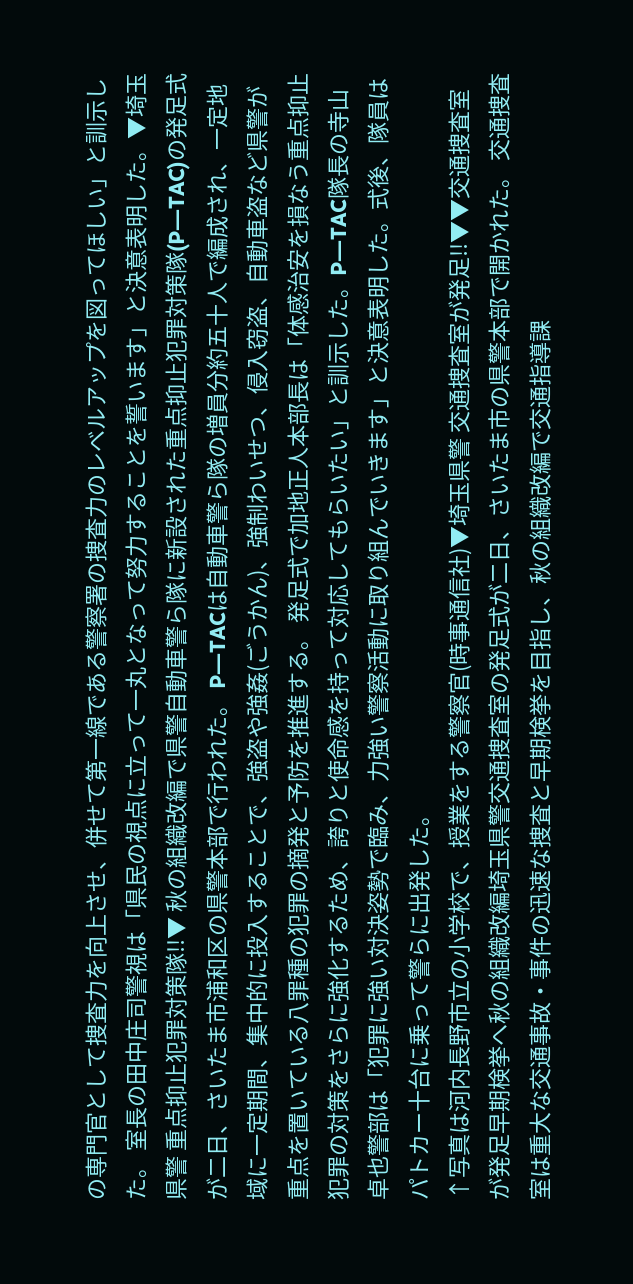の専門官として捜査力を向上させ、併せて第一線である警察署の捜査力のレベルアップを図ってほしい」と訓示した。 室長の田中庄司警視は「県民の視点に立って一丸となって努力することを誓います」と決意表明した。▼埼玉県警 重点抑止犯罪対策隊!!▼ 秋の組織改編で県警自動車警ら隊に新設された重点抑止犯罪対策隊(P―TAC)の発足式が二日、さいたま市浦和区の県警本部で行われた。 P―TACは自動車警ら隊の増員分約五十人で編成され、一定地域に一定期間、集中的に投入することで、強盗や強姦(ごうかん)、強制わいせつ、侵入窃盗、自動車盗など県警が重点を置いている八罪種の犯罪の摘発と予防を推進する。 発足式で加地正人本部長は「体感治安を損なう重点抑止犯罪の対策をさらに強化するため、誇りと使命感を持って対応してもらいたい」と訓示した。P―TAC隊長の寺山卓也警部は「犯罪に強い対決姿勢で臨み、力強い警察活動に取り組んでいきます」と決意表明した。式後、隊員はパトカー十台に乗って警らに出発した。
↑写真は河内長野市立の小学校で、授業をする警察官(時事通信社)▼埼玉県警 交通捜査室が発足!!▼▼交通捜査室が発足早期検挙へ秋の組織改編埼玉県警交通捜査室の発足式が二日、さいたま市の県警本部で開かれた。 交通捜査室は重大な交通事故・事件の迅速な捜査と早期検挙を目指し、秋の組織改編で交通指導課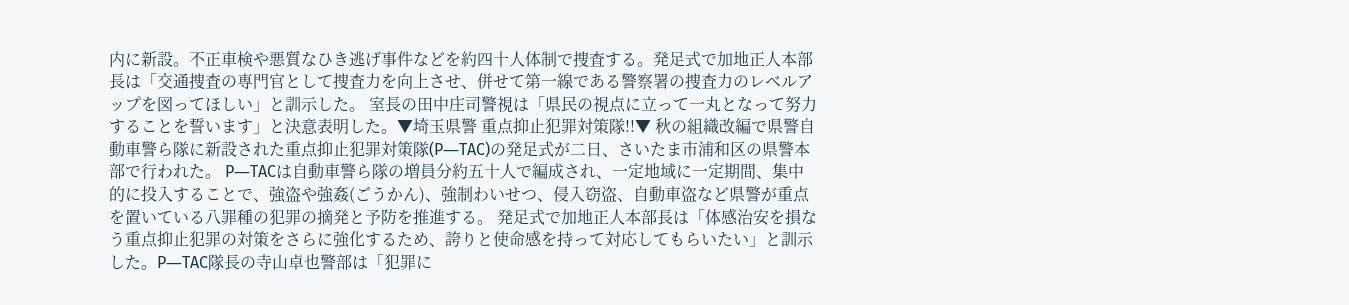内に新設。不正車検や悪質なひき逃げ事件などを約四十人体制で捜査する。発足式で加地正人本部長は「交通捜査の専門官として捜査力を向上させ、併せて第一線である警察署の捜査力のレベルアップを図ってほしい」と訓示した。 室長の田中庄司警視は「県民の視点に立って一丸となって努力することを誓います」と決意表明した。▼埼玉県警 重点抑止犯罪対策隊!!▼ 秋の組織改編で県警自動車警ら隊に新設された重点抑止犯罪対策隊(P―TAC)の発足式が二日、さいたま市浦和区の県警本部で行われた。 P―TACは自動車警ら隊の増員分約五十人で編成され、一定地域に一定期間、集中的に投入することで、強盗や強姦(ごうかん)、強制わいせつ、侵入窃盗、自動車盗など県警が重点を置いている八罪種の犯罪の摘発と予防を推進する。 発足式で加地正人本部長は「体感治安を損なう重点抑止犯罪の対策をさらに強化するため、誇りと使命感を持って対応してもらいたい」と訓示した。P―TAC隊長の寺山卓也警部は「犯罪に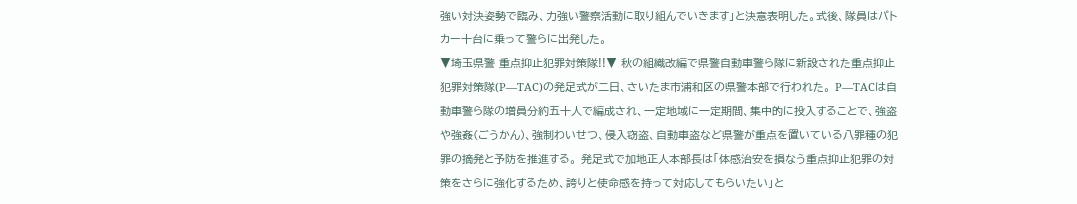強い対決姿勢で臨み、力強い警察活動に取り組んでいきます」と決意表明した。式後、隊員はパトカー十台に乗って警らに出発した。
▼埼玉県警 重点抑止犯罪対策隊!!▼ 秋の組織改編で県警自動車警ら隊に新設された重点抑止犯罪対策隊(P―TAC)の発足式が二日、さいたま市浦和区の県警本部で行われた。 P―TACは自動車警ら隊の増員分約五十人で編成され、一定地域に一定期間、集中的に投入することで、強盗や強姦(ごうかん)、強制わいせつ、侵入窃盗、自動車盗など県警が重点を置いている八罪種の犯罪の摘発と予防を推進する。 発足式で加地正人本部長は「体感治安を損なう重点抑止犯罪の対策をさらに強化するため、誇りと使命感を持って対応してもらいたい」と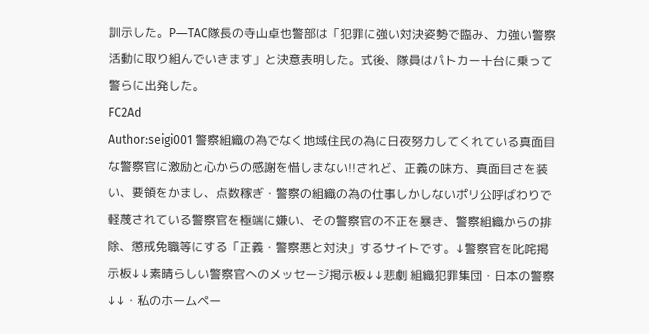訓示した。P―TAC隊長の寺山卓也警部は「犯罪に強い対決姿勢で臨み、力強い警察活動に取り組んでいきます」と決意表明した。式後、隊員はパトカー十台に乗って警らに出発した。
FC2Ad
Author:seigi001 警察組織の為でなく地域住民の為に日夜努力してくれている真面目な警察官に激励と心からの感謝を惜しまない!!されど、正義の味方、真面目さを装い、要領をかまし、点数稼ぎ・警察の組織の為の仕事しかしないポリ公呼ばわりで軽蔑されている警察官を極端に嫌い、その警察官の不正を暴き、警察組織からの排除、懲戒免職等にする「正義・警察悪と対決」するサイトです。↓警察官を叱咤掲示板↓↓素晴らしい警察官へのメッセージ掲示板↓↓悲劇 組織犯罪集団・日本の警察↓↓・私のホームペー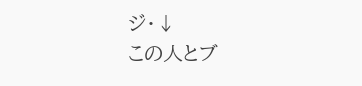ジ・↓
この人とブ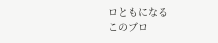ロともになる
このブロ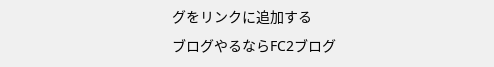グをリンクに追加する
ブログやるならFC2ブログ